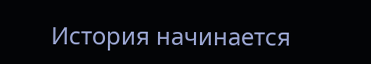История начинается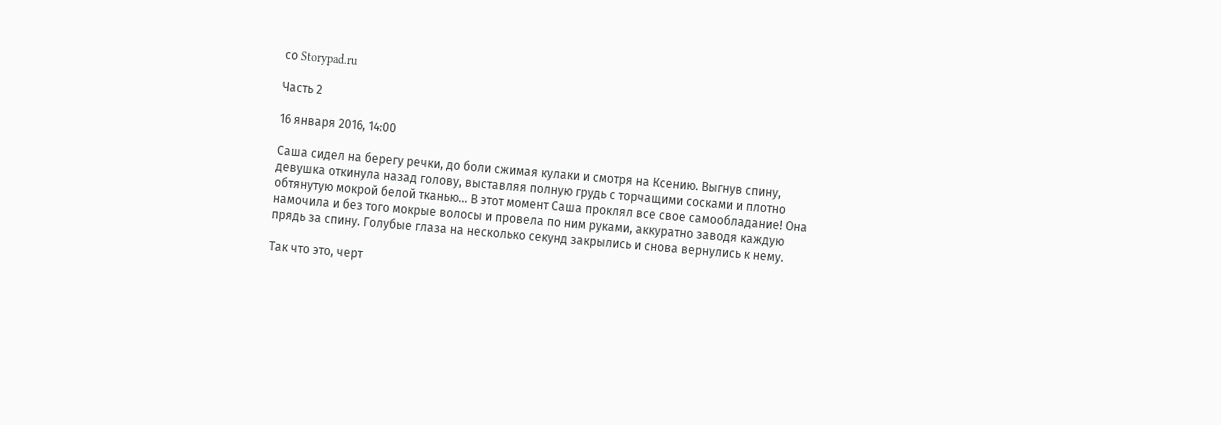со Storypad.ru

Часть 2

16 января 2016, 14:00

Саша сидел на берегу речки, до боли сжимая кулаки и смотря на Ксению. Выгнув спину, девушка откинула назад голову, выставляя полную грудь с торчащими сосками и плотно обтянутую мокрой белой тканью... В этот момент Саша проклял все свое самообладание! Она намочила и без того мокрые волосы и провела по ним руками, аккуратно заводя каждую прядь за спину. Голубые глаза на несколько секунд закрылись и снова вернулись к нему.

Так что это, черт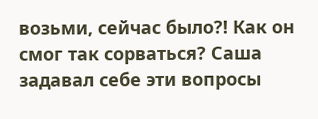возьми, сейчас было?! Как он смог так сорваться? Саша задавал себе эти вопросы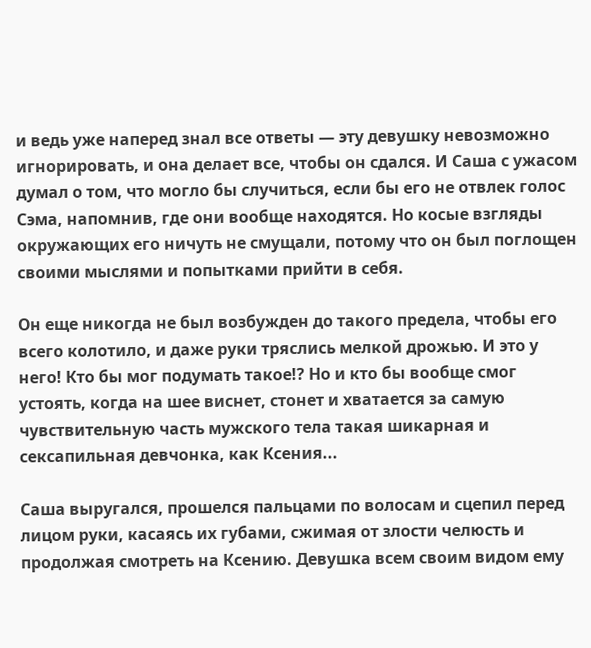и ведь уже наперед знал все ответы — эту девушку невозможно игнорировать, и она делает все, чтобы он сдался. И Саша с ужасом думал о том, что могло бы случиться, если бы его не отвлек голос Сэма, напомнив, где они вообще находятся. Но косые взгляды окружающих его ничуть не смущали, потому что он был поглощен своими мыслями и попытками прийти в себя.

Он еще никогда не был возбужден до такого предела, чтобы его всего колотило, и даже руки тряслись мелкой дрожью. И это у него! Кто бы мог подумать такое!? Но и кто бы вообще смог устоять, когда на шее виснет, стонет и хватается за самую чувствительную часть мужского тела такая шикарная и сексапильная девчонка, как Ксения...

Саша выругался, прошелся пальцами по волосам и сцепил перед лицом руки, касаясь их губами, сжимая от злости челюсть и продолжая смотреть на Ксению. Девушка всем своим видом ему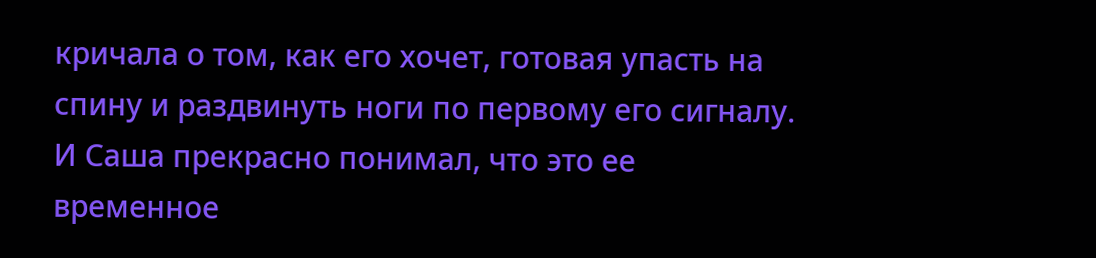кричала о том, как его хочет, готовая упасть на спину и раздвинуть ноги по первому его сигналу. И Саша прекрасно понимал, что это ее временное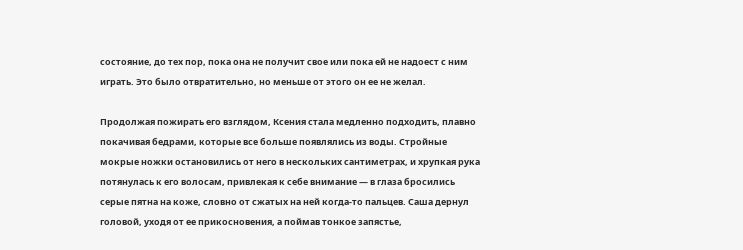состояние, до тех пор, пока она не получит свое или пока ей не надоест с ним играть. Это было отвратительно, но меньше от этого он ее не желал.

Продолжая пожирать его взглядом, Ксения стала медленно подходить, плавно покачивая бедрами, которые все больше появлялись из воды. Стройные мокрые ножки остановились от него в нескольких сантиметрах, и хрупкая рука потянулась к его волосам, привлекая к себе внимание — в глаза бросились серые пятна на коже, словно от сжатых на ней когда-то пальцев. Саша дернул головой, уходя от ее прикосновения, а поймав тонкое запястье,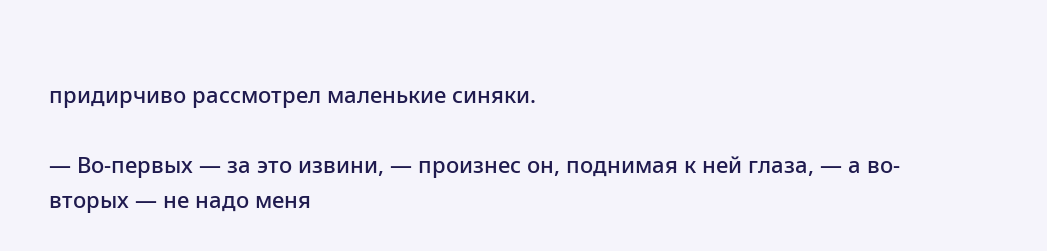придирчиво рассмотрел маленькие синяки.

— Во-первых — за это извини, — произнес он, поднимая к ней глаза, — а во-вторых — не надо меня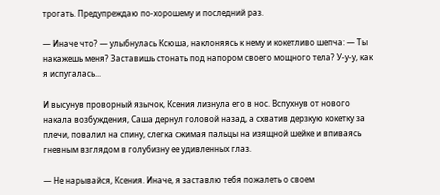трогать. Предупреждаю по-хорошему и последний раз.

— Иначе что? — улыбнулась Ксюша, наклоняясь к нему и кокетливо шепча: — Ты накажешь меня? Заставишь стонать под напором своего мощного тела? У-у-у, как я испугалась...

И высунув проворный язычок, Ксения лизнула его в нос. Вспухнув от нового накала возбуждения, Саша дернул головой назад, а схватив дерзкую кокетку за плечи, повалил на спину, слегка сжимая пальцы на изящной шейке и впиваясь гневным взглядом в голубизну ее удивленных глаз.

— Не нарывайся, Ксения. Иначе, я заставлю тебя пожалеть о своем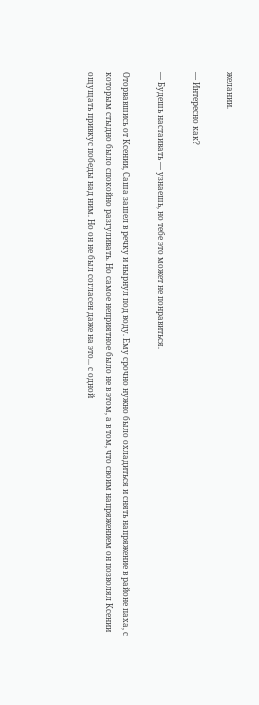желании.

— Интересно как?

— Будешь настаивать — узнаешь, но тебе это может не понравиться.

Оторвавшись от Ксении, Саша зашел в речку и нырнул под воду. Ему срочно нужно было охладиться и снять напряжение в районе паха, с которым стыдно было спокойно разгуливать. Но самое неприятное было не в этом, а в том, что своим напряжением он позволял Ксении ощущать привкус победы над ним. Но он не был согласен даже на это... с одной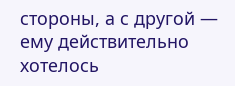стороны, а с другой — ему действительно хотелось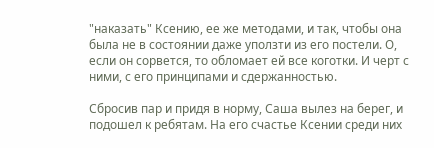"наказать" Ксению, ее же методами, и так, чтобы она была не в состоянии даже уползти из его постели. О, если он сорвется, то обломает ей все коготки. И черт с ними, с его принципами и сдержанностью.

Сбросив пар и придя в норму, Саша вылез на берег, и подошел к ребятам. На его счастье Ксении среди них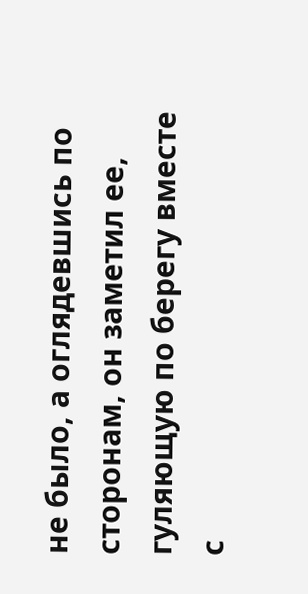не было, а оглядевшись по сторонам, он заметил ее, гуляющую по берегу вместе с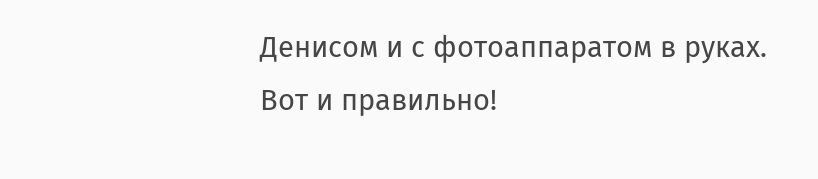Денисом и с фотоаппаратом в руках. Вот и правильно!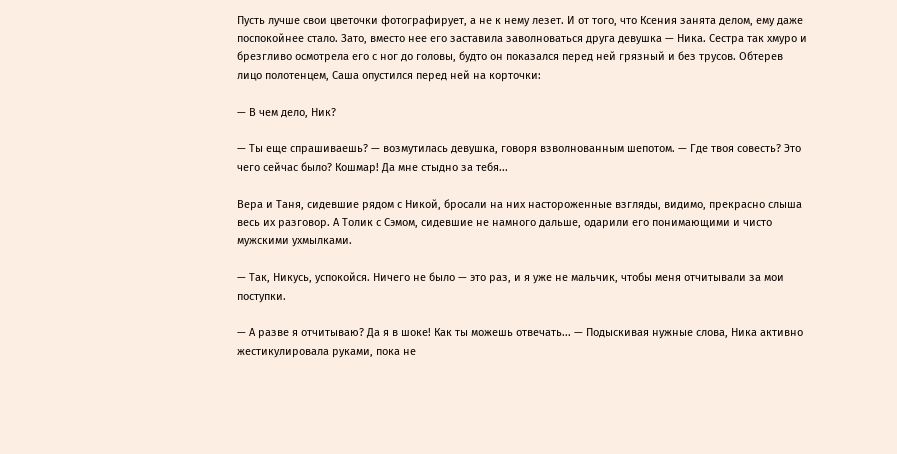Пусть лучше свои цветочки фотографирует, а не к нему лезет. И от того, что Ксения занята делом, ему даже поспокойнее стало. Зато, вместо нее его заставила заволноваться друга девушка — Ника. Сестра так хмуро и брезгливо осмотрела его с ног до головы, будто он показался перед ней грязный и без трусов. Обтерев лицо полотенцем, Саша опустился перед ней на корточки:

— В чем дело, Ник?

— Ты еще спрашиваешь? — возмутилась девушка, говоря взволнованным шепотом. — Где твоя совесть? Это чего сейчас было? Кошмар! Да мне стыдно за тебя...

Вера и Таня, сидевшие рядом с Никой, бросали на них настороженные взгляды, видимо, прекрасно слыша весь их разговор. А Толик с Сэмом, сидевшие не намного дальше, одарили его понимающими и чисто мужскими ухмылками.

— Так, Никусь, успокойся. Ничего не было — это раз, и я уже не мальчик, чтобы меня отчитывали за мои поступки.

— А разве я отчитываю? Да я в шоке! Как ты можешь отвечать... — Подыскивая нужные слова, Ника активно жестикулировала руками, пока не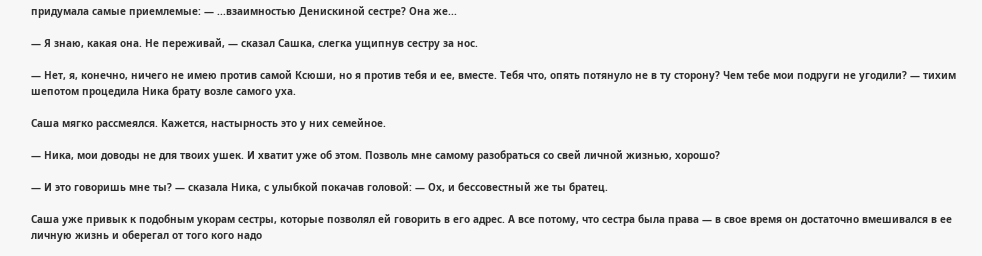придумала самые приемлемые: — ...взаимностью Денискиной сестре? Она же...

— Я знаю, какая она. Не переживай, — сказал Сашка, слегка ущипнув сестру за нос.

— Нет, я, конечно, ничего не имею против самой Ксюши, но я против тебя и ее, вместе. Тебя что, опять потянуло не в ту сторону? Чем тебе мои подруги не угодили? — тихим шепотом процедила Ника брату возле самого уха.

Саша мягко рассмеялся. Кажется, настырность это у них семейное.

— Ника, мои доводы не для твоих ушек. И хватит уже об этом. Позволь мне самому разобраться со свей личной жизнью, хорошо?

— И это говоришь мне ты? — сказала Ника, с улыбкой покачав головой: — Ох, и бессовестный же ты братец.

Саша уже привык к подобным укорам сестры, которые позволял ей говорить в его адрес. А все потому, что сестра была права — в свое время он достаточно вмешивался в ее личную жизнь и оберегал от того кого надо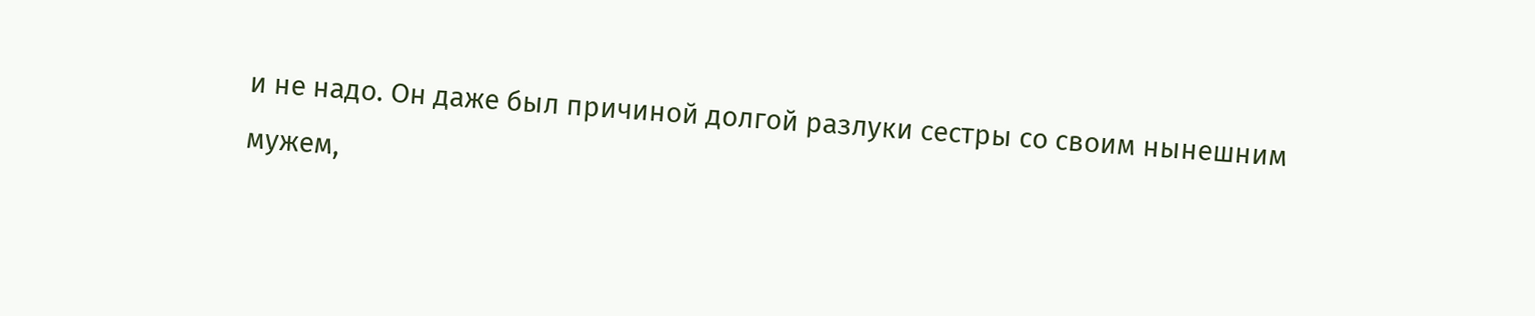и не надо. Он даже был причиной долгой разлуки сестры со своим нынешним мужем,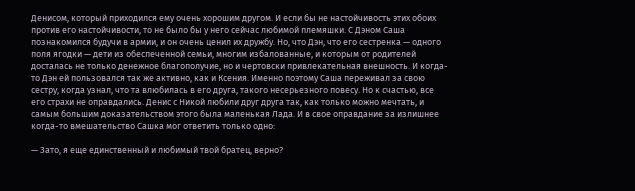Денисом, который приходился ему очень хорошим другом. И если бы не настойчивость этих обоих против его настойчивости, то не было бы у него сейчас любимой племяшки. С Дэном Саша познакомился будучи в армии, и он очень ценил их дружбу. Но, что Дэн, что его сестренка — одного поля ягодки — дети из обеспеченной семьи, многим избалованные, и которым от родителей досталась не только денежное благополучие, но и чертовски привлекательная внешность. И когда-то Дэн ей пользовался так же активно, как и Ксения. Именно поэтому Саша переживал за свою сестру, когда узнал, что та влюбилась в его друга, такого несерьезного повесу. Но к счастью, все его страхи не оправдались. Денис с Никой любили друг друга так, как только можно мечтать, и самым большим доказательством этого была маленькая Лада. И в свое оправдание за излишнее когда-то вмешательство Сашка мог ответить только одно:

— Зато, я еще единственный и любимый твой братец, верно?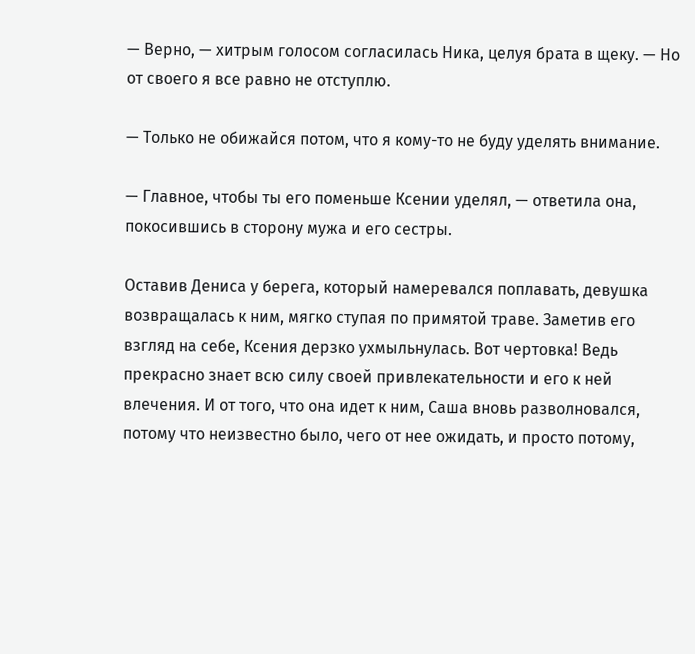— Верно, — хитрым голосом согласилась Ника, целуя брата в щеку. — Но от своего я все равно не отступлю.

— Только не обижайся потом, что я кому-то не буду уделять внимание.

— Главное, чтобы ты его поменьше Ксении уделял, — ответила она, покосившись в сторону мужа и его сестры.

Оставив Дениса у берега, который намеревался поплавать, девушка возвращалась к ним, мягко ступая по примятой траве. Заметив его взгляд на себе, Ксения дерзко ухмыльнулась. Вот чертовка! Ведь прекрасно знает всю силу своей привлекательности и его к ней влечения. И от того, что она идет к ним, Саша вновь разволновался, потому что неизвестно было, чего от нее ожидать, и просто потому,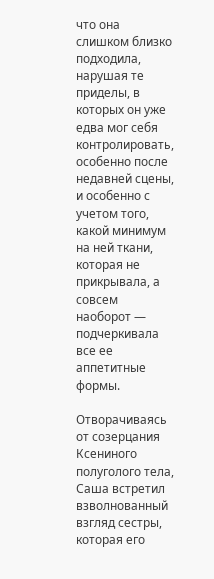что она слишком близко подходила, нарушая те приделы, в которых он уже едва мог себя контролировать, особенно после недавней сцены, и особенно с учетом того, какой минимум на ней ткани, которая не прикрывала, а совсем наоборот — подчеркивала все ее аппетитные формы.

Отворачиваясь от созерцания Ксениного полуголого тела, Саша встретил взволнованный взгляд сестры, которая его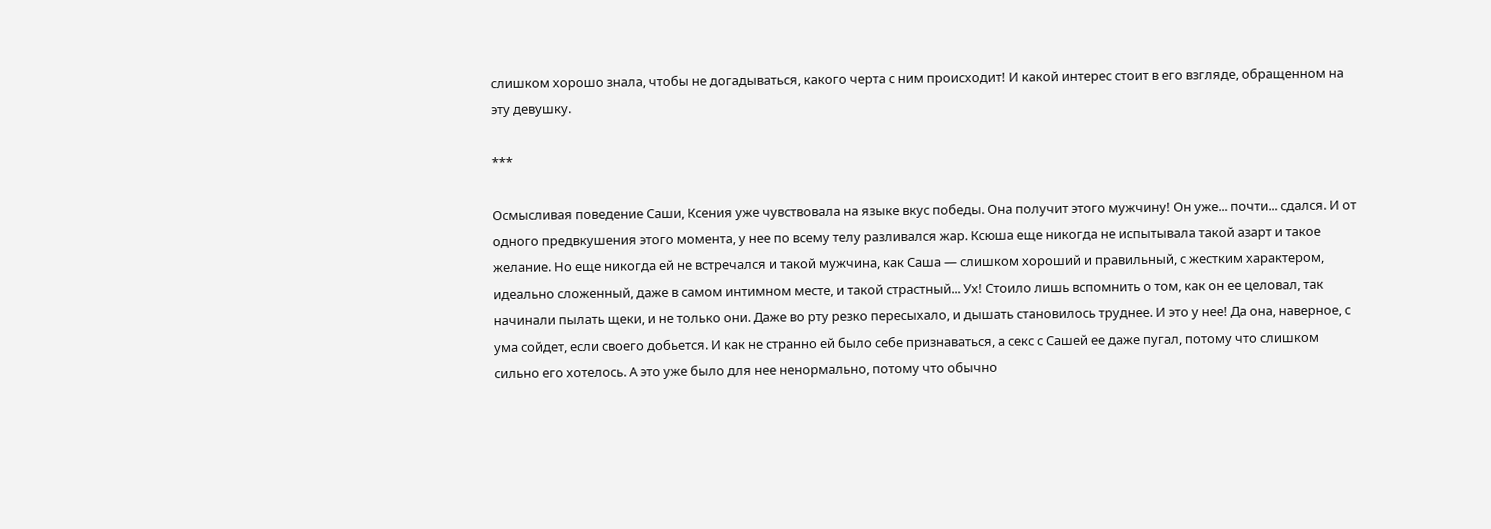слишком хорошо знала, чтобы не догадываться, какого черта с ним происходит! И какой интерес стоит в его взгляде, обращенном на эту девушку.

***

Осмысливая поведение Саши, Ксения уже чувствовала на языке вкус победы. Она получит этого мужчину! Он уже... почти... сдался. И от одного предвкушения этого момента, у нее по всему телу разливался жар. Ксюша еще никогда не испытывала такой азарт и такое желание. Но еще никогда ей не встречался и такой мужчина, как Саша — слишком хороший и правильный, с жестким характером, идеально сложенный, даже в самом интимном месте, и такой страстный... Ух! Стоило лишь вспомнить о том, как он ее целовал, так начинали пылать щеки, и не только они. Даже во рту резко пересыхало, и дышать становилось труднее. И это у нее! Да она, наверное, с ума сойдет, если своего добьется. И как не странно ей было себе признаваться, а секс с Сашей ее даже пугал, потому что слишком сильно его хотелось. А это уже было для нее ненормально, потому что обычно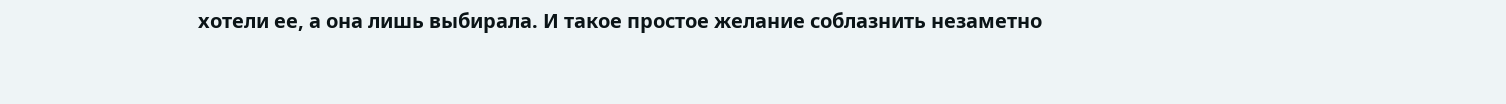хотели ее, а она лишь выбирала. И такое простое желание соблазнить незаметно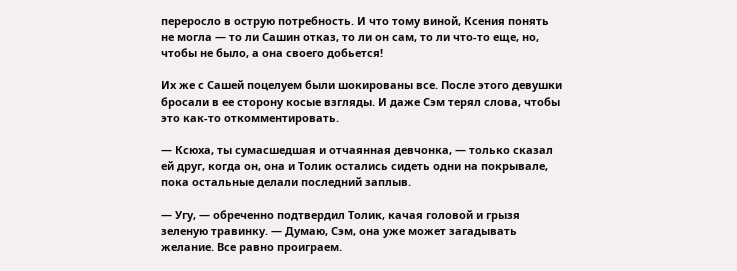переросло в острую потребность. И что тому виной, Ксения понять не могла — то ли Сашин отказ, то ли он сам, то ли что-то еще, но, чтобы не было, а она своего добьется!

Их же с Сашей поцелуем были шокированы все. После этого девушки бросали в ее сторону косые взгляды. И даже Сэм терял слова, чтобы это как-то откомментировать.

— Ксюха, ты сумасшедшая и отчаянная девчонка, — только сказал ей друг, когда он, она и Толик остались сидеть одни на покрывале, пока остальные делали последний заплыв.

— Угу, — обреченно подтвердил Толик, качая головой и грызя зеленую травинку. — Думаю, Сэм, она уже может загадывать желание. Все равно проиграем.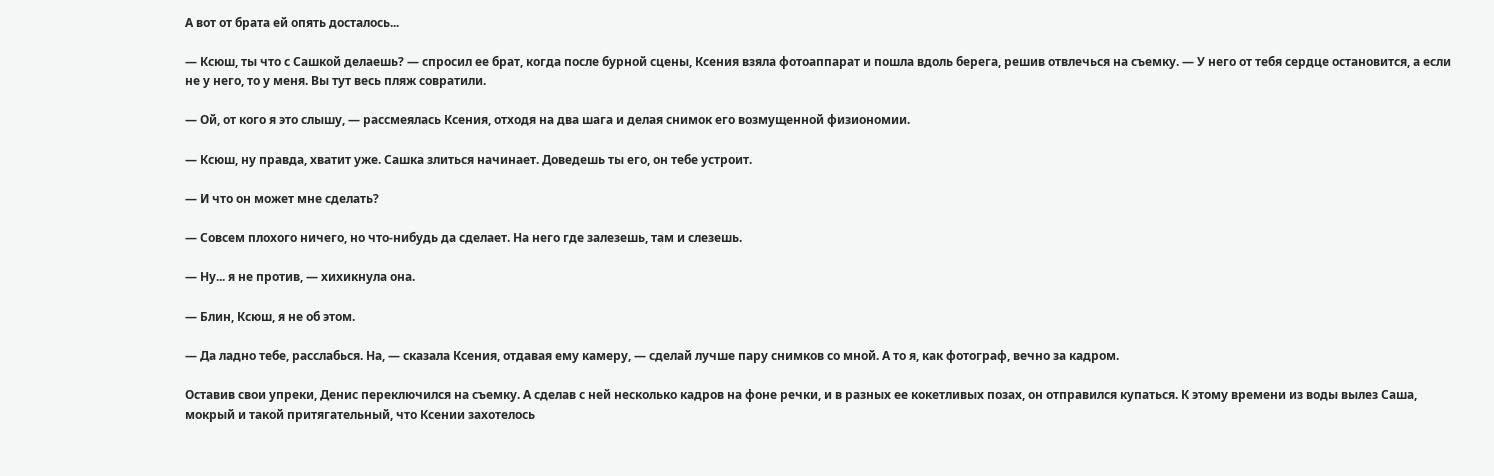А вот от брата ей опять досталось...

— Ксюш, ты что с Сашкой делаешь? — спросил ее брат, когда после бурной сцены, Ксения взяла фотоаппарат и пошла вдоль берега, решив отвлечься на съемку. — У него от тебя сердце остановится, а если не у него, то у меня. Вы тут весь пляж совратили.

— Ой, от кого я это слышу, — рассмеялась Ксения, отходя на два шага и делая снимок его возмущенной физиономии.

— Ксюш, ну правда, хватит уже. Сашка злиться начинает. Доведешь ты его, он тебе устроит.

— И что он может мне сделать?

— Совсем плохого ничего, но что-нибудь да сделает. На него где залезешь, там и слезешь.

— Ну... я не против, — хихикнула она.

— Блин, Ксюш, я не об этом.

— Да ладно тебе, расслабься. На, — сказала Ксения, отдавая ему камеру, — сделай лучше пару снимков со мной. А то я, как фотограф, вечно за кадром.

Оставив свои упреки, Денис переключился на съемку. А сделав с ней несколько кадров на фоне речки, и в разных ее кокетливых позах, он отправился купаться. К этому времени из воды вылез Саша, мокрый и такой притягательный, что Ксении захотелось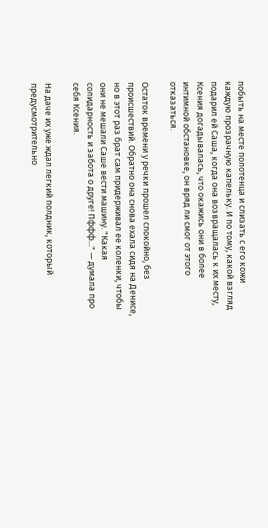побыть на месте полотенца и слизать с его кожи каждую прозрачную капельку. И по тому, какой взгляд подарил ей Саша, когда она возвращалась к их месту, Ксения догадывалась, что окажись они в более интимной обстановке, он вряд ли смог от этого отказаться.

Остаток времени у речки прошел спокойно, без происшествий. Обратно она снова ехала сидя на Денисе, но в этот раз брат сам придерживал ее коленки, чтобы они не мешали Саше вести машину. "Какая солидарность и забота о друге! Пффф..." — думала про себя Ксения.

На даче их уже ждал легкий полдник, который предусмотрительно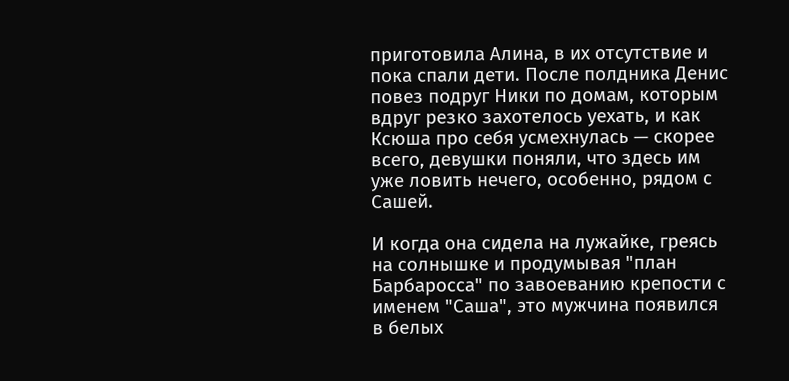приготовила Алина, в их отсутствие и пока спали дети. После полдника Денис повез подруг Ники по домам, которым вдруг резко захотелось уехать, и как Ксюша про себя усмехнулась — скорее всего, девушки поняли, что здесь им уже ловить нечего, особенно, рядом с Сашей.

И когда она сидела на лужайке, греясь на солнышке и продумывая "план Барбаросса" по завоеванию крепости с именем "Саша", это мужчина появился в белых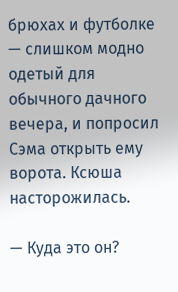брюхах и футболке — слишком модно одетый для обычного дачного вечера, и попросил Сэма открыть ему ворота. Ксюша насторожилась.

— Куда это он?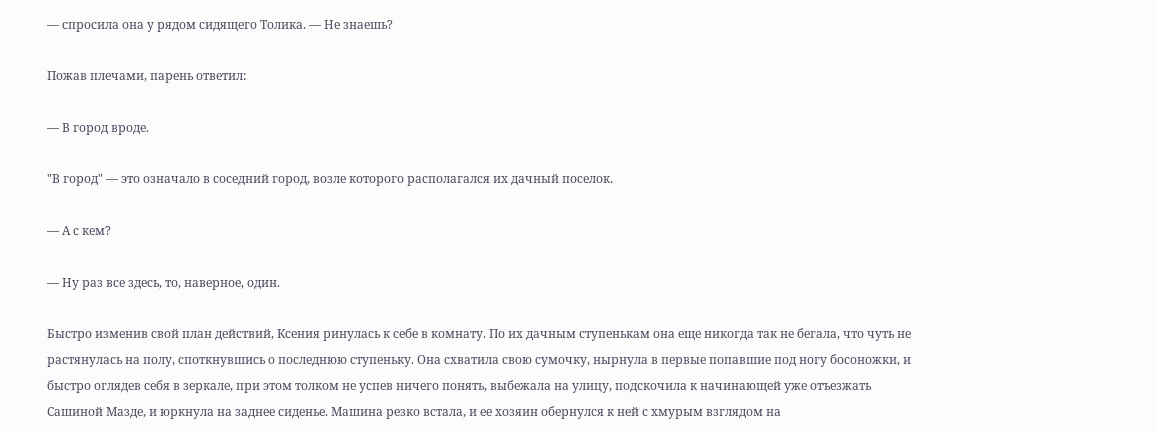— спросила она у рядом сидящего Толика. — Не знаешь?

Пожав плечами, парень ответил:

— В город вроде.

"В город" — это означало в соседний город, возле которого располагался их дачный поселок.

— А с кем?

— Ну раз все здесь, то, наверное, один.

Быстро изменив свой план действий, Ксения ринулась к себе в комнату. По их дачным ступенькам она еще никогда так не бегала, что чуть не растянулась на полу, споткнувшись о последнюю ступеньку. Она схватила свою сумочку, нырнула в первые попавшие под ногу босоножки, и быстро оглядев себя в зеркале, при этом толком не успев ничего понять, выбежала на улицу, подскочила к начинающей уже отъезжать Сашиной Мазде, и юркнула на заднее сиденье. Машина резко встала, и ее хозяин обернулся к ней с хмурым взглядом на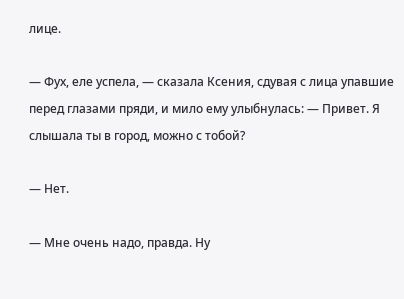лице.

— Фух, еле успела, — сказала Ксения, сдувая с лица упавшие перед глазами пряди, и мило ему улыбнулась: — Привет. Я слышала ты в город, можно с тобой?

— Нет.

— Мне очень надо, правда. Ну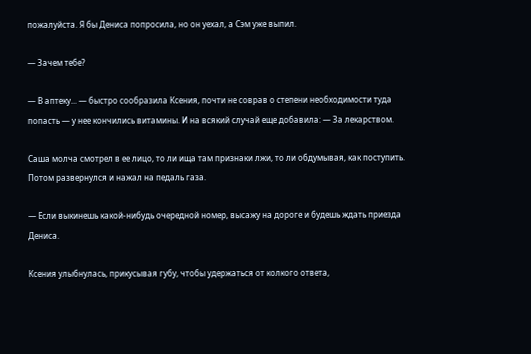пожалуйста. Я бы Дениса попросила, но он уехал, а Сэм уже выпил.

— Зачем тебе?

— В аптеку... — быстро сообразила Ксения, почти не соврав о степени необходимости туда попасть — у нее кончились витамины. И на всякий случай еще добавила: — За лекарством.

Саша молча смотрел в ее лицо, то ли ища там признаки лжи, то ли обдумывая, как поступить. Потом развернулся и нажал на педаль газа.

— Если выкинешь какой-нибудь очередной номер, высажу на дороге и будешь ждать приезда Дениса.

Ксения улыбнулась, прикусывая губу, чтобы удержаться от колкого ответа,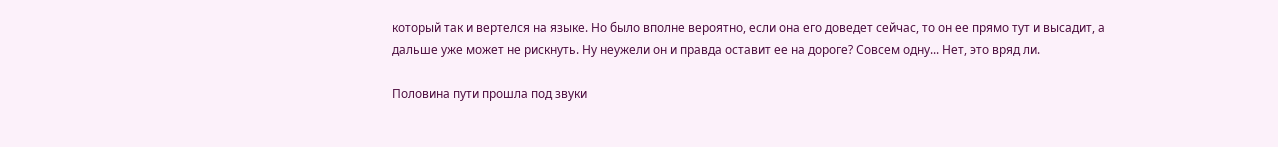который так и вертелся на языке. Но было вполне вероятно, если она его доведет сейчас, то он ее прямо тут и высадит, а дальше уже может не рискнуть. Ну неужели он и правда оставит ее на дороге? Совсем одну... Нет, это вряд ли.

Половина пути прошла под звуки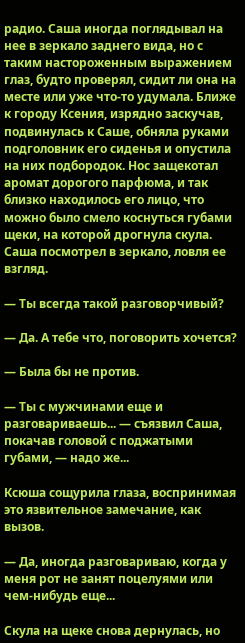радио. Саша иногда поглядывал на нее в зеркало заднего вида, но с таким настороженным выражением глаз, будто проверял, сидит ли она на месте или уже что-то удумала. Ближе к городу Ксения, изрядно заскучав, подвинулась к Саше, обняла руками подголовник его сиденья и опустила на них подбородок. Нос защекотал аромат дорогого парфюма, и так близко находилось его лицо, что можно было смело коснуться губами щеки, на которой дрогнула скула. Саша посмотрел в зеркало, ловля ее взгляд.

— Ты всегда такой разговорчивый?

— Да. А тебе что, поговорить хочется?

— Была бы не против.

— Ты с мужчинами еще и разговариваешь... — съязвил Саша, покачав головой с поджатыми губами, — надо же...

Ксюша сощурила глаза, воспринимая это язвительное замечание, как вызов.

— Да, иногда разговариваю, когда у меня рот не занят поцелуями или чем-нибудь еще...

Скула на щеке снова дернулась, но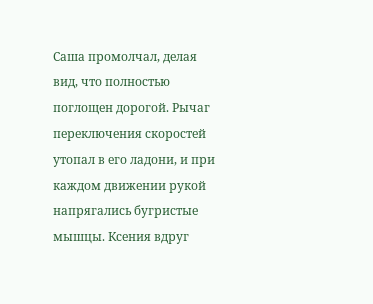Саша промолчал, делая вид, что полностью поглощен дорогой. Рычаг переключения скоростей утопал в его ладони, и при каждом движении рукой напрягались бугристые мышцы. Ксения вдруг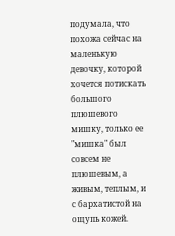подумала, что похожа сейчас на маленькую девочку, которой хочется потискать большого плюшевого мишку, только ее "мишка" был совсем не плюшевым, а живым, теплым, и с бархатистой на ощупь кожей.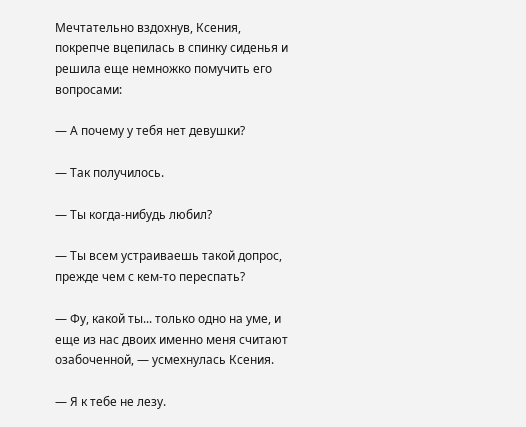Мечтательно вздохнув, Ксения, покрепче вцепилась в спинку сиденья и решила еще немножко помучить его вопросами:

— А почему у тебя нет девушки?

— Так получилось.

— Ты когда-нибудь любил?

— Ты всем устраиваешь такой допрос, прежде чем с кем-то переспать?

— Фу, какой ты... только одно на уме, и еще из нас двоих именно меня считают озабоченной, — усмехнулась Ксения.

— Я к тебе не лезу.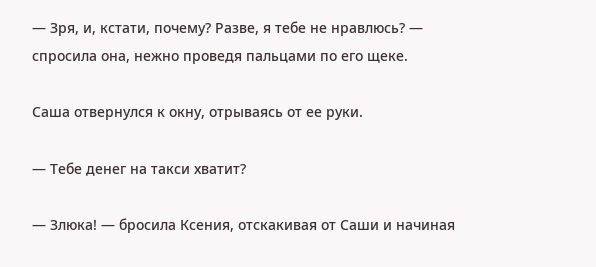— Зря, и, кстати, почему? Разве, я тебе не нравлюсь? — спросила она, нежно проведя пальцами по его щеке.

Саша отвернулся к окну, отрываясь от ее руки.

— Тебе денег на такси хватит?

— Злюка! — бросила Ксения, отскакивая от Саши и начиная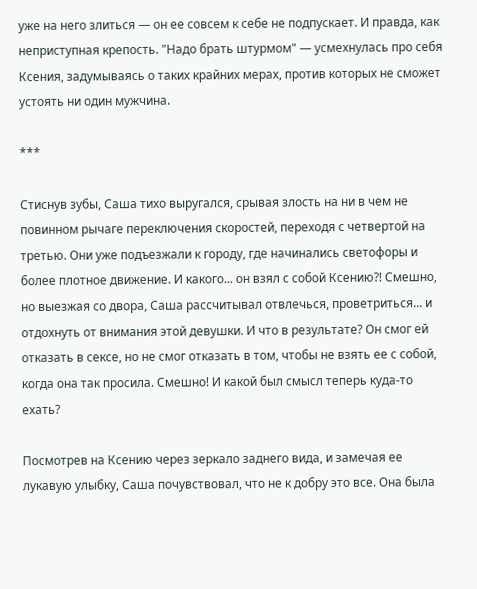уже на него злиться — он ее совсем к себе не подпускает. И правда, как неприступная крепость. "Надо брать штурмом" — усмехнулась про себя Ксения, задумываясь о таких крайних мерах, против которых не сможет устоять ни один мужчина.

***

Стиснув зубы, Саша тихо выругался, срывая злость на ни в чем не повинном рычаге переключения скоростей, переходя с четвертой на третью. Они уже подъезжали к городу, где начинались светофоры и более плотное движение. И какого... он взял с собой Ксению?! Смешно, но выезжая со двора, Саша рассчитывал отвлечься, проветриться... и отдохнуть от внимания этой девушки. И что в результате? Он смог ей отказать в сексе, но не смог отказать в том, чтобы не взять ее с собой, когда она так просила. Смешно! И какой был смысл теперь куда-то ехать?

Посмотрев на Ксению через зеркало заднего вида, и замечая ее лукавую улыбку, Саша почувствовал, что не к добру это все. Она была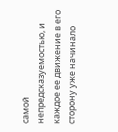самой непредсказуемостью, и каждое ее движение в его сторону уже начинало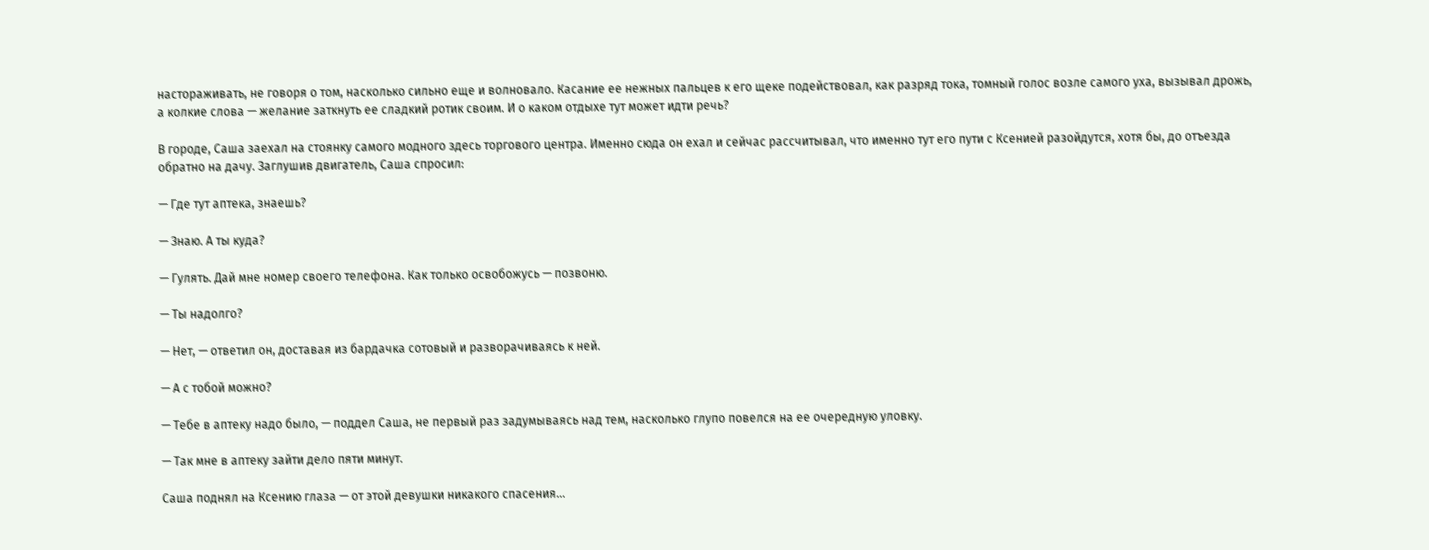настораживать, не говоря о том, насколько сильно еще и волновало. Касание ее нежных пальцев к его щеке подействовал, как разряд тока, томный голос возле самого уха, вызывал дрожь, а колкие слова — желание заткнуть ее сладкий ротик своим. И о каком отдыхе тут может идти речь?

В городе, Саша заехал на стоянку самого модного здесь торгового центра. Именно сюда он ехал и сейчас рассчитывал, что именно тут его пути с Ксенией разойдутся, хотя бы, до отъезда обратно на дачу. Заглушив двигатель, Саша спросил:

— Где тут аптека, знаешь?

— Знаю. А ты куда?

— Гулять. Дай мне номер своего телефона. Как только освобожусь — позвоню.

— Ты надолго?

— Нет, — ответил он, доставая из бардачка сотовый и разворачиваясь к ней.

— А с тобой можно?

— Тебе в аптеку надо было, — поддел Саша, не первый раз задумываясь над тем, насколько глупо повелся на ее очередную уловку.

— Так мне в аптеку зайти дело пяти минут.

Саша поднял на Ксению глаза — от этой девушки никакого спасения...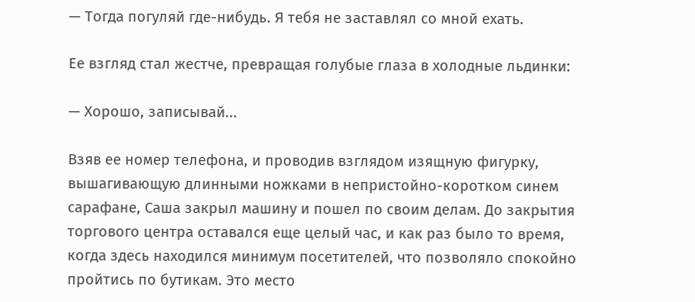— Тогда погуляй где-нибудь. Я тебя не заставлял со мной ехать.

Ее взгляд стал жестче, превращая голубые глаза в холодные льдинки:

— Хорошо, записывай...

Взяв ее номер телефона, и проводив взглядом изящную фигурку, вышагивающую длинными ножками в непристойно-коротком синем сарафане, Саша закрыл машину и пошел по своим делам. До закрытия торгового центра оставался еще целый час, и как раз было то время, когда здесь находился минимум посетителей, что позволяло спокойно пройтись по бутикам. Это место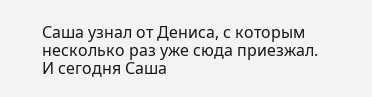Саша узнал от Дениса, с которым несколько раз уже сюда приезжал. И сегодня Саша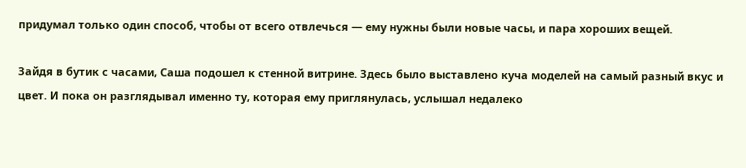придумал только один способ, чтобы от всего отвлечься — ему нужны были новые часы, и пара хороших вещей.

Зайдя в бутик с часами, Саша подошел к стенной витрине. Здесь было выставлено куча моделей на самый разный вкус и цвет. И пока он разглядывал именно ту, которая ему приглянулась, услышал недалеко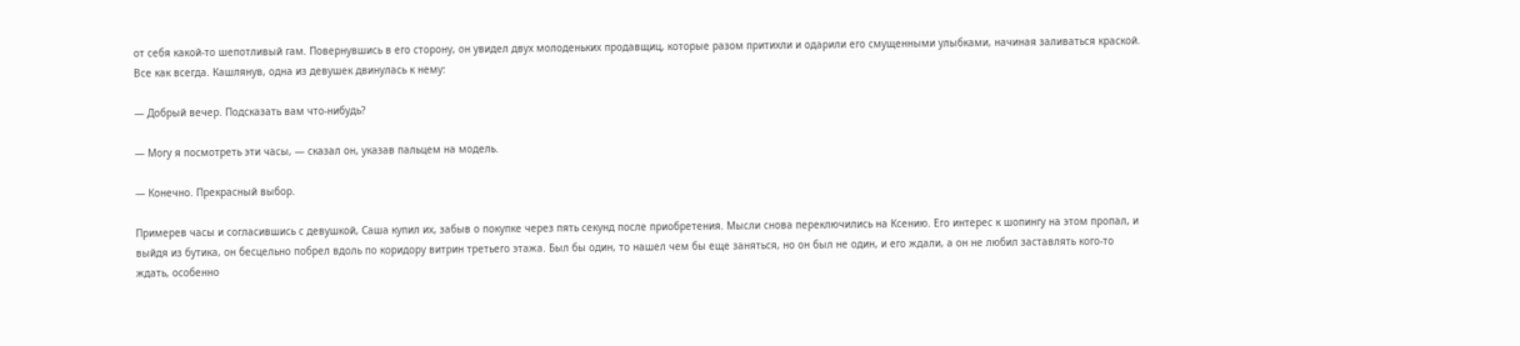от себя какой-то шепотливый гам. Повернувшись в его сторону, он увидел двух молоденьких продавщиц, которые разом притихли и одарили его смущенными улыбками, начиная заливаться краской. Все как всегда. Кашлянув, одна из девушек двинулась к нему:

— Добрый вечер. Подсказать вам что-нибудь?

— Могу я посмотреть эти часы, — сказал он, указав пальцем на модель.

— Конечно. Прекрасный выбор.

Примерев часы и согласившись с девушкой, Саша купил их, забыв о покупке через пять секунд после приобретения. Мысли снова переключились на Ксению. Его интерес к шопингу на этом пропал, и выйдя из бутика, он бесцельно побрел вдоль по коридору витрин третьего этажа. Был бы один, то нашел чем бы еще заняться, но он был не один, и его ждали, а он не любил заставлять кого-то ждать, особенно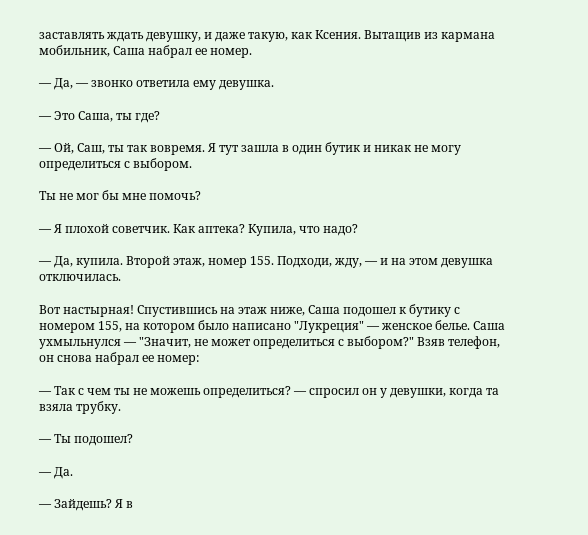заставлять ждать девушку, и даже такую, как Ксения. Вытащив из кармана мобильник, Саша набрал ее номер.

— Да, — звонко ответила ему девушка.

— Это Саша, ты где?

— Ой, Саш, ты так вовремя. Я тут зашла в один бутик и никак не могу определиться с выбором.

Ты не мог бы мне помочь?

— Я плохой советчик. Как аптека? Купила, что надо?

— Да, купила. Второй этаж, номер 155. Подходи, жду, — и на этом девушка отключилась.

Вот настырная! Спустившись на этаж ниже, Саша подошел к бутику с номером 155, на котором было написано "Лукреция" — женское белье. Саша ухмыльнулся — "Значит, не может определиться с выбором?" Взяв телефон, он снова набрал ее номер:

— Так с чем ты не можешь определиться? — спросил он у девушки, когда та взяла трубку.

— Ты подошел?

— Да.

— Зайдешь? Я в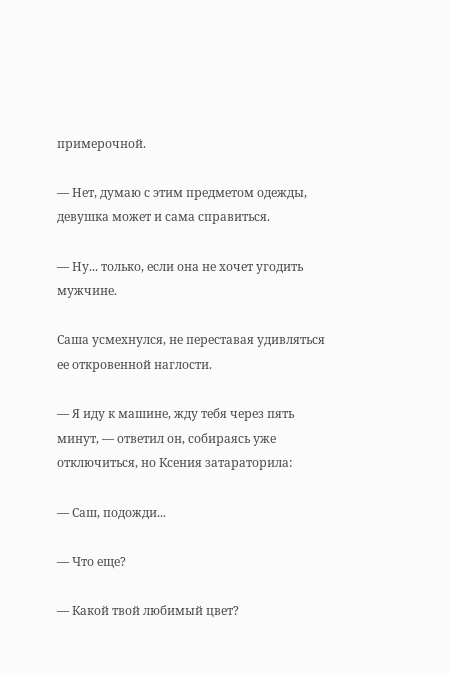примерочной.

— Нет, думаю с этим предметом одежды, девушка может и сама справиться.

— Ну... только, если она не хочет угодить мужчине.

Саша усмехнулся, не переставая удивляться ее откровенной наглости.

— Я иду к машине, жду тебя через пять минут, — ответил он, собираясь уже отключиться, но Ксения затараторила:

— Саш, подожди...

— Что еще?

— Какой твой любимый цвет?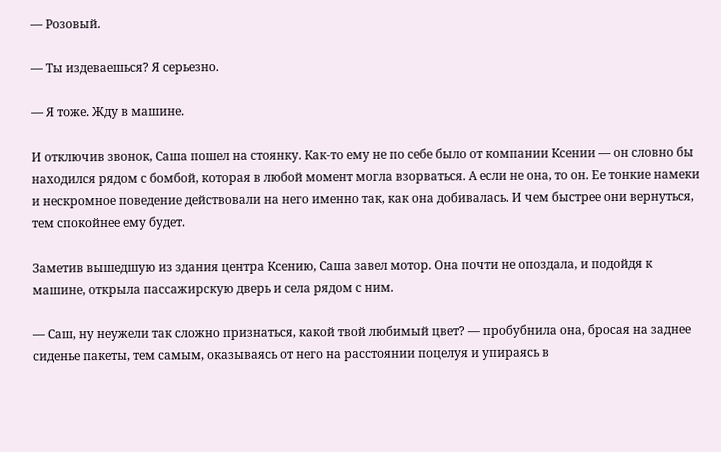— Розовый.

— Ты издеваешься? Я серьезно.

— Я тоже. Жду в машине.

И отключив звонок, Саша пошел на стоянку. Как-то ему не по себе было от компании Ксении — он словно бы находился рядом с бомбой, которая в любой момент могла взорваться. А если не она, то он. Ее тонкие намеки и нескромное поведение действовали на него именно так, как она добивалась. И чем быстрее они вернуться, тем спокойнее ему будет.

Заметив вышедшую из здания центра Ксению, Саша завел мотор. Она почти не опоздала, и подойдя к машине, открыла пассажирскую дверь и села рядом с ним.

— Саш, ну неужели так сложно признаться, какой твой любимый цвет? — пробубнила она, бросая на заднее сиденье пакеты, тем самым, оказываясь от него на расстоянии поцелуя и упираясь в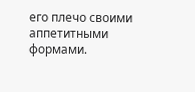его плечо своими аппетитными формами.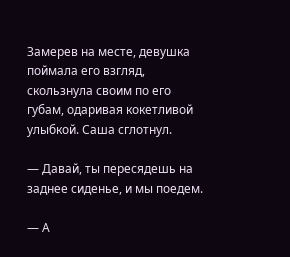Замерев на месте, девушка поймала его взгляд, скользнула своим по его губам, одаривая кокетливой улыбкой. Саша сглотнул.

— Давай, ты пересядешь на заднее сиденье, и мы поедем.

— А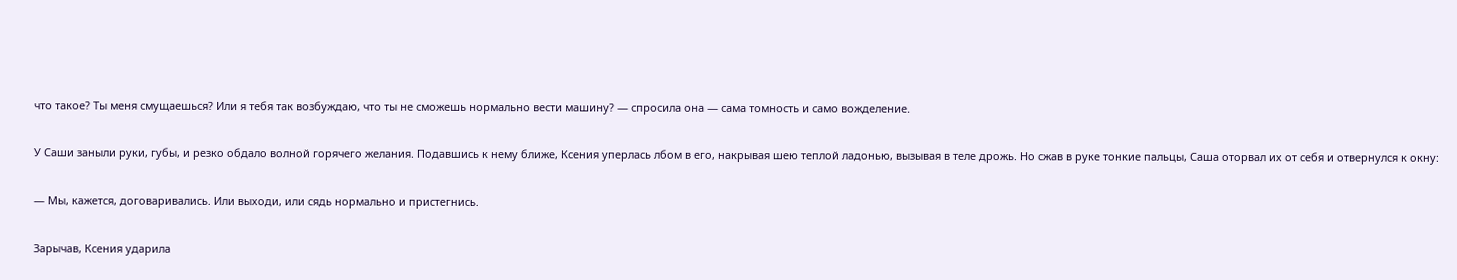что такое? Ты меня смущаешься? Или я тебя так возбуждаю, что ты не сможешь нормально вести машину? — спросила она — сама томность и само вожделение.

У Саши заныли руки, губы, и резко обдало волной горячего желания. Подавшись к нему ближе, Ксения уперлась лбом в его, накрывая шею теплой ладонью, вызывая в теле дрожь. Но сжав в руке тонкие пальцы, Саша оторвал их от себя и отвернулся к окну:

— Мы, кажется, договаривались. Или выходи, или сядь нормально и пристегнись.

Зарычав, Ксения ударила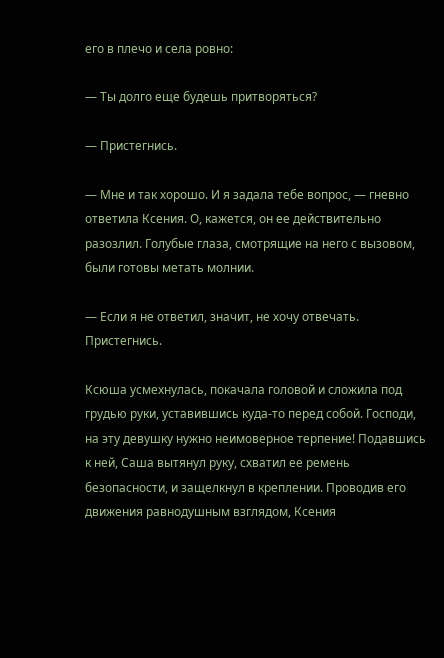его в плечо и села ровно:

— Ты долго еще будешь притворяться?

— Пристегнись.

— Мне и так хорошо. И я задала тебе вопрос, — гневно ответила Ксения. О, кажется, он ее действительно разозлил. Голубые глаза, смотрящие на него с вызовом, были готовы метать молнии.

— Если я не ответил, значит, не хочу отвечать. Пристегнись.

Ксюша усмехнулась, покачала головой и сложила под грудью руки, уставившись куда-то перед собой. Господи, на эту девушку нужно неимоверное терпение! Подавшись к ней, Саша вытянул руку, схватил ее ремень безопасности, и защелкнул в креплении. Проводив его движения равнодушным взглядом, Ксения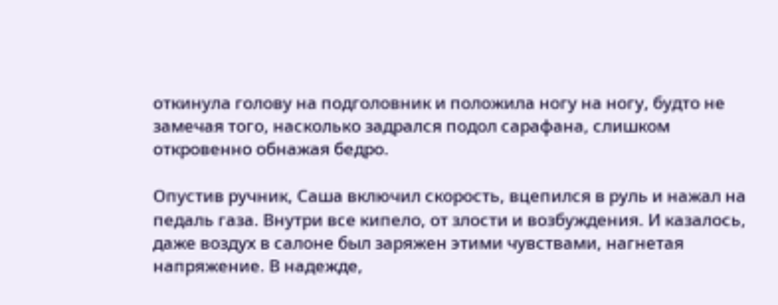откинула голову на подголовник и положила ногу на ногу, будто не замечая того, насколько задрался подол сарафана, слишком откровенно обнажая бедро.

Опустив ручник, Саша включил скорость, вцепился в руль и нажал на педаль газа. Внутри все кипело, от злости и возбуждения. И казалось, даже воздух в салоне был заряжен этими чувствами, нагнетая напряжение. В надежде,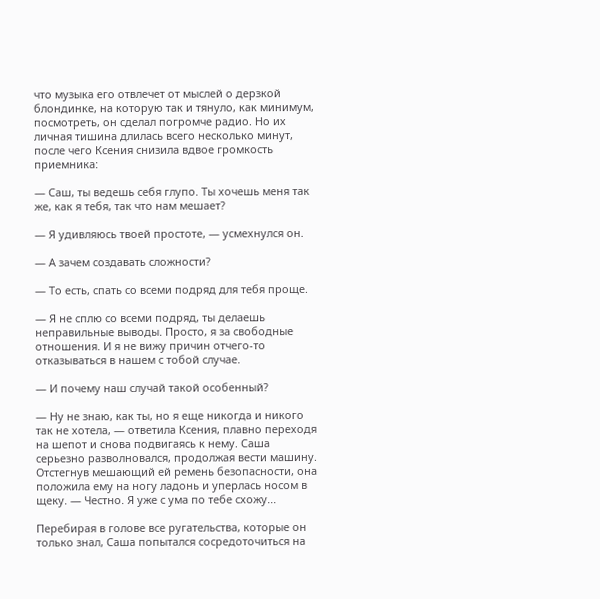что музыка его отвлечет от мыслей о дерзкой блондинке, на которую так и тянуло, как минимум, посмотреть, он сделал погромче радио. Но их личная тишина длилась всего несколько минут, после чего Ксения снизила вдвое громкость приемника:

— Саш, ты ведешь себя глупо. Ты хочешь меня так же, как я тебя, так что нам мешает?

— Я удивляюсь твоей простоте, — усмехнулся он.

— А зачем создавать сложности?

— То есть, спать со всеми подряд для тебя проще.

— Я не сплю со всеми подряд, ты делаешь неправильные выводы. Просто, я за свободные отношения. И я не вижу причин отчего-то отказываться в нашем с тобой случае.

— И почему наш случай такой особенный?

— Ну не знаю, как ты, но я еще никогда и никого так не хотела, — ответила Ксения, плавно переходя на шепот и снова подвигаясь к нему. Саша серьезно разволновался, продолжая вести машину. Отстегнув мешающий ей ремень безопасности, она положила ему на ногу ладонь и уперлась носом в щеку. — Честно. Я уже с ума по тебе схожу...

Перебирая в голове все ругательства, которые он только знал, Саша попытался сосредоточиться на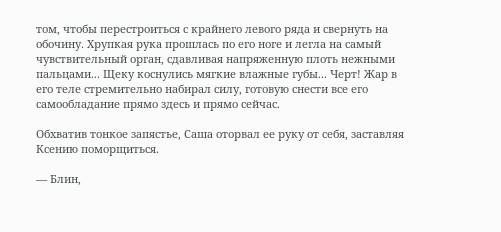том, чтобы перестроиться с крайнего левого ряда и свернуть на обочину. Хрупкая рука прошлась по его ноге и легла на самый чувствительный орган, сдавливая напряженную плоть нежными пальцами... Щеку коснулись мягкие влажные губы... Черт! Жар в его теле стремительно набирал силу, готовую снести все его самообладание прямо здесь и прямо сейчас.

Обхватив тонкое запястье, Саша оторвал ее руку от себя, заставляя Ксению поморщиться.

— Блин,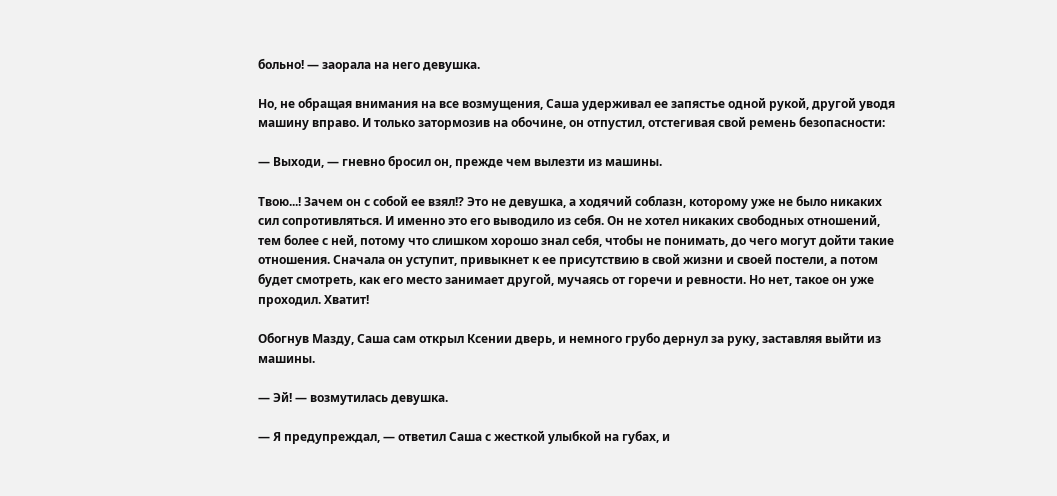больно! — заорала на него девушка.

Но, не обращая внимания на все возмущения, Саша удерживал ее запястье одной рукой, другой уводя машину вправо. И только затормозив на обочине, он отпустил, отстегивая свой ремень безопасности:

— Выходи, — гневно бросил он, прежде чем вылезти из машины.

Твою...! Зачем он с собой ее взял!? Это не девушка, а ходячий соблазн, которому уже не было никаких сил сопротивляться. И именно это его выводило из себя. Он не хотел никаких свободных отношений, тем более с ней, потому что слишком хорошо знал себя, чтобы не понимать, до чего могут дойти такие отношения. Сначала он уступит, привыкнет к ее присутствию в свой жизни и своей постели, а потом будет смотреть, как его место занимает другой, мучаясь от горечи и ревности. Но нет, такое он уже проходил. Хватит!

Обогнув Мазду, Саша сам открыл Ксении дверь, и немного грубо дернул за руку, заставляя выйти из машины.

— Эй! — возмутилась девушка.

— Я предупреждал, — ответил Саша с жесткой улыбкой на губах, и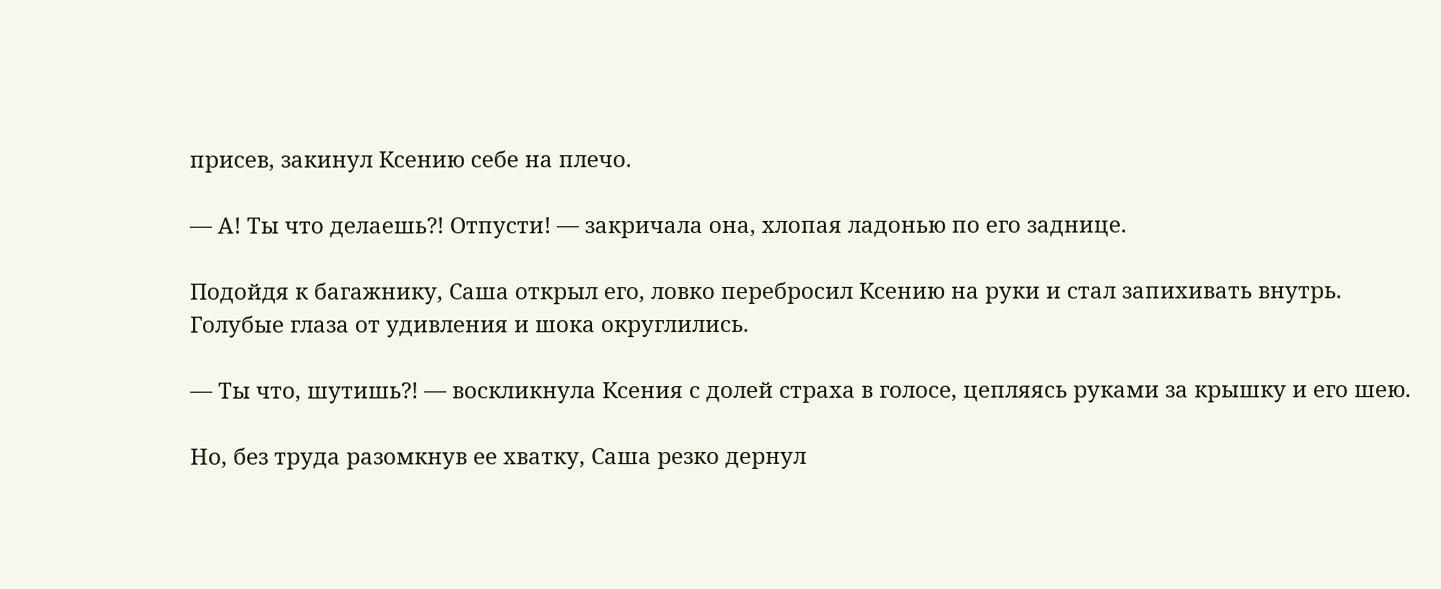присев, закинул Ксению себе на плечо.

— А! Ты что делаешь?! Отпусти! — закричала она, хлопая ладонью по его заднице.

Подойдя к багажнику, Саша открыл его, ловко перебросил Ксению на руки и стал запихивать внутрь. Голубые глаза от удивления и шока округлились.

— Ты что, шутишь?! — воскликнула Ксения с долей страха в голосе, цепляясь руками за крышку и его шею.

Но, без труда разомкнув ее хватку, Саша резко дернул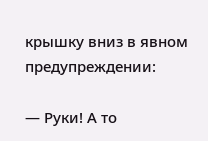крышку вниз в явном предупреждении:

— Руки! А то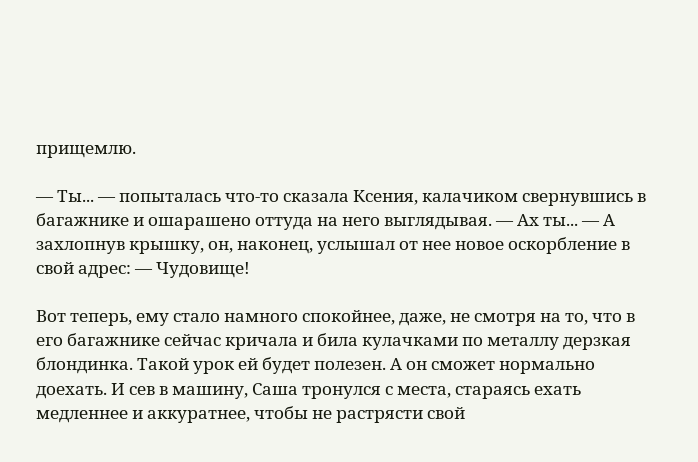прищемлю.

— Ты... — попыталась что-то сказала Ксения, калачиком свернувшись в багажнике и ошарашено оттуда на него выглядывая. — Ах ты... — А захлопнув крышку, он, наконец, услышал от нее новое оскорбление в свой адрес: — Чудовище!

Вот теперь, ему стало намного спокойнее, даже, не смотря на то, что в его багажнике сейчас кричала и била кулачками по металлу дерзкая блондинка. Такой урок ей будет полезен. А он сможет нормально доехать. И сев в машину, Саша тронулся с места, стараясь ехать медленнее и аккуратнее, чтобы не растрясти свой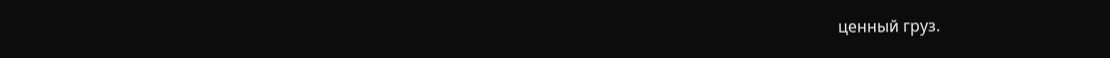ценный груз.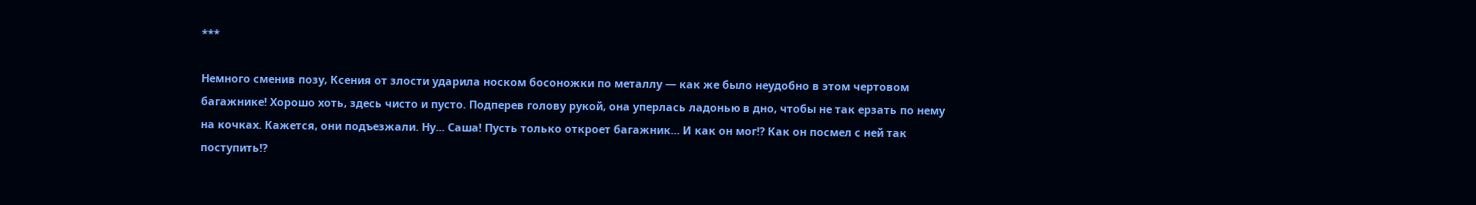***

Немного сменив позу, Ксения от злости ударила носком босоножки по металлу — как же было неудобно в этом чертовом багажнике! Хорошо хоть, здесь чисто и пусто. Подперев голову рукой, она уперлась ладонью в дно, чтобы не так ерзать по нему на кочках. Кажется, они подъезжали. Ну... Саша! Пусть только откроет багажник... И как он мог!? Как он посмел с ней так поступить!?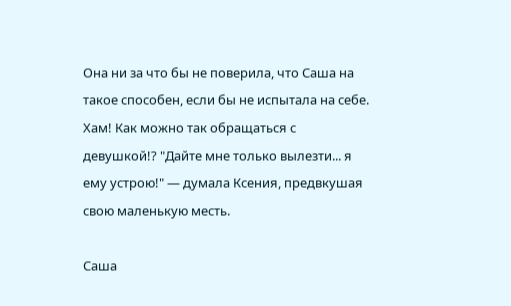Она ни за что бы не поверила, что Саша на такое способен, если бы не испытала на себе. Хам! Как можно так обращаться с девушкой!? "Дайте мне только вылезти... я ему устрою!" — думала Ксения, предвкушая свою маленькую месть.

Саша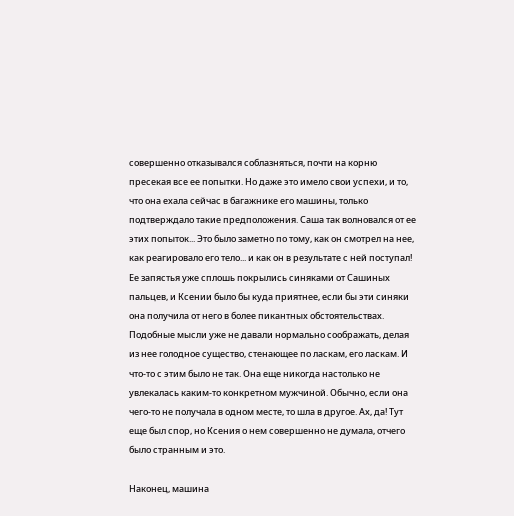совершенно отказывался соблазняться, почти на корню пресекая все ее попытки. Но даже это имело свои успехи, и то, что она ехала сейчас в багажнике его машины, только подтверждало такие предположения. Саша так волновался от ее этих попыток... Это было заметно по тому, как он смотрел на нее, как реагировало его тело... и как он в результате с ней поступал! Ее запястья уже сплошь покрылись синяками от Сашиных пальцев, и Ксении было бы куда приятнее, если бы эти синяки она получила от него в более пикантных обстоятельствах. Подобные мысли уже не давали нормально соображать, делая из нее голодное существо, стенающее по ласкам, его ласкам. И что-то с этим было не так. Она еще никогда настолько не увлекалась каким-то конкретном мужчиной. Обычно, если она чего-то не получала в одном месте, то шла в другое. Ах, да! Тут еще был спор, но Ксения о нем совершенно не думала, отчего было странным и это.

Наконец, машина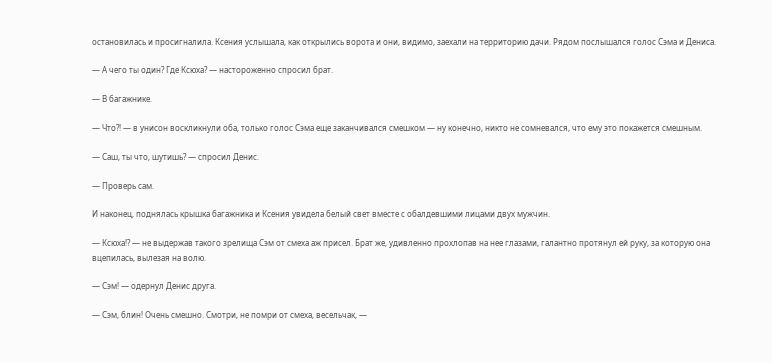остановилась и просигналила. Ксения услышала, как открылись ворота и они, видимо, заехали на территорию дачи. Рядом послышался голос Сэма и Дениса.

— А чего ты один? Где Ксюха? — настороженно спросил брат.

— В багажнике.

— Что?! — в унисон воскликнули оба, только голос Сэма еще заканчивался смешком — ну конечно, никто не сомневался, что ему это покажется смешным.

— Саш, ты что, шутишь? — спросил Денис.

— Проверь сам.

И наконец, поднялась крышка багажника и Ксения увидела белый свет вместе с обалдевшими лицами двух мужчин.

— Ксюха!? — не выдержав такого зрелища Сэм от смеха аж присел. Брат же, удивленно прохлопав на нее глазами, галантно протянул ей руку, за которую она вцепилась, вылезая на волю.

— Сэм! — одернул Денис друга.

— Сэм, блин! Очень смешно. Смотри, не помри от смеха, весельчак, —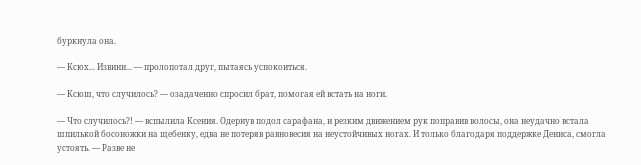буркнула она.

— Ксюх... Извини... — пролопотал друг, пытаясь успокоиться.

— Ксюш, что случилось? — озадаченно спросил брат, помогая ей встать на ноги.

— Что случилось?! — вспылила Ксения. Одернув подол сарафана, и резким движением рук поправив волосы, она неудачно встала шпилькой босоножки на щебенку, едва не потеряв равновесия на неустойчивых ногах. И только благодаря поддержке Дениса, смогла устоять. — Разве не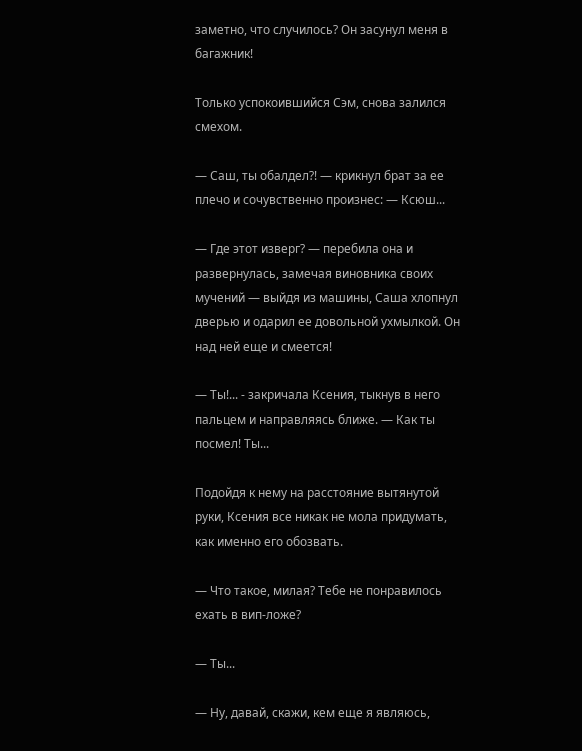заметно, что случилось? Он засунул меня в багажник!

Только успокоившийся Сэм, снова залился смехом.

— Саш, ты обалдел?! — крикнул брат за ее плечо и сочувственно произнес: — Ксюш...

— Где этот изверг? — перебила она и развернулась, замечая виновника своих мучений — выйдя из машины, Саша хлопнул дверью и одарил ее довольной ухмылкой. Он над ней еще и смеется!

— Ты!... - закричала Ксения, тыкнув в него пальцем и направляясь ближе. — Как ты посмел! Ты...

Подойдя к нему на расстояние вытянутой руки, Ксения все никак не мола придумать, как именно его обозвать.

— Что такое, милая? Тебе не понравилось ехать в вип-ложе?

— Ты...

— Ну, давай, скажи, кем еще я являюсь,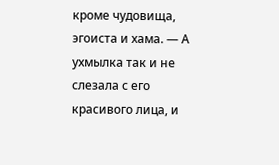кроме чудовища, эгоиста и хама. — А ухмылка так и не слезала с его красивого лица, и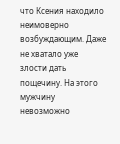что Ксения находило неимоверно возбуждающим. Даже не хватало уже злости дать пощечину. На этого мужчину невозможно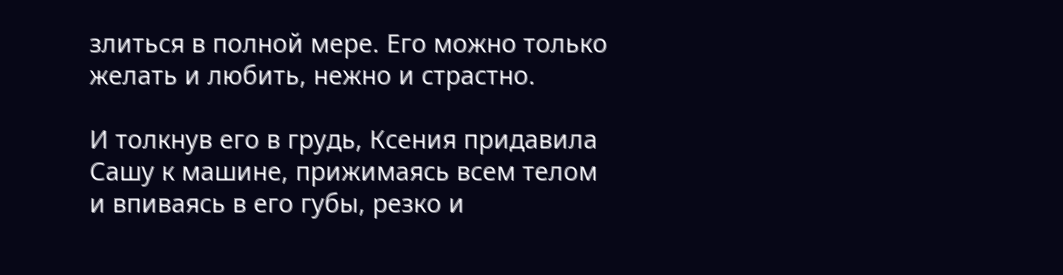злиться в полной мере. Его можно только желать и любить, нежно и страстно.

И толкнув его в грудь, Ксения придавила Сашу к машине, прижимаясь всем телом и впиваясь в его губы, резко и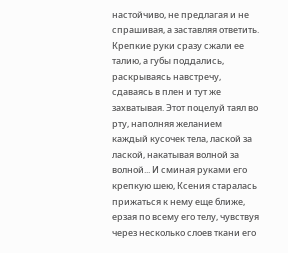настойчиво, не предлагая и не спрашивая, а заставляя ответить. Крепкие руки сразу сжали ее талию, а губы поддались, раскрываясь навстречу, сдаваясь в плен и тут же захватывая. Этот поцелуй таял во рту, наполняя желанием каждый кусочек тела, лаской за лаской, накатывая волной за волной... И сминая руками его крепкую шею, Ксения старалась прижаться к нему еще ближе, ерзая по всему его телу, чувствуя через несколько слоев ткани его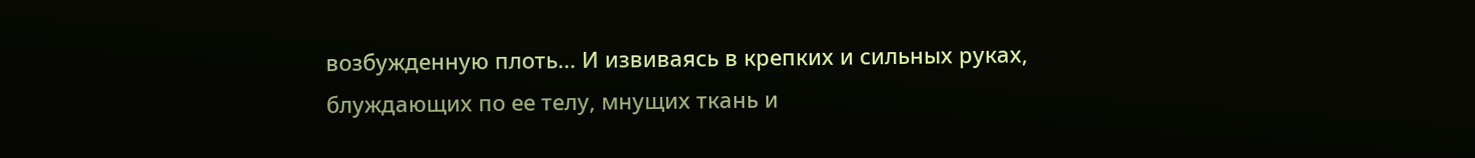возбужденную плоть... И извиваясь в крепких и сильных руках, блуждающих по ее телу, мнущих ткань и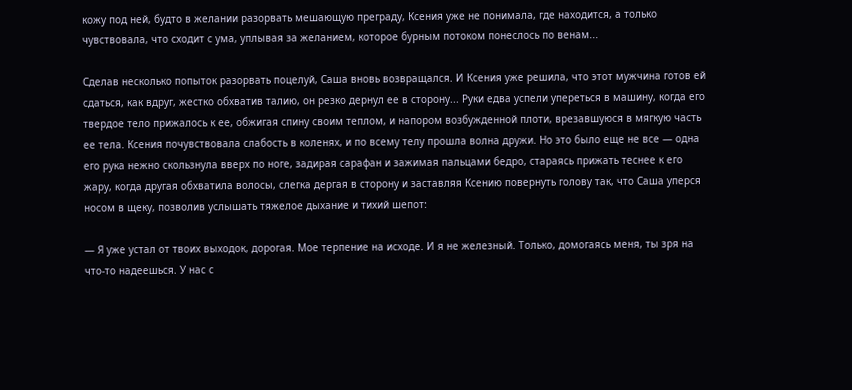кожу под ней, будто в желании разорвать мешающую преграду, Ксения уже не понимала, где находится, а только чувствовала, что сходит с ума, уплывая за желанием, которое бурным потоком понеслось по венам...

Сделав несколько попыток разорвать поцелуй, Саша вновь возвращался. И Ксения уже решила, что этот мужчина готов ей сдаться, как вдруг, жестко обхватив талию, он резко дернул ее в сторону... Руки едва успели упереться в машину, когда его твердое тело прижалось к ее, обжигая спину своим теплом, и напором возбужденной плоти, врезавшуюся в мягкую часть ее тела. Ксения почувствовала слабость в коленях, и по всему телу прошла волна дружи. Но это было еще не все — одна его рука нежно скользнула вверх по ноге, задирая сарафан и зажимая пальцами бедро, стараясь прижать теснее к его жару, когда другая обхватила волосы, слегка дергая в сторону и заставляя Ксению повернуть голову так, что Саша уперся носом в щеку, позволив услышать тяжелое дыхание и тихий шепот:

— Я уже устал от твоих выходок, дорогая. Мое терпение на исходе. И я не железный. Только, домогаясь меня, ты зря на что-то надеешься. У нас с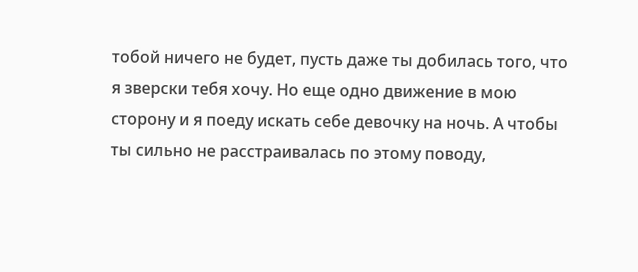тобой ничего не будет, пусть даже ты добилась того, что я зверски тебя хочу. Но еще одно движение в мою сторону и я поеду искать себе девочку на ночь. А чтобы ты сильно не расстраивалась по этому поводу,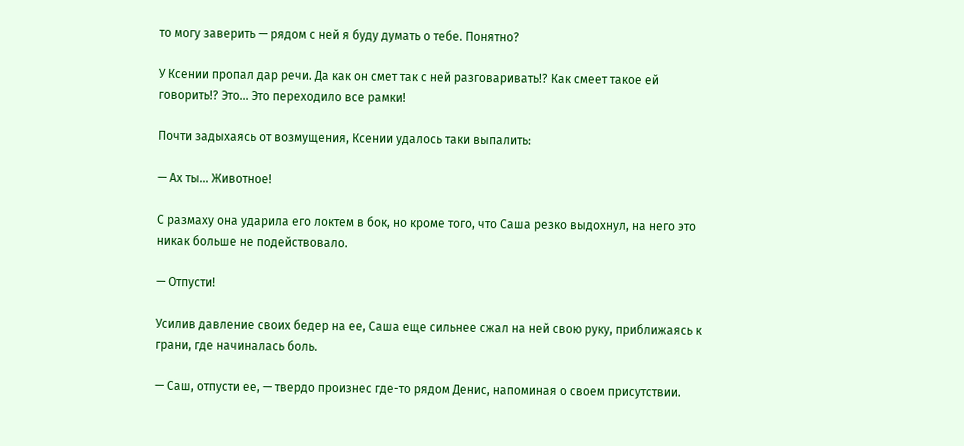то могу заверить — рядом с ней я буду думать о тебе. Понятно?

У Ксении пропал дар речи. Да как он смет так с ней разговаривать!? Как смеет такое ей говорить!? Это... Это переходило все рамки!

Почти задыхаясь от возмущения, Ксении удалось таки выпалить:

— Ах ты... Животное!

С размаху она ударила его локтем в бок, но кроме того, что Саша резко выдохнул, на него это никак больше не подействовало.

— Отпусти!

Усилив давление своих бедер на ее, Саша еще сильнее сжал на ней свою руку, приближаясь к грани, где начиналась боль.

— Саш, отпусти ее, — твердо произнес где-то рядом Денис, напоминая о своем присутствии.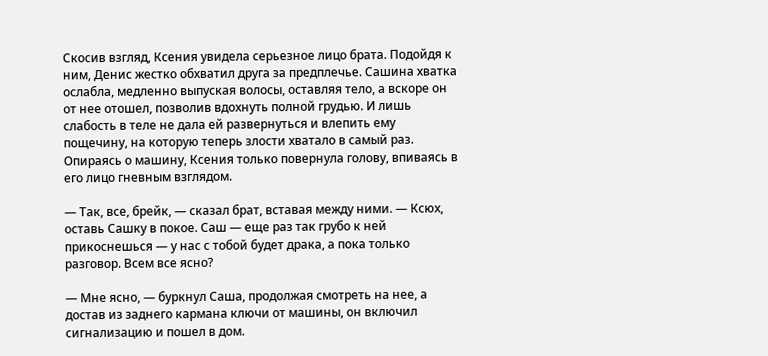Скосив взгляд, Ксения увидела серьезное лицо брата. Подойдя к ним, Денис жестко обхватил друга за предплечье. Сашина хватка ослабла, медленно выпуская волосы, оставляя тело, а вскоре он от нее отошел, позволив вдохнуть полной грудью. И лишь слабость в теле не дала ей развернуться и влепить ему пощечину, на которую теперь злости хватало в самый раз. Опираясь о машину, Ксения только повернула голову, впиваясь в его лицо гневным взглядом.

— Так, все, брейк, — сказал брат, вставая между ними. — Ксюх, оставь Сашку в покое. Саш — еще раз так грубо к ней прикоснешься — у нас с тобой будет драка, а пока только разговор. Всем все ясно?

— Мне ясно, — буркнул Саша, продолжая смотреть на нее, а достав из заднего кармана ключи от машины, он включил сигнализацию и пошел в дом.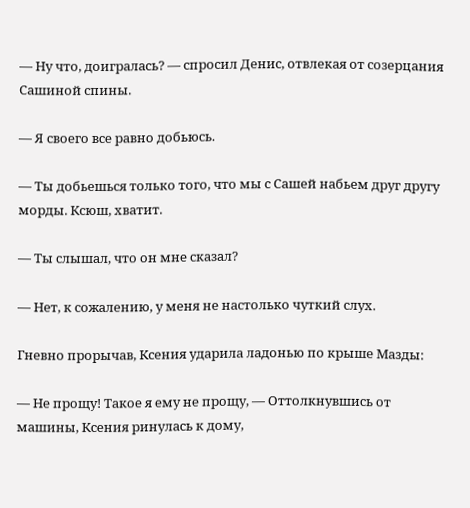— Ну что, доигралась? — спросил Денис, отвлекая от созерцания Сашиной спины.

— Я своего все равно добьюсь.

— Ты добьешься только того, что мы с Сашей набьем друг другу морды. Ксюш, хватит.

— Ты слышал, что он мне сказал?

— Нет, к сожалению, у меня не настолько чуткий слух.

Гневно прорычав, Ксения ударила ладонью по крыше Мазды:

— Не прощу! Такое я ему не прощу, — Оттолкнувшись от машины, Ксения ринулась к дому,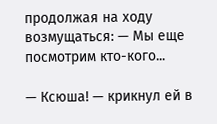продолжая на ходу возмущаться: — Мы еще посмотрим кто-кого...

— Ксюша! — крикнул ей в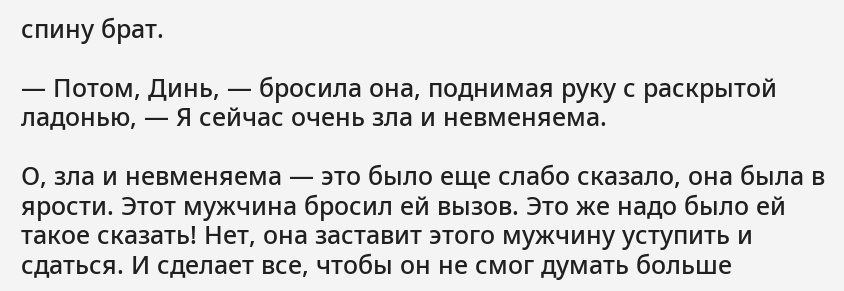спину брат.

— Потом, Динь, — бросила она, поднимая руку с раскрытой ладонью, — Я сейчас очень зла и невменяема.

О, зла и невменяема — это было еще слабо сказало, она была в ярости. Этот мужчина бросил ей вызов. Это же надо было ей такое сказать! Нет, она заставит этого мужчину уступить и сдаться. И сделает все, чтобы он не смог думать больше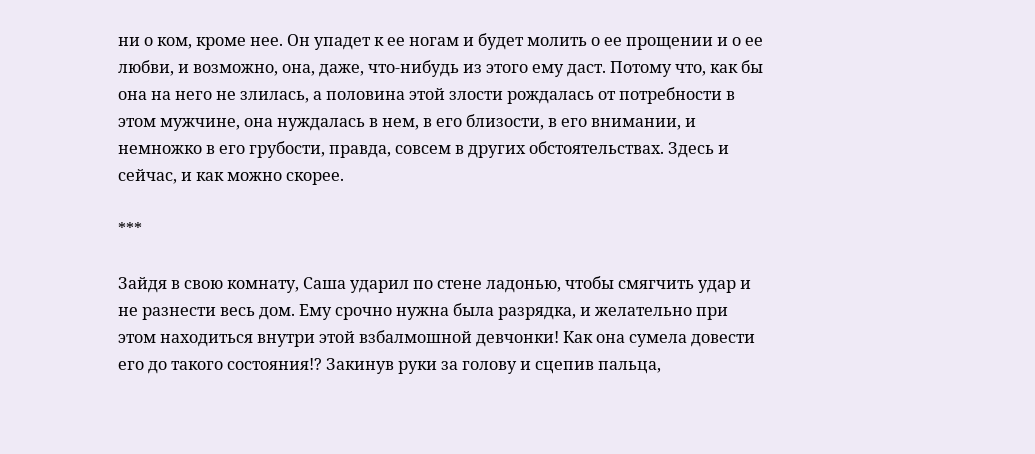ни о ком, кроме нее. Он упадет к ее ногам и будет молить о ее прощении и о ее любви, и возможно, она, даже, что-нибудь из этого ему даст. Потому что, как бы она на него не злилась, а половина этой злости рождалась от потребности в этом мужчине, она нуждалась в нем, в его близости, в его внимании, и немножко в его грубости, правда, совсем в других обстоятельствах. Здесь и сейчас, и как можно скорее.

***

Зайдя в свою комнату, Саша ударил по стене ладонью, чтобы смягчить удар и не разнести весь дом. Ему срочно нужна была разрядка, и желательно при этом находиться внутри этой взбалмошной девчонки! Как она сумела довести его до такого состояния!? Закинув руки за голову и сцепив пальца,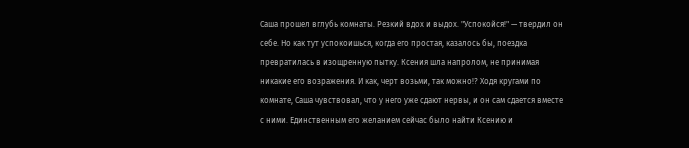Саша прошел вглубь комнаты. Резкий вдох и выдох. "Успокойся!" — твердил он себе. Но как тут успокоишься, когда его простая, казалось бы, поездка превратилась в изощренную пытку. Ксения шла напролом, не принимая никакие его возражения. И как, черт возьми, так можно!? Ходя кругами по комнате, Саша чувствовал, что у него уже сдают нервы, и он сам сдается вместе с ними. Единственным его желанием сейчас было найти Ксению и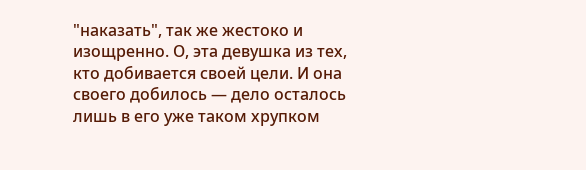"наказать", так же жестоко и изощренно. О, эта девушка из тех, кто добивается своей цели. И она своего добилось — дело осталось лишь в его уже таком хрупком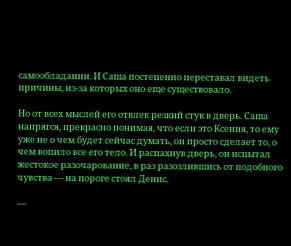самообладании. И Саша постепенно переставал видеть причины, из-за которых оно еще существовало.

Но от всех мыслей его отвлек резкий стук в дверь. Саша напрягся, прекрасно понимая, что если это Ксения, то ему уже не о чем будет сейчас думать, он просто сделает то, о чем вопило все его тело. И распахнув дверь, он испытал жестокое разочарование, в раз разозлившись от подобного чувства — на пороге стоял Денис.

—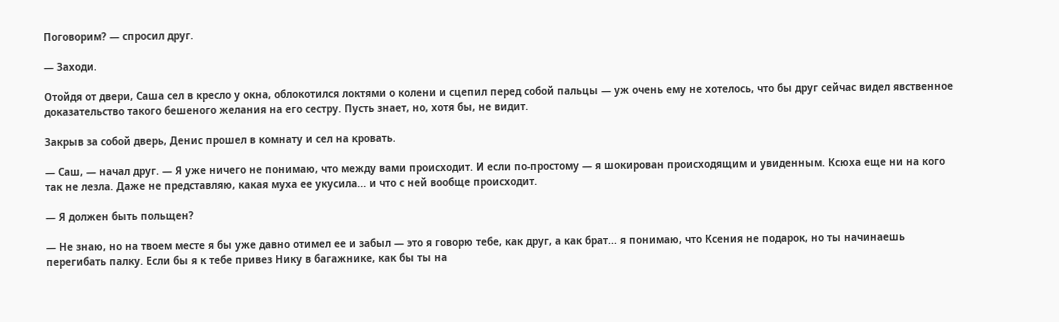Поговорим? — спросил друг.

— Заходи.

Отойдя от двери, Саша сел в кресло у окна, облокотился локтями о колени и сцепил перед собой пальцы — уж очень ему не хотелось, что бы друг сейчас видел явственное доказательство такого бешеного желания на его сестру. Пусть знает, но, хотя бы, не видит.

Закрыв за собой дверь, Денис прошел в комнату и сел на кровать.

— Саш, — начал друг. — Я уже ничего не понимаю, что между вами происходит. И если по-простому — я шокирован происходящим и увиденным. Ксюха еще ни на кого так не лезла. Даже не представляю, какая муха ее укусила... и что с ней вообще происходит.

— Я должен быть польщен?

— Не знаю, но на твоем месте я бы уже давно отимел ее и забыл — это я говорю тебе, как друг, а как брат... я понимаю, что Ксения не подарок, но ты начинаешь перегибать палку. Если бы я к тебе привез Нику в багажнике, как бы ты на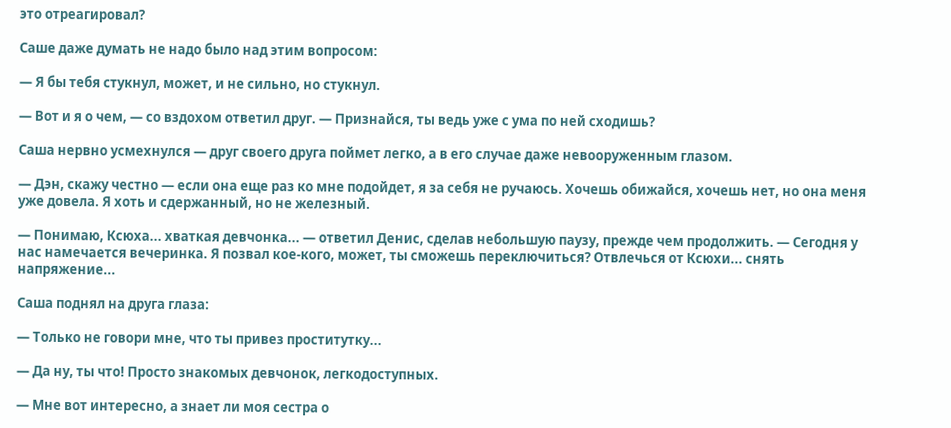это отреагировал?

Саше даже думать не надо было над этим вопросом:

— Я бы тебя стукнул, может, и не сильно, но стукнул.

— Вот и я о чем, — со вздохом ответил друг. — Признайся, ты ведь уже с ума по ней сходишь?

Саша нервно усмехнулся — друг своего друга поймет легко, а в его случае даже невооруженным глазом.

— Дэн, скажу честно — если она еще раз ко мне подойдет, я за себя не ручаюсь. Хочешь обижайся, хочешь нет, но она меня уже довела. Я хоть и сдержанный, но не железный.

— Понимаю, Ксюха... хваткая девчонка... — ответил Денис, сделав небольшую паузу, прежде чем продолжить. — Сегодня у нас намечается вечеринка. Я позвал кое-кого, может, ты сможешь переключиться? Отвлечься от Ксюхи... снять напряжение...

Саша поднял на друга глаза:

— Только не говори мне, что ты привез проститутку...

— Да ну, ты что! Просто знакомых девчонок, легкодоступных.

— Мне вот интересно, а знает ли моя сестра о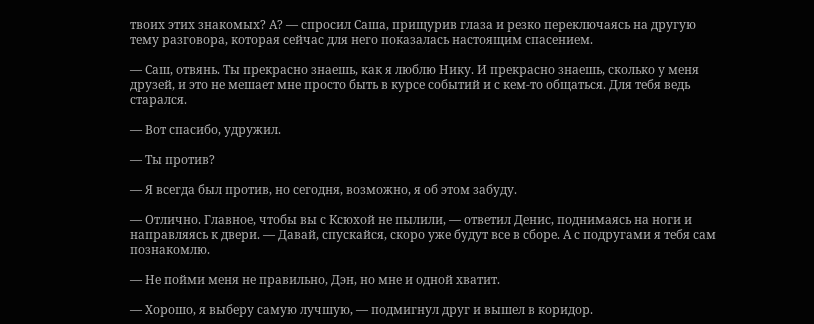твоих этих знакомых? А? — спросил Саша, прищурив глаза и резко переключаясь на другую тему разговора, которая сейчас для него показалась настоящим спасением.

— Саш, отвянь. Ты прекрасно знаешь, как я люблю Нику. И прекрасно знаешь, сколько у меня друзей, и это не мешает мне просто быть в курсе событий и с кем-то общаться. Для тебя ведь старался.

— Вот спасибо, удружил.

— Ты против?

— Я всегда был против, но сегодня, возможно, я об этом забуду.

— Отлично. Главное, чтобы вы с Ксюхой не пылили, — ответил Денис, поднимаясь на ноги и направляясь к двери. — Давай, спускайся, скоро уже будут все в сборе. А с подругами я тебя сам познакомлю.

— Не пойми меня не правильно, Дэн, но мне и одной хватит.

— Хорошо, я выберу самую лучшую, — подмигнул друг и вышел в коридор.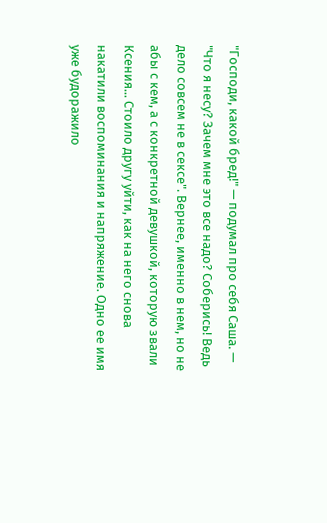"Господи, какой бред!" — подумал про себя Саша. — "Что я несу? Зачем мне это все надо? Соберись! Ведь дело совсем не в сексе". Вернее, именно в нем, но не абы с кем, а с конкретной девушкой, которую звали Ксения... Стоило другу уйти, как на него снова накатили воспоминания и напряжение. Одно ее имя уже будоражило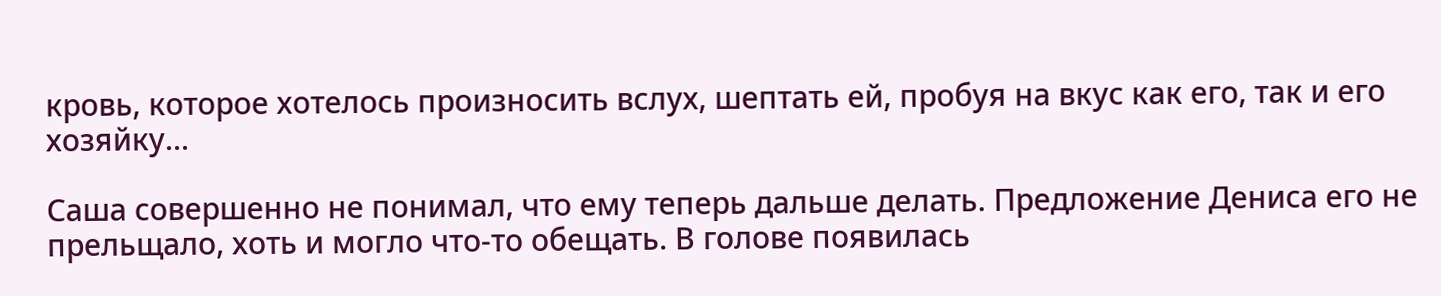кровь, которое хотелось произносить вслух, шептать ей, пробуя на вкус как его, так и его хозяйку...

Саша совершенно не понимал, что ему теперь дальше делать. Предложение Дениса его не прельщало, хоть и могло что-то обещать. В голове появилась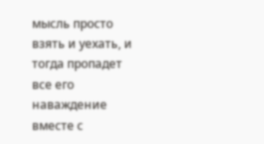мысль просто взять и уехать, и тогда пропадет все его наваждение вместе с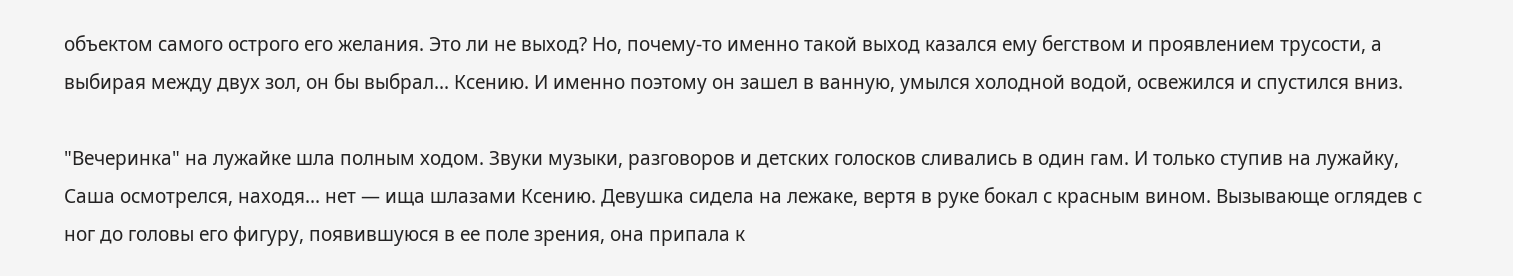объектом самого острого его желания. Это ли не выход? Но, почему-то именно такой выход казался ему бегством и проявлением трусости, а выбирая между двух зол, он бы выбрал... Ксению. И именно поэтому он зашел в ванную, умылся холодной водой, освежился и спустился вниз.

"Вечеринка" на лужайке шла полным ходом. Звуки музыки, разговоров и детских голосков сливались в один гам. И только ступив на лужайку, Саша осмотрелся, находя... нет — ища шлазами Ксению. Девушка сидела на лежаке, вертя в руке бокал с красным вином. Вызывающе оглядев с ног до головы его фигуру, появившуюся в ее поле зрения, она припала к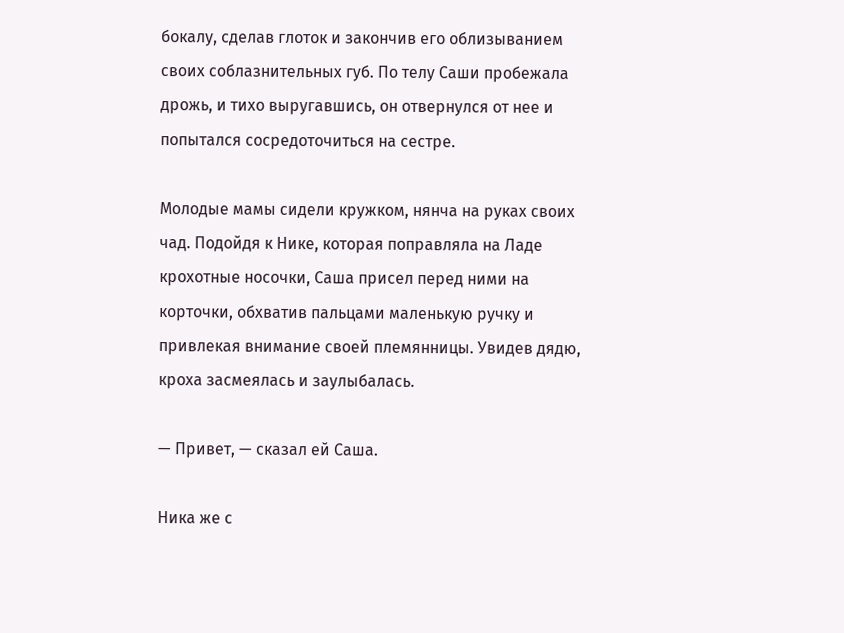бокалу, сделав глоток и закончив его облизыванием своих соблазнительных губ. По телу Саши пробежала дрожь, и тихо выругавшись, он отвернулся от нее и попытался сосредоточиться на сестре.

Молодые мамы сидели кружком, нянча на руках своих чад. Подойдя к Нике, которая поправляла на Ладе крохотные носочки, Саша присел перед ними на корточки, обхватив пальцами маленькую ручку и привлекая внимание своей племянницы. Увидев дядю, кроха засмеялась и заулыбалась.

— Привет, — сказал ей Саша.

Ника же с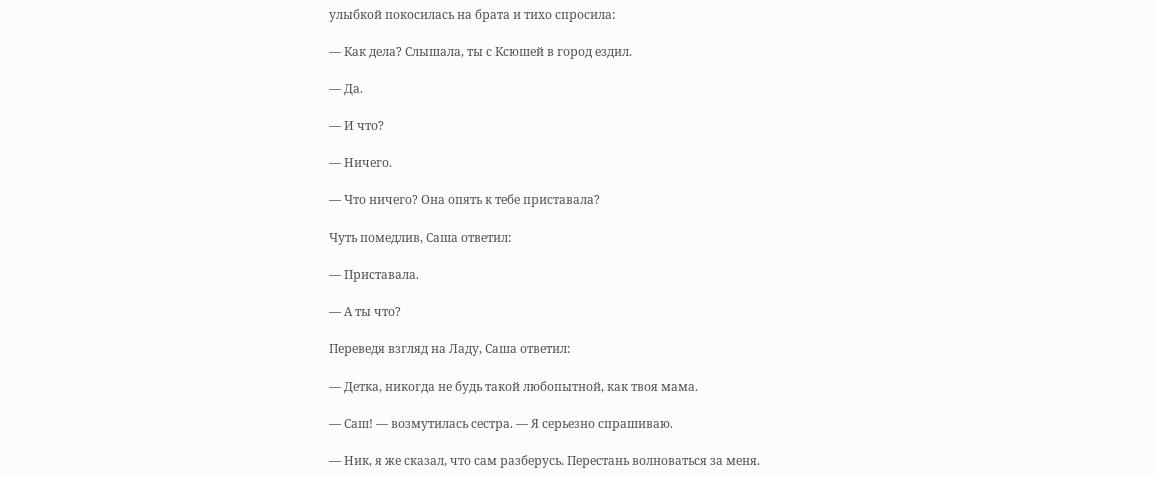улыбкой покосилась на брата и тихо спросила:

— Как дела? Слышала, ты с Ксюшей в город ездил.

— Да.

— И что?

— Ничего.

— Что ничего? Она опять к тебе приставала?

Чуть помедлив, Саша ответил:

— Приставала.

— А ты что?

Переведя взгляд на Ладу, Саша ответил:

— Детка, никогда не будь такой любопытной, как твоя мама.

— Саш! — возмутилась сестра. — Я серьезно спрашиваю.

— Ник, я же сказал, что сам разберусь. Перестань волноваться за меня.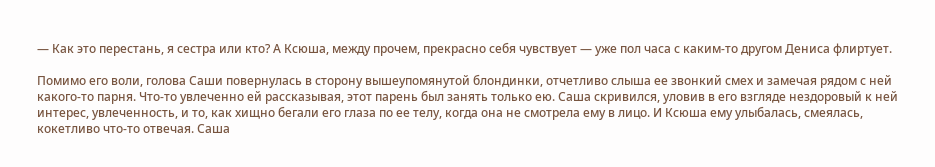— Как это перестань, я сестра или кто? А Ксюша, между прочем, прекрасно себя чувствует — уже пол часа с каким-то другом Дениса флиртует.

Помимо его воли, голова Саши повернулась в сторону вышеупомянутой блондинки, отчетливо слыша ее звонкий смех и замечая рядом с ней какого-то парня. Что-то увлеченно ей рассказывая, этот парень был занять только ею. Саша скривился, уловив в его взгляде нездоровый к ней интерес, увлеченность, и то, как хищно бегали его глаза по ее телу, когда она не смотрела ему в лицо. И Ксюша ему улыбалась, смеялась, кокетливо что-то отвечая. Саша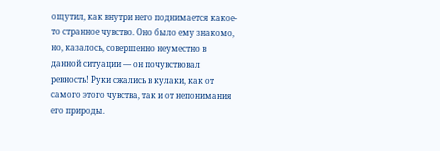ощутил, как внутри него поднимается какое-то странное чувство. Оно было ему знакомо, но, казалось, совершенно неуместно в данной ситуации — он почувствовал ревность! Руки сжались в кулаки, как от самого этого чувства, так и от непонимания его природы.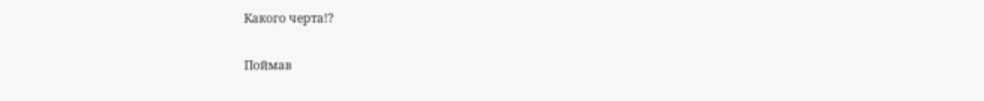Какого черта!?

Поймав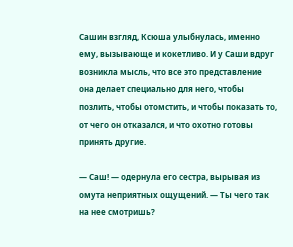Сашин взгляд, Ксюша улыбнулась, именно ему, вызывающе и кокетливо. И у Саши вдруг возникла мысль, что все это представление она делает специально для него, чтобы позлить, чтобы отомстить, и чтобы показать то, от чего он отказался, и что охотно готовы принять другие.

— Саш! — одернула его сестра, вырывая из омута неприятных ощущений. — Ты чего так на нее смотришь?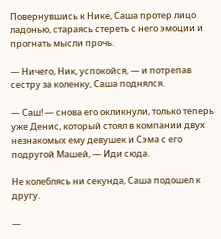Повернувшись к Нике, Саша протер лицо ладонью, стараясь стереть с него эмоции и прогнать мысли прочь.

— Ничего, Ник, успокойся, — и потрепав сестру за коленку, Саша поднялся.

— Саш! — снова его окликнули, только теперь уже Денис, который стоял в компании двух незнакомых ему девушек и Сэма с его подругой Машей, — Иди сюда.

Не колеблясь ни секунда, Саша подошел к другу.

—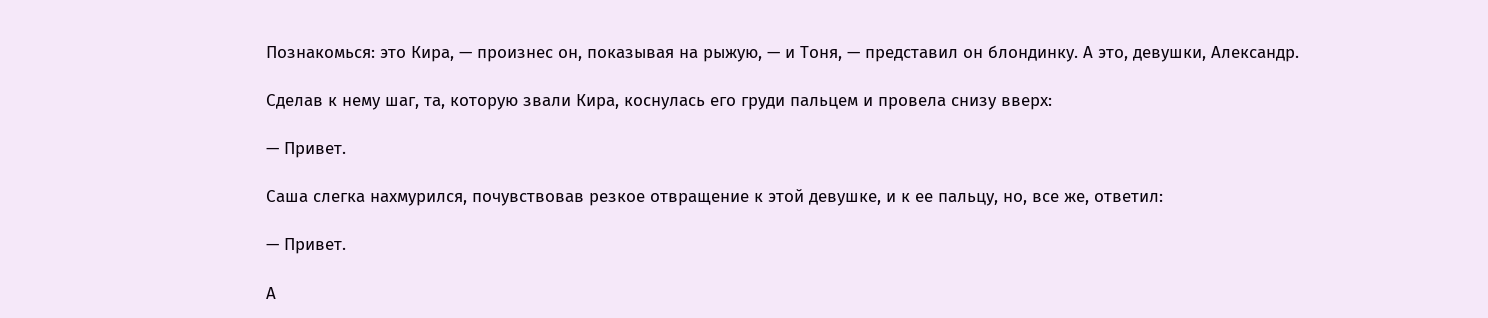Познакомься: это Кира, — произнес он, показывая на рыжую, — и Тоня, — представил он блондинку. А это, девушки, Александр.

Сделав к нему шаг, та, которую звали Кира, коснулась его груди пальцем и провела снизу вверх:

— Привет.

Саша слегка нахмурился, почувствовав резкое отвращение к этой девушке, и к ее пальцу, но, все же, ответил:

— Привет.

А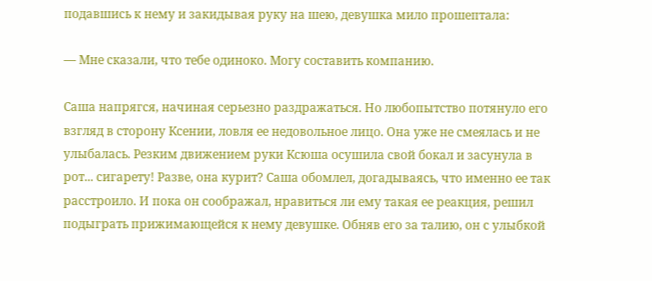подавшись к нему и закидывая руку на шею, девушка мило прошептала:

— Мне сказали, что тебе одиноко. Могу составить компанию.

Саша напрягся, начиная серьезно раздражаться. Но любопытство потянуло его взгляд в сторону Ксении, ловля ее недовольное лицо. Она уже не смеялась и не улыбалась. Резким движением руки Ксюша осушила свой бокал и засунула в рот... сигарету! Разве, она курит? Саша обомлел, догадываясь, что именно ее так расстроило. И пока он соображал, нравиться ли ему такая ее реакция, решил подыграть прижимающейся к нему девушке. Обняв его за талию, он с улыбкой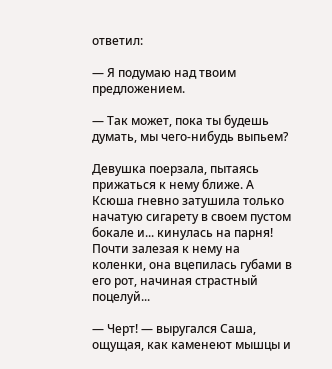ответил:

— Я подумаю над твоим предложением.

— Так может, пока ты будешь думать, мы чего-нибудь выпьем?

Девушка поерзала, пытаясь прижаться к нему ближе. А Ксюша гневно затушила только начатую сигарету в своем пустом бокале и... кинулась на парня! Почти залезая к нему на коленки, она вцепилась губами в его рот, начиная страстный поцелуй...

— Черт! — выругался Саша, ощущая, как каменеют мышцы и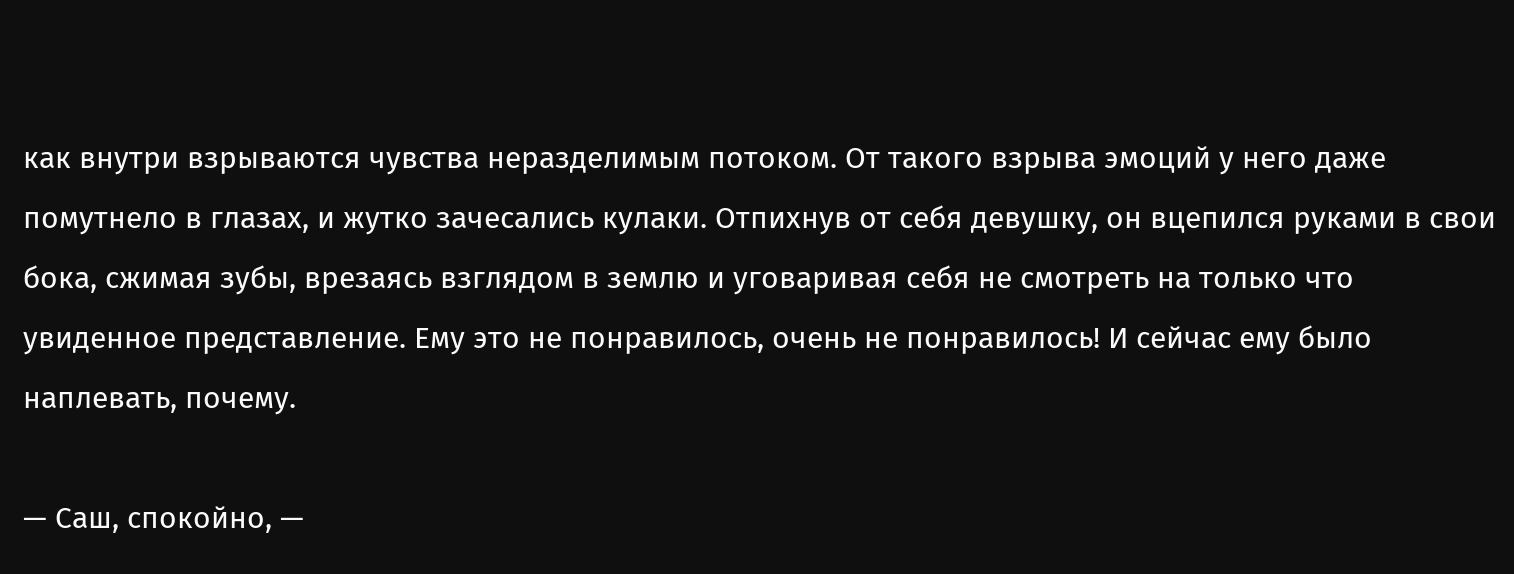как внутри взрываются чувства неразделимым потоком. От такого взрыва эмоций у него даже помутнело в глазах, и жутко зачесались кулаки. Отпихнув от себя девушку, он вцепился руками в свои бока, сжимая зубы, врезаясь взглядом в землю и уговаривая себя не смотреть на только что увиденное представление. Ему это не понравилось, очень не понравилось! И сейчас ему было наплевать, почему.

— Саш, спокойно, —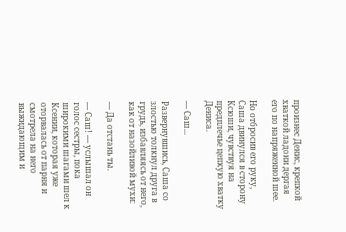произнес Денис, крепкой хваткой ладони дергая его по напряженной шее.

Но отбросив его руку, Саша двинулся в сторону Ксюши, чувствуя на предплечье цепкую хватку Дениса.

— Саш...

Развернувшись, Саша со злостью толкнул друга в грудь, избавляясь от него, как от назойливой мухи:

— Да отстань ты.

— Саш! — услышал он голос сестры, пока широкими шагами шел к Ксении, которая уже оторвалась от парня и смотрела на него выжидающим и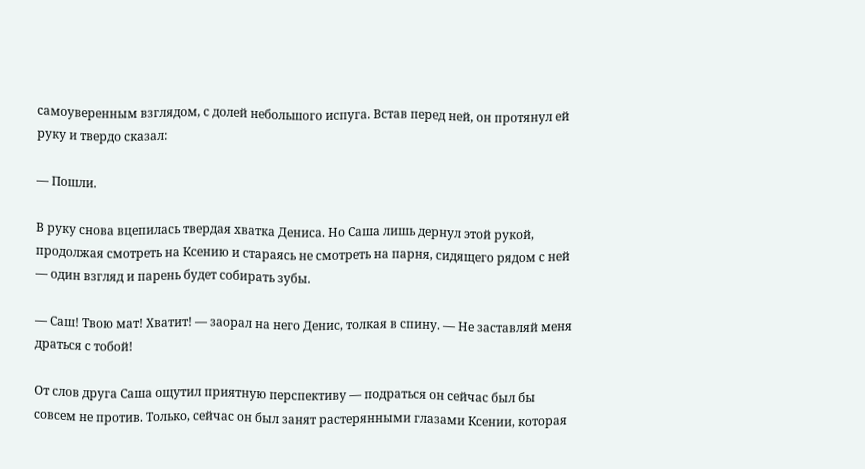самоуверенным взглядом, с долей небольшого испуга. Встав перед ней, он протянул ей руку и твердо сказал:

— Пошли.

В руку снова вцепилась твердая хватка Дениса. Но Саша лишь дернул этой рукой, продолжая смотреть на Ксению и стараясь не смотреть на парня, сидящего рядом с ней — один взгляд и парень будет собирать зубы.

— Саш! Твою мат! Хватит! — заорал на него Денис, толкая в спину. — Не заставляй меня драться с тобой!

От слов друга Саша ощутил приятную перспективу — подраться он сейчас был бы совсем не против. Только, сейчас он был занят растерянными глазами Ксении, которая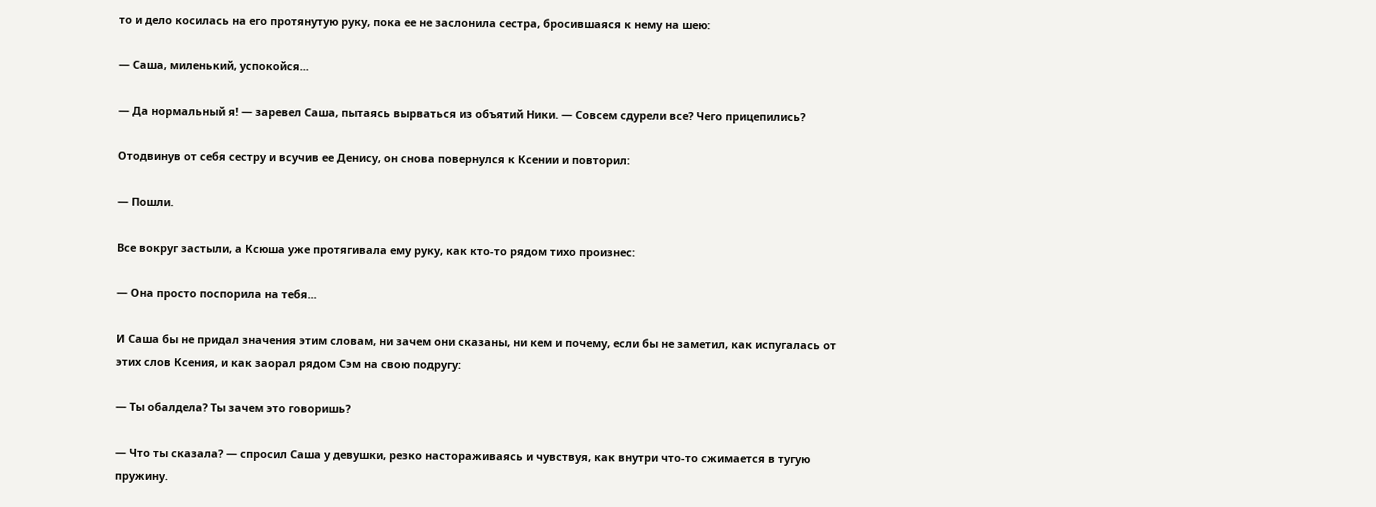то и дело косилась на его протянутую руку, пока ее не заслонила сестра, бросившаяся к нему на шею:

— Саша, миленький, успокойся...

— Да нормальный я! — заревел Саша, пытаясь вырваться из объятий Ники. — Совсем сдурели все? Чего прицепились?

Отодвинув от себя сестру и всучив ее Денису, он снова повернулся к Ксении и повторил:

— Пошли.

Все вокруг застыли, а Ксюша уже протягивала ему руку, как кто-то рядом тихо произнес:

— Она просто поспорила на тебя...

И Саша бы не придал значения этим словам, ни зачем они сказаны, ни кем и почему, если бы не заметил, как испугалась от этих слов Ксения, и как заорал рядом Сэм на свою подругу:

— Ты обалдела? Ты зачем это говоришь?

— Что ты сказала? — спросил Саша у девушки, резко настораживаясь и чувствуя, как внутри что-то сжимается в тугую пружину.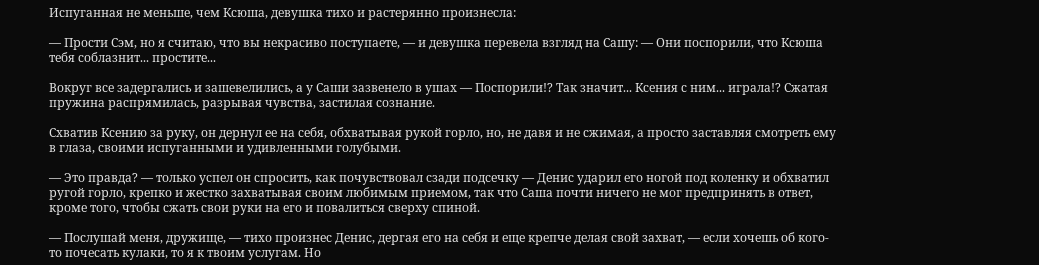Испуганная не меньше, чем Ксюша, девушка тихо и растерянно произнесла:

— Прости Сэм, но я считаю, что вы некрасиво поступаете, — и девушка перевела взгляд на Сашу: — Они поспорили, что Ксюша тебя соблазнит... простите...

Вокруг все задергались и зашевелились, а у Саши зазвенело в ушах — Поспорили!? Так значит... Ксения с ним... играла!? Сжатая пружина распрямилась, разрывая чувства, застилая сознание.

Схватив Ксению за руку, он дернул ее на себя, обхватывая рукой горло, но, не давя и не сжимая, а просто заставляя смотреть ему в глаза, своими испуганными и удивленными голубыми.

— Это правда? — только успел он спросить, как почувствовал сзади подсечку — Денис ударил его ногой под коленку и обхватил ругой горло, крепко и жестко захватывая своим любимым приемом, так что Саша почти ничего не мог предпринять в ответ, кроме того, чтобы сжать свои руки на его и повалиться сверху спиной.

— Послушай меня, дружище, — тихо произнес Денис, дергая его на себя и еще крепче делая свой захват, — если хочешь об кого-то почесать кулаки, то я к твоим услугам. Но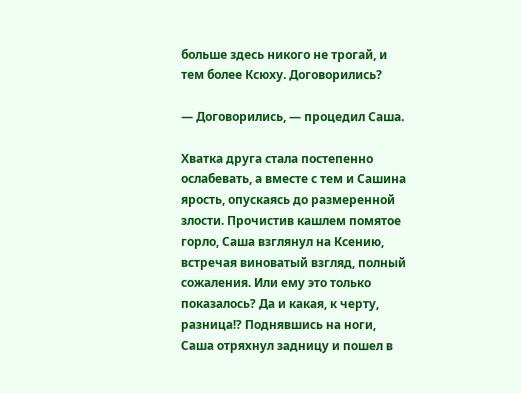больше здесь никого не трогай, и тем более Ксюху. Договорились?

— Договорились, — процедил Саша.

Хватка друга стала постепенно ослабевать, а вместе с тем и Сашина ярость, опускаясь до размеренной злости. Прочистив кашлем помятое горло, Саша взглянул на Ксению, встречая виноватый взгляд, полный сожаления. Или ему это только показалось? Да и какая, к черту, разница!? Поднявшись на ноги, Саша отряхнул задницу и пошел в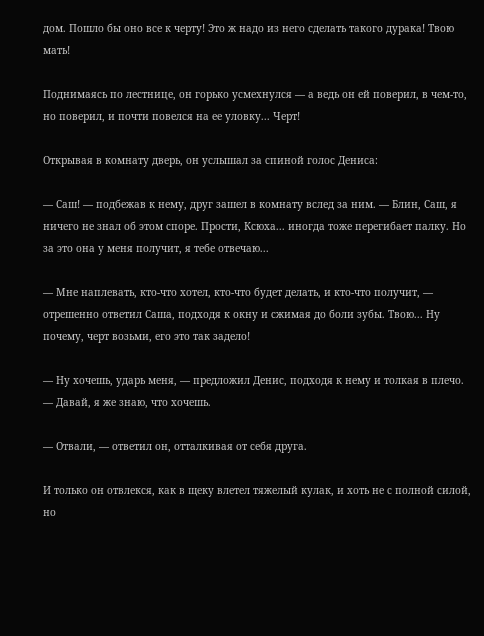дом. Пошло бы оно все к черту! Это ж надо из него сделать такого дурака! Твою мать!

Поднимаясь по лестнице, он горько усмехнулся — а ведь он ей поверил, в чем-то, но поверил, и почти повелся на ее уловку... Черт!

Открывая в комнату дверь, он услышал за спиной голос Дениса:

— Саш! — подбежав к нему, друг зашел в комнату вслед за ним. — Блин, Саш, я ничего не знал об этом споре. Прости, Ксюха... иногда тоже перегибает палку. Но за это она у меня получит, я тебе отвечаю...

— Мне наплевать, кто-что хотел, кто-что будет делать, и кто-что получит, — отрешенно ответил Саша, подходя к окну и сжимая до боли зубы. Твою... Ну почему, черт возьми, его это так задело!

— Ну хочешь, ударь меня, — предложил Денис, подходя к нему и толкая в плечо. — Давай, я же знаю, что хочешь.

— Отвали, — ответил он, отталкивая от себя друга.

И только он отвлекся, как в щеку влетел тяжелый кулак, и хоть не с полной силой, но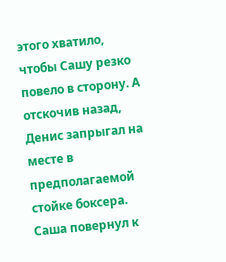этого хватило, чтобы Сашу резко повело в сторону. А отскочив назад, Денис запрыгал на месте в предполагаемой стойке боксера. Саша повернул к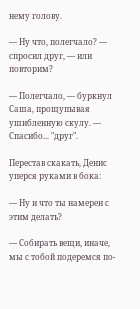нему голову.

— Ну что, полегчало? — спросил друг, — или повторим?

— Полегчало, — буркнул Саша, прощупывая ушибленную скулу. — Спасибо... "друг".

Перестав скакать, Денис уперся руками в бока:

— Ну и что ты намерен с этим делать?

— Собирать вещи, иначе, мы с тобой подеремся по-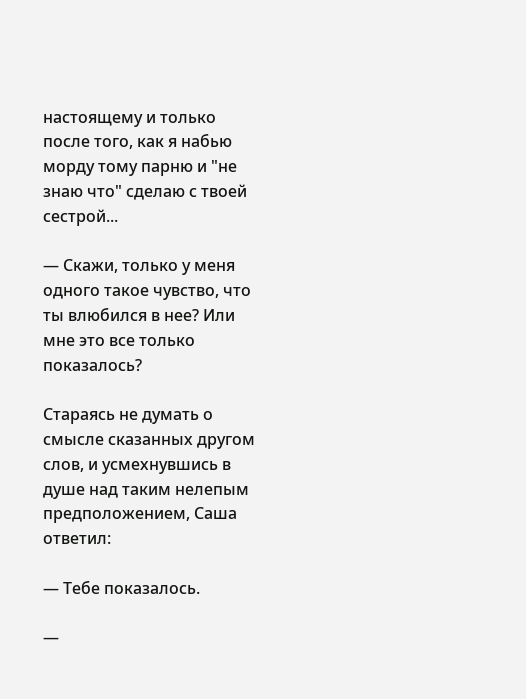настоящему и только после того, как я набью морду тому парню и "не знаю что" сделаю с твоей сестрой...

— Скажи, только у меня одного такое чувство, что ты влюбился в нее? Или мне это все только показалось?

Стараясь не думать о смысле сказанных другом слов, и усмехнувшись в душе над таким нелепым предположением, Саша ответил:

— Тебе показалось.

—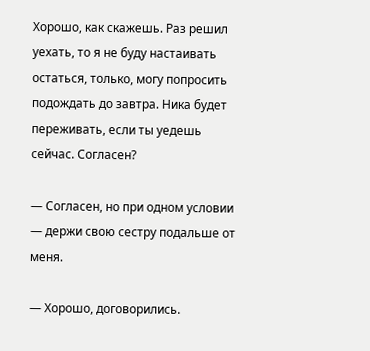Хорошо, как скажешь. Раз решил уехать, то я не буду настаивать остаться, только, могу попросить подождать до завтра. Ника будет переживать, если ты уедешь сейчас. Согласен?

— Согласен, но при одном условии — держи свою сестру подальше от меня.

— Хорошо, договорились.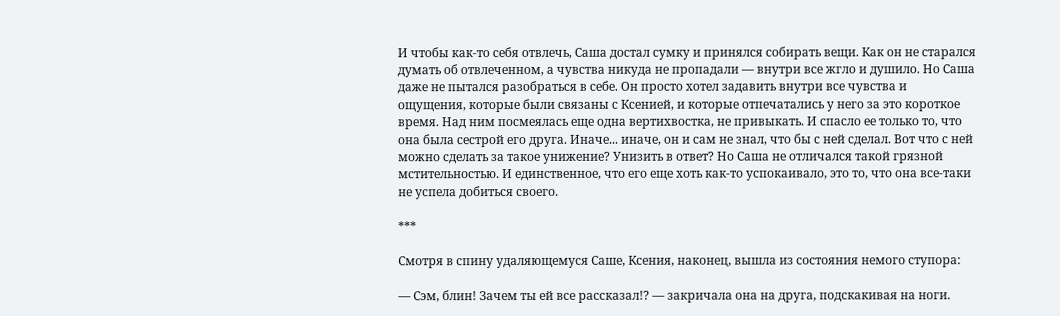И чтобы как-то себя отвлечь, Саша достал сумку и принялся собирать вещи. Как он не старался думать об отвлеченном, а чувства никуда не пропадали — внутри все жгло и душило. Но Саша даже не пытался разобраться в себе. Он просто хотел задавить внутри все чувства и ощущения, которые были связаны с Ксенией, и которые отпечатались у него за это короткое время. Над ним посмеялась еще одна вертихвостка, не привыкать. И спасло ее только то, что она была сестрой его друга. Иначе... иначе, он и сам не знал, что бы с ней сделал. Вот что с ней можно сделать за такое унижение? Унизить в ответ? Но Саша не отличался такой грязной мстительностью. И единственное, что его еще хоть как-то успокаивало, это то, что она все-таки не успела добиться своего.

***

Смотря в спину удаляющемуся Саше, Ксения, наконец, вышла из состояния немого ступора:

— Сэм, блин! Зачем ты ей все рассказал!? — закричала она на друга, подскакивая на ноги.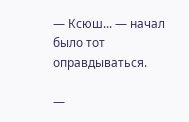— Ксюш... — начал было тот оправдываться.

—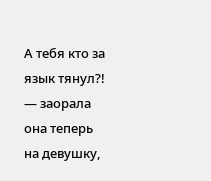А тебя кто за язык тянул?! — заорала она теперь на девушку,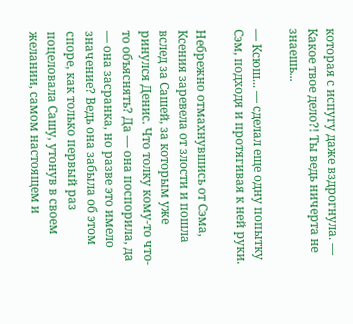которая с испугу даже вздрогнула. — Какое твое дело?! Ты ведь ничерта не знаешь...

— Ксюш... — сделал еще одну попытку Сэм, подходя и протягивая к ней руки.

Небрежно отмахнувшись от Сэма, Ксения заревела от злости и пошла вслед за Сашей, за которым уже ринулся Денис. Что толку кому-то что-то объяснять? Да — она поспорила, да — она засранка, но разве это имело значение? Ведь она забыла об этом споре, как только первый раз поцеловала Сашу, утонув в своем желании, самом настоящем и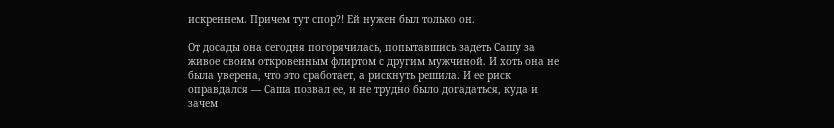искреннем. Причем тут спор?! Ей нужен был только он.

От досады она сегодня погорячилась, попытавшись задеть Сашу за живое своим откровенным флиртом с другим мужчиной. И хоть она не была уверена, что это сработает, а рискнуть решила. И ее риск оправдался — Саша позвал ее, и не трудно было догадаться, куда и зачем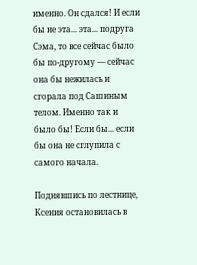именно. Он сдался! И если бы не эта... эта... подруга Сэма, то все сейчас было бы по-другому — сейчас она бы нежилась и сгорала под Сашиным телом. Именно так и было бы! Если бы... если бы она не сглупила с самого начала.

Поднявшись по лестнице, Ксения остановилась в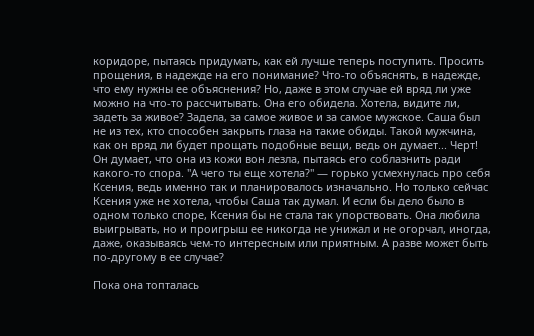коридоре, пытаясь придумать, как ей лучше теперь поступить. Просить прощения, в надежде на его понимание? Что-то объяснять, в надежде, что ему нужны ее объяснения? Но, даже в этом случае ей вряд ли уже можно на что-то рассчитывать. Она его обидела. Хотела, видите ли, задеть за живое? Задела, за самое живое и за самое мужское. Саша был не из тех, кто способен закрыть глаза на такие обиды. Такой мужчина, как он вряд ли будет прощать подобные вещи, ведь он думает... Черт! Он думает, что она из кожи вон лезла, пытаясь его соблазнить ради какого-то спора. "А чего ты еще хотела?" — горько усмехнулась про себя Ксения, ведь именно так и планировалось изначально. Но только сейчас Ксения уже не хотела, чтобы Саша так думал. И если бы дело было в одном только споре, Ксения бы не стала так упорствовать. Она любила выигрывать, но и проигрыш ее никогда не унижал и не огорчал, иногда, даже, оказываясь чем-то интересным или приятным. А разве может быть по-другому в ее случае?

Пока она топталась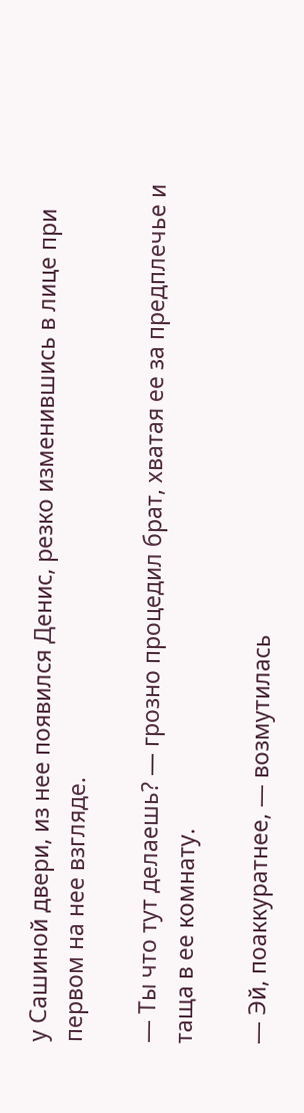у Сашиной двери, из нее появился Денис, резко изменившись в лице при первом на нее взгляде.

— Ты что тут делаешь? — грозно процедил брат, хватая ее за предплечье и таща в ее комнату.

— Эй, поаккуратнее, — возмутилась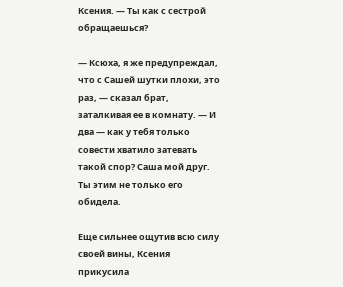Ксения. — Ты как с сестрой обращаешься?

— Ксюха, я же предупреждал, что с Сашей шутки плохи, это раз, — сказал брат, заталкивая ее в комнату. — И два — как у тебя только совести хватило затевать такой спор? Саша мой друг. Ты этим не только его обидела.

Еще сильнее ощутив всю силу своей вины, Ксения прикусила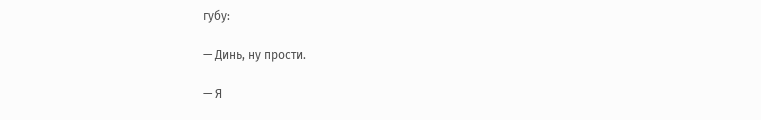губу:

— Динь, ну прости.

— Я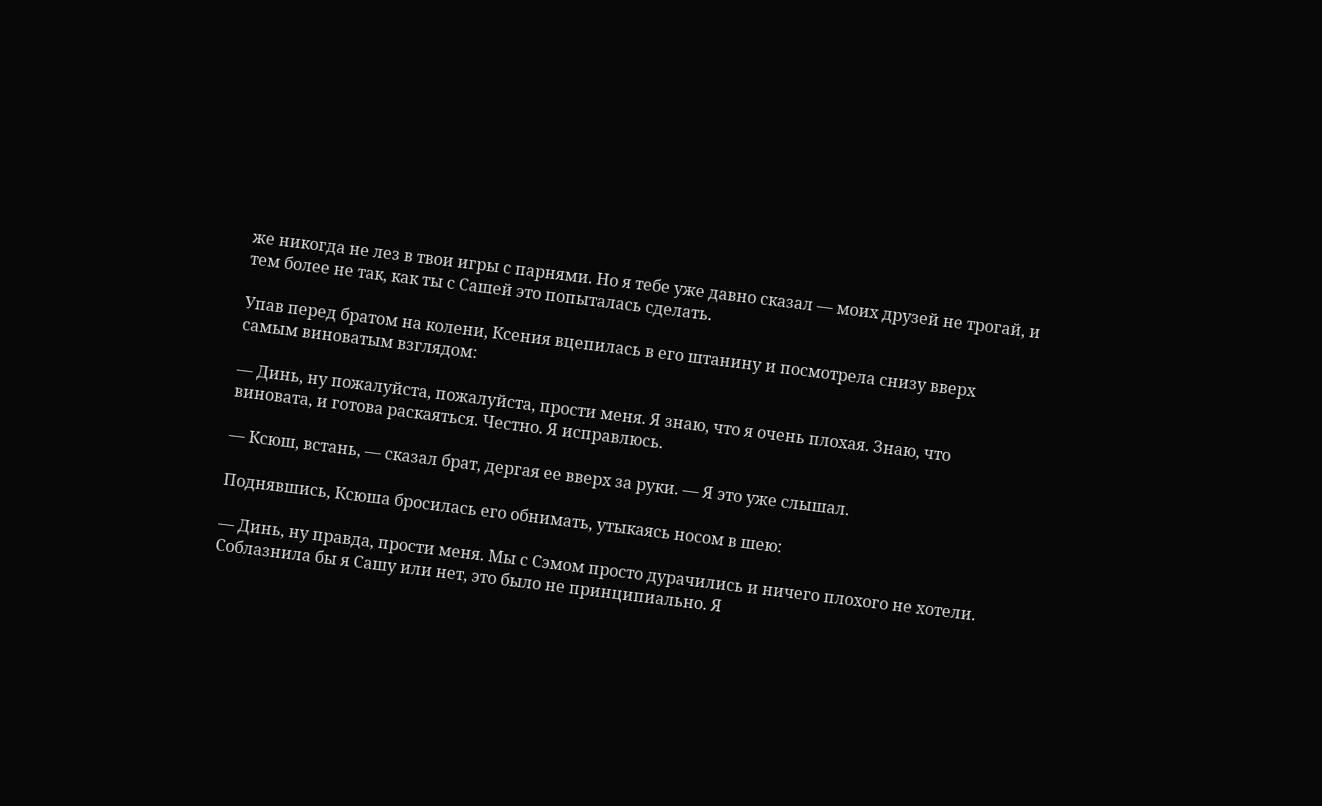же никогда не лез в твои игры с парнями. Но я тебе уже давно сказал — моих друзей не трогай, и тем более не так, как ты с Сашей это попыталась сделать.

Упав перед братом на колени, Ксения вцепилась в его штанину и посмотрела снизу вверх самым виноватым взглядом:

— Динь, ну пожалуйста, пожалуйста, прости меня. Я знаю, что я очень плохая. Знаю, что виновата, и готова раскаяться. Честно. Я исправлюсь.

— Ксюш, встань, — сказал брат, дергая ее вверх за руки. — Я это уже слышал.

Поднявшись, Ксюша бросилась его обнимать, утыкаясь носом в шею:

— Динь, ну правда, прости меня. Мы с Сэмом просто дурачились и ничего плохого не хотели. Соблазнила бы я Сашу или нет, это было не принципиально. Я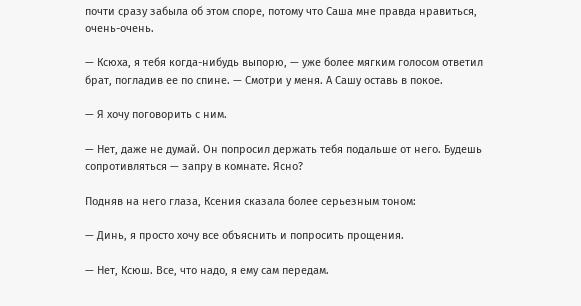почти сразу забыла об этом споре, потому что Саша мне правда нравиться, очень-очень.

— Ксюха, я тебя когда-нибудь выпорю, — уже более мягким голосом ответил брат, погладив ее по спине. — Смотри у меня. А Сашу оставь в покое.

— Я хочу поговорить с ним.

— Нет, даже не думай. Он попросил держать тебя подальше от него. Будешь сопротивляться — запру в комнате. Ясно?

Подняв на него глаза, Ксения сказала более серьезным тоном:

— Динь, я просто хочу все объяснить и попросить прощения.

— Нет, Ксюш. Все, что надо, я ему сам передам.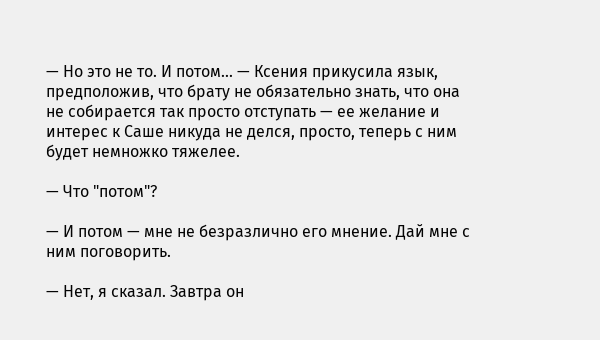— Но это не то. И потом... — Ксения прикусила язык, предположив, что брату не обязательно знать, что она не собирается так просто отступать — ее желание и интерес к Саше никуда не делся, просто, теперь с ним будет немножко тяжелее.

— Что "потом"?

— И потом — мне не безразлично его мнение. Дай мне с ним поговорить.

— Нет, я сказал. Завтра он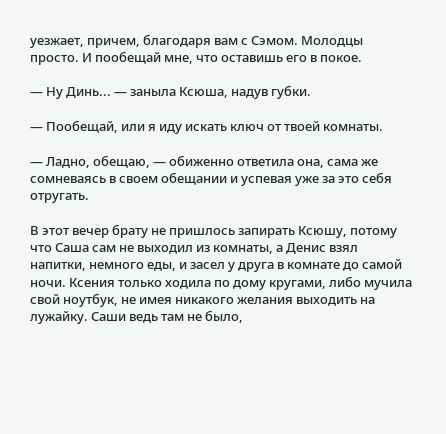уезжает, причем, благодаря вам с Сэмом. Молодцы просто. И пообещай мне, что оставишь его в покое.

— Ну Динь... — заныла Ксюша, надув губки.

— Пообещай, или я иду искать ключ от твоей комнаты.

— Ладно, обещаю, — обиженно ответила она, сама же сомневаясь в своем обещании и успевая уже за это себя отругать.

В этот вечер брату не пришлось запирать Ксюшу, потому что Саша сам не выходил из комнаты, а Денис взял напитки, немного еды, и засел у друга в комнате до самой ночи. Ксения только ходила по дому кругами, либо мучила свой ноутбук, не имея никакого желания выходить на лужайку. Саши ведь там не было,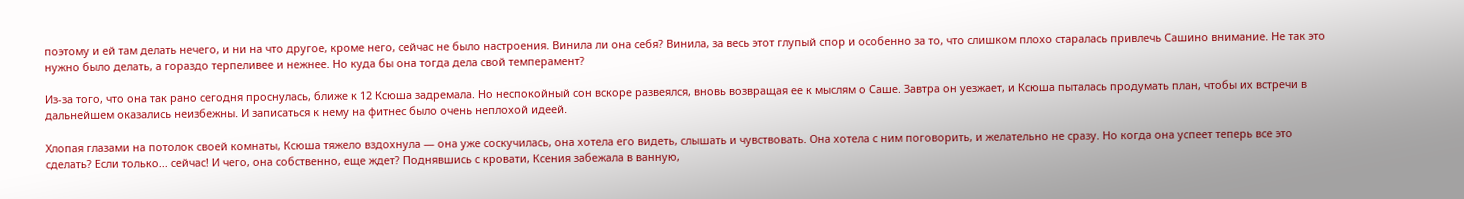поэтому и ей там делать нечего, и ни на что другое, кроме него, сейчас не было настроения. Винила ли она себя? Винила, за весь этот глупый спор и особенно за то, что слишком плохо старалась привлечь Сашино внимание. Не так это нужно было делать, а гораздо терпеливее и нежнее. Но куда бы она тогда дела свой темперамент?

Из-за того, что она так рано сегодня проснулась, ближе к 12 Ксюша задремала. Но неспокойный сон вскоре развеялся, вновь возвращая ее к мыслям о Саше. Завтра он уезжает, и Ксюша пыталась продумать план, чтобы их встречи в дальнейшем оказались неизбежны. И записаться к нему на фитнес было очень неплохой идеей.

Хлопая глазами на потолок своей комнаты, Ксюша тяжело вздохнула — она уже соскучилась, она хотела его видеть, слышать и чувствовать. Она хотела с ним поговорить, и желательно не сразу. Но когда она успеет теперь все это сделать? Если только... сейчас! И чего, она собственно, еще ждет? Поднявшись с кровати, Ксения забежала в ванную,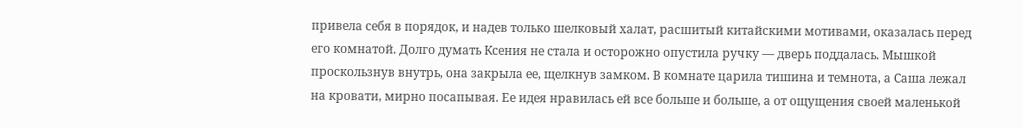привела себя в порядок, и надев только шелковый халат, расшитый китайскими мотивами, оказалась перед его комнатой. Долго думать Ксения не стала и осторожно опустила ручку — дверь поддалась. Мышкой проскользнув внутрь, она закрыла ее, щелкнув замком. В комнате царила тишина и темнота, а Саша лежал на кровати, мирно посапывая. Ее идея нравилась ей все больше и больше, а от ощущения своей маленькой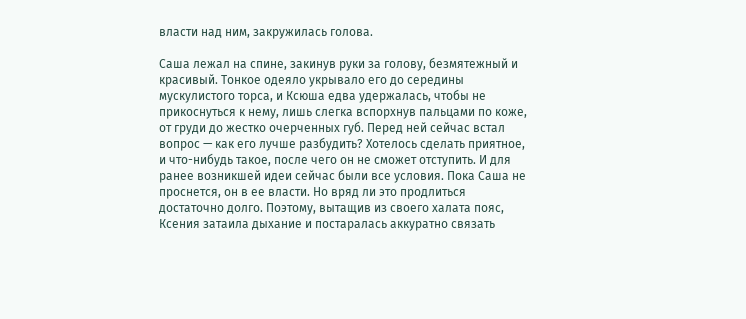власти над ним, закружилась голова.

Саша лежал на спине, закинув руки за голову, безмятежный и красивый. Тонкое одеяло укрывало его до середины мускулистого торса, и Ксюша едва удержалась, чтобы не прикоснуться к нему, лишь слегка вспорхнув пальцами по коже, от груди до жестко очерченных губ. Перед ней сейчас встал вопрос — как его лучше разбудить? Хотелось сделать приятное, и что-нибудь такое, после чего он не сможет отступить. И для ранее возникшей идеи сейчас были все условия. Пока Саша не проснется, он в ее власти. Но вряд ли это продлиться достаточно долго. Поэтому, вытащив из своего халата пояс, Ксения затаила дыхание и постаралась аккуратно связать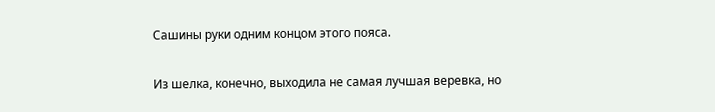Сашины руки одним концом этого пояса.

Из шелка, конечно, выходила не самая лучшая веревка, но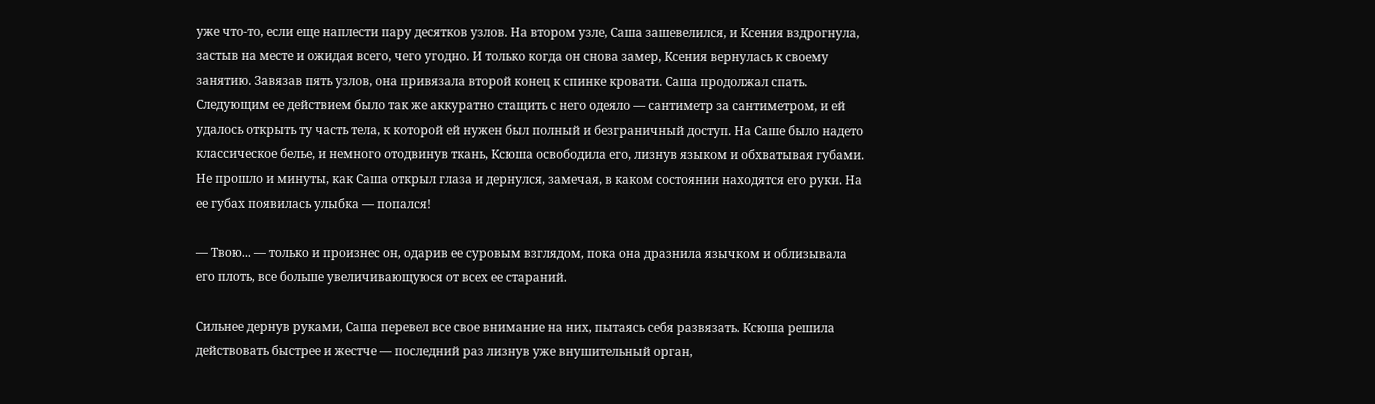уже что-то, если еще наплести пару десятков узлов. На втором узле, Саша зашевелился, и Ксения вздрогнула, застыв на месте и ожидая всего, чего угодно. И только когда он снова замер, Ксения вернулась к своему занятию. Завязав пять узлов, она привязала второй конец к спинке кровати. Саша продолжал спать. Следующим ее действием было так же аккуратно стащить с него одеяло — сантиметр за сантиметром, и ей удалось открыть ту часть тела, к которой ей нужен был полный и безграничный доступ. На Саше было надето классическое белье, и немного отодвинув ткань, Ксюша освободила его, лизнув языком и обхватывая губами. Не прошло и минуты, как Саша открыл глаза и дернулся, замечая, в каком состоянии находятся его руки. На ее губах появилась улыбка — попался!

— Твою... — только и произнес он, одарив ее суровым взглядом, пока она дразнила язычком и облизывала его плоть, все больше увеличивающуюся от всех ее стараний.

Сильнее дернув руками, Саша перевел все свое внимание на них, пытаясь себя развязать. Ксюша решила действовать быстрее и жестче — последний раз лизнув уже внушительный орган,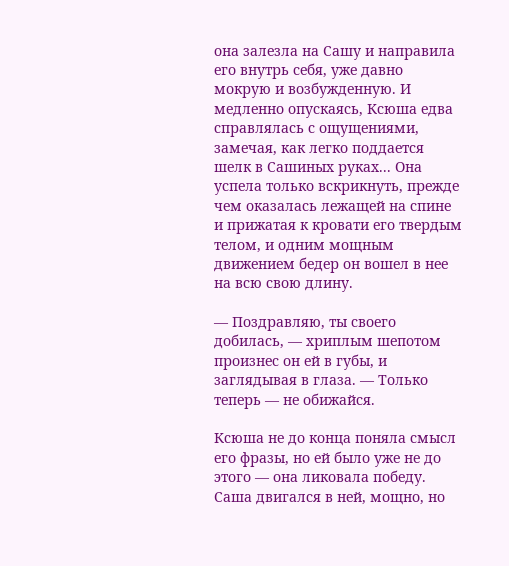она залезла на Сашу и направила его внутрь себя, уже давно мокрую и возбужденную. И медленно опускаясь, Ксюша едва справлялась с ощущениями, замечая, как легко поддается шелк в Сашиных руках... Она успела только вскрикнуть, прежде чем оказалась лежащей на спине и прижатая к кровати его твердым телом, и одним мощным движением бедер он вошел в нее на всю свою длину.

— Поздравляю, ты своего добилась, — хриплым шепотом произнес он ей в губы, и заглядывая в глаза. — Только теперь — не обижайся.

Ксюша не до конца поняла смысл его фразы, но ей было уже не до этого — она ликовала победу. Саша двигался в ней, мощно, но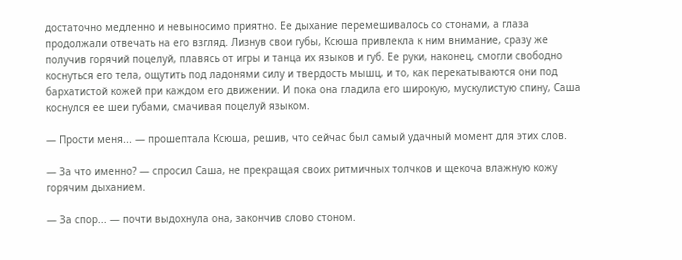достаточно медленно и невыносимо приятно. Ее дыхание перемешивалось со стонами, а глаза продолжали отвечать на его взгляд. Лизнув свои губы, Ксюша привлекла к ним внимание, сразу же получив горячий поцелуй, плавясь от игры и танца их языков и губ. Ее руки, наконец, смогли свободно коснуться его тела, ощутить под ладонями силу и твердость мышц, и то, как перекатываются они под бархатистой кожей при каждом его движении. И пока она гладила его широкую, мускулистую спину, Саша коснулся ее шеи губами, смачивая поцелуй языком.

— Прости меня... — прошептала Ксюша, решив, что сейчас был самый удачный момент для этих слов.

— За что именно? — спросил Саша, не прекращая своих ритмичных толчков и щекоча влажную кожу горячим дыханием.

— За спор... — почти выдохнула она, закончив слово стоном.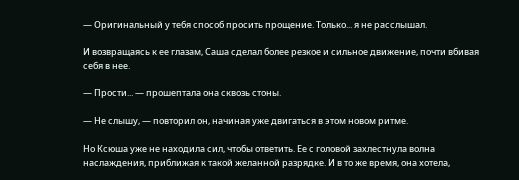— Оригинальный у тебя способ просить прощение. Только... я не расслышал.

И возвращаясь к ее глазам, Саша сделал более резкое и сильное движение, почти вбивая себя в нее.

— Прости... — прошептала она сквозь стоны.

— Не слышу, — повторил он, начиная уже двигаться в этом новом ритме.

Но Ксюша уже не находила сил, чтобы ответить. Ее с головой захлестнула волна наслаждения, приближая к такой желанной разрядке. И в то же время, она хотела,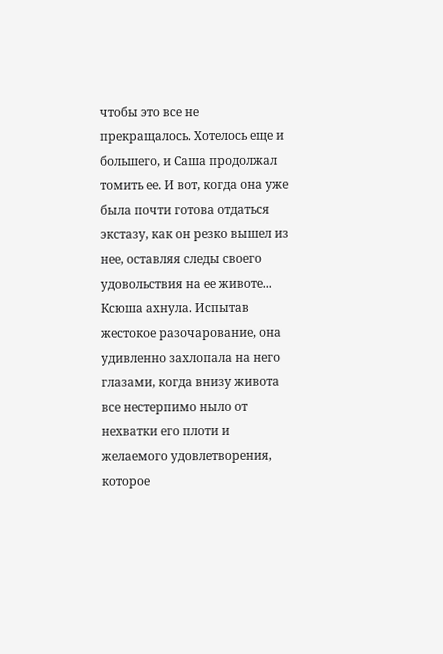чтобы это все не прекращалось. Хотелось еще и большего, и Саша продолжал томить ее. И вот, когда она уже была почти готова отдаться экстазу, как он резко вышел из нее, оставляя следы своего удовольствия на ее животе... Ксюша ахнула. Испытав жестокое разочарование, она удивленно захлопала на него глазами, когда внизу живота все нестерпимо ныло от нехватки его плоти и желаемого удовлетворения, которое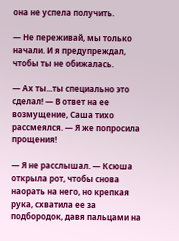она не успела получить.

— Не переживай, мы только начали. И я предупреждал, чтобы ты не обижалась.

— Ах ты...ты специально это сделал! — В ответ на ее возмущение, Саша тихо рассмеялся. — Я же попросила прощения!

— Я не расслышал. — Ксюша открыла рот, чтобы снова наорать на него, но крепкая рука, схватила ее за подбородок, давя пальцами на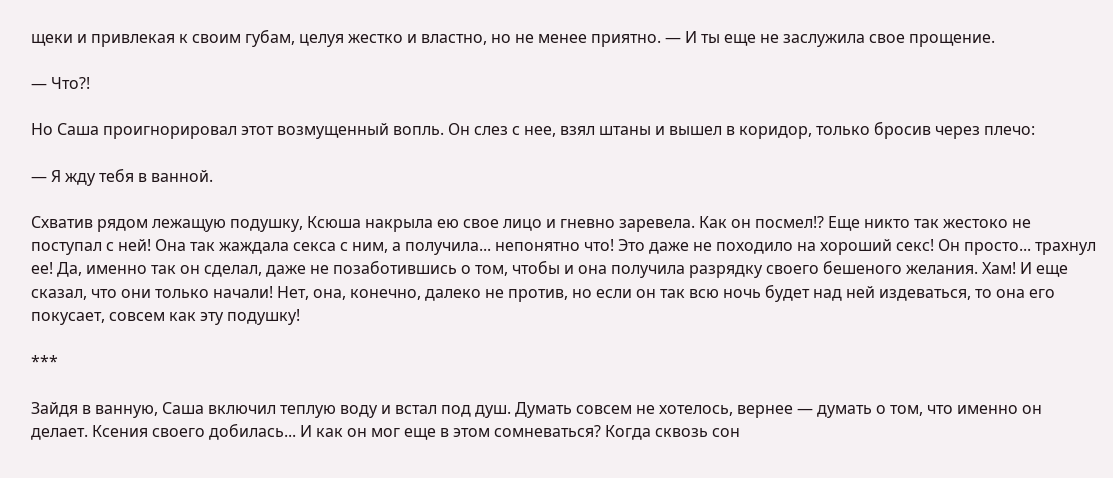щеки и привлекая к своим губам, целуя жестко и властно, но не менее приятно. — И ты еще не заслужила свое прощение.

— Что?!

Но Саша проигнорировал этот возмущенный вопль. Он слез с нее, взял штаны и вышел в коридор, только бросив через плечо:

— Я жду тебя в ванной.

Схватив рядом лежащую подушку, Ксюша накрыла ею свое лицо и гневно заревела. Как он посмел!? Еще никто так жестоко не поступал с ней! Она так жаждала секса с ним, а получила... непонятно что! Это даже не походило на хороший секс! Он просто... трахнул ее! Да, именно так он сделал, даже не позаботившись о том, чтобы и она получила разрядку своего бешеного желания. Хам! И еще сказал, что они только начали! Нет, она, конечно, далеко не против, но если он так всю ночь будет над ней издеваться, то она его покусает, совсем как эту подушку!

***

Зайдя в ванную, Саша включил теплую воду и встал под душ. Думать совсем не хотелось, вернее — думать о том, что именно он делает. Ксения своего добилась... И как он мог еще в этом сомневаться? Когда сквозь сон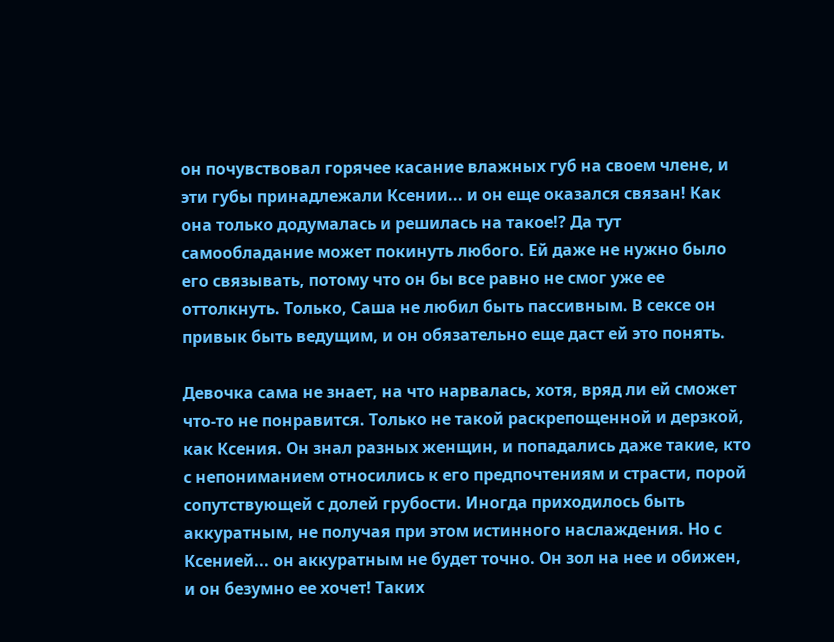он почувствовал горячее касание влажных губ на своем члене, и эти губы принадлежали Ксении... и он еще оказался связан! Как она только додумалась и решилась на такое!? Да тут самообладание может покинуть любого. Ей даже не нужно было его связывать, потому что он бы все равно не смог уже ее оттолкнуть. Только, Саша не любил быть пассивным. В сексе он привык быть ведущим, и он обязательно еще даст ей это понять.

Девочка сама не знает, на что нарвалась, хотя, вряд ли ей сможет что-то не понравится. Только не такой раскрепощенной и дерзкой, как Ксения. Он знал разных женщин, и попадались даже такие, кто с непониманием относились к его предпочтениям и страсти, порой сопутствующей с долей грубости. Иногда приходилось быть аккуратным, не получая при этом истинного наслаждения. Но с Ксенией... он аккуратным не будет точно. Он зол на нее и обижен, и он безумно ее хочет! Таких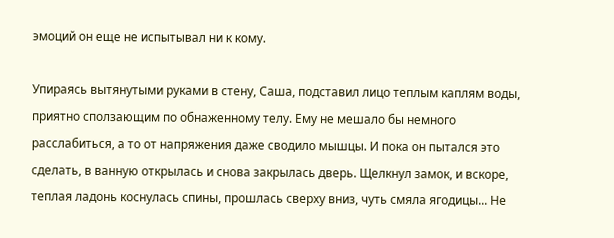эмоций он еще не испытывал ни к кому.

Упираясь вытянутыми руками в стену, Саша, подставил лицо теплым каплям воды, приятно сползающим по обнаженному телу. Ему не мешало бы немного расслабиться, а то от напряжения даже сводило мышцы. И пока он пытался это сделать, в ванную открылась и снова закрылась дверь. Щелкнул замок, и вскоре, теплая ладонь коснулась спины, прошлась сверху вниз, чуть смяла ягодицы... Не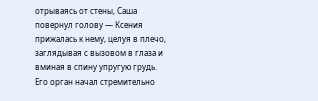отрываясь от стены, Саша повернул голову — Ксения прижалась к нему, целуя в плечо, заглядывая с вызовом в глаза и вминая в спину упругую грудь. Его орган начал стремительно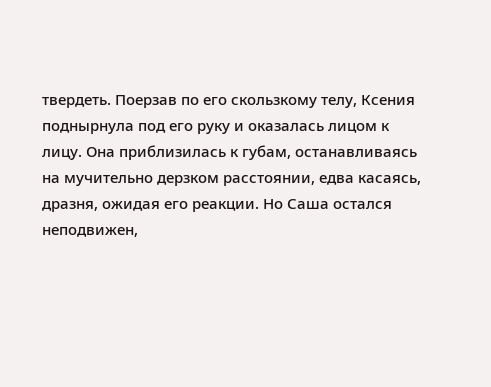твердеть. Поерзав по его скользкому телу, Ксения поднырнула под его руку и оказалась лицом к лицу. Она приблизилась к губам, останавливаясь на мучительно дерзком расстоянии, едва касаясь, дразня, ожидая его реакции. Но Саша остался неподвижен,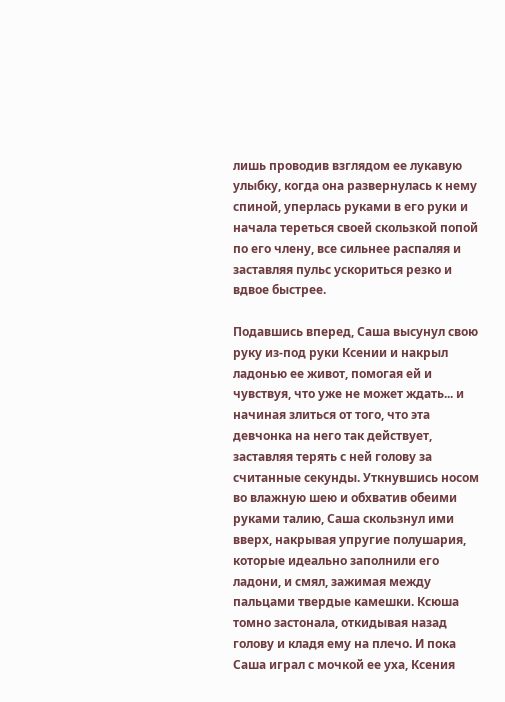лишь проводив взглядом ее лукавую улыбку, когда она развернулась к нему спиной, уперлась руками в его руки и начала тереться своей скользкой попой по его члену, все сильнее распаляя и заставляя пульс ускориться резко и вдвое быстрее.

Подавшись вперед, Саша высунул свою руку из-под руки Ксении и накрыл ладонью ее живот, помогая ей и чувствуя, что уже не может ждать... и начиная злиться от того, что эта девчонка на него так действует, заставляя терять с ней голову за считанные секунды. Уткнувшись носом во влажную шею и обхватив обеими руками талию, Саша скользнул ими вверх, накрывая упругие полушария, которые идеально заполнили его ладони, и смял, зажимая между пальцами твердые камешки. Ксюша томно застонала, откидывая назад голову и кладя ему на плечо. И пока Саша играл с мочкой ее уха, Ксения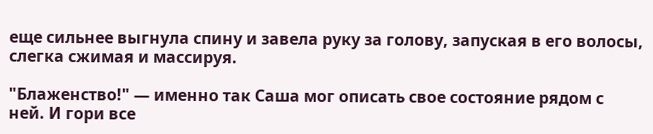еще сильнее выгнула спину и завела руку за голову, запуская в его волосы, слегка сжимая и массируя.

"Блаженство!" — именно так Саша мог описать свое состояние рядом с ней. И гори все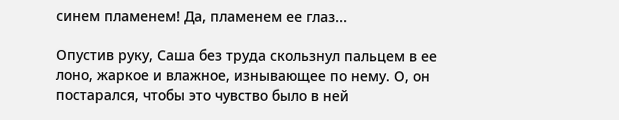синем пламенем! Да, пламенем ее глаз...

Опустив руку, Саша без труда скользнул пальцем в ее лоно, жаркое и влажное, изнывающее по нему. О, он постарался, чтобы это чувство было в ней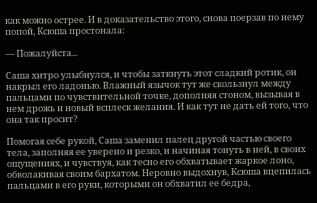как можно острее. И в доказательство этого, снова поерзав по нему попой, Ксюша простонала:

— Пожалуйста...

Саша хитро улыбнулся, и чтобы заткнуть этот сладкий ротик, он накрыл его ладонью. Влажный язычок тут же скользнул между пальцами по чувствительной точке, дополняя стоном, вызывая в нем дрожь и новый всплеск желания. И как тут не дать ей того, что она так просит?

Помогая себе рукой, Саша заменил палец другой частью своего тела, заполняя ее уверено и резко, и начиная тонуть в ней, в своих ощущениях, и чувствуя, как тесно его обхватывает жаркое лоно, обволакивая своим бархатом. Неровно выдохнув, Ксюша вцепилась пальцами в его руки, которыми он обхватил ее бедра,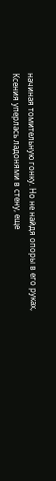начиная томительную гонку. Но не найдя опоры в его руках, Ксения уперлась ладонями в стену, еще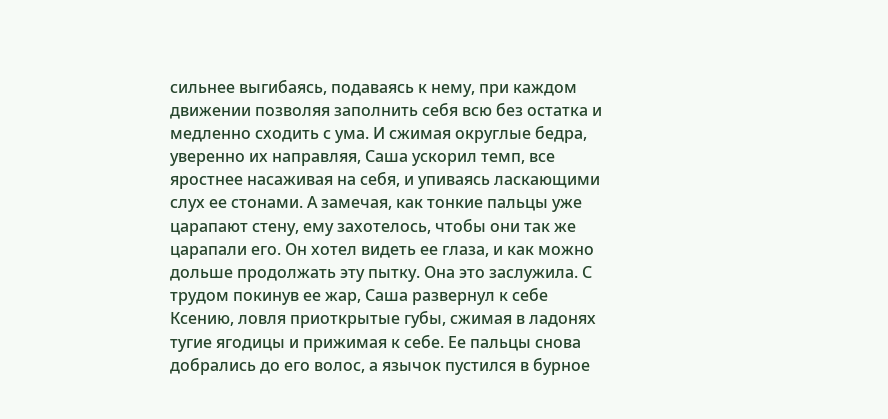сильнее выгибаясь, подаваясь к нему, при каждом движении позволяя заполнить себя всю без остатка и медленно сходить с ума. И сжимая округлые бедра, уверенно их направляя, Саша ускорил темп, все яростнее насаживая на себя, и упиваясь ласкающими слух ее стонами. А замечая, как тонкие пальцы уже царапают стену, ему захотелось, чтобы они так же царапали его. Он хотел видеть ее глаза, и как можно дольше продолжать эту пытку. Она это заслужила. С трудом покинув ее жар, Саша развернул к себе Ксению, ловля приоткрытые губы, сжимая в ладонях тугие ягодицы и прижимая к себе. Ее пальцы снова добрались до его волос, а язычок пустился в бурное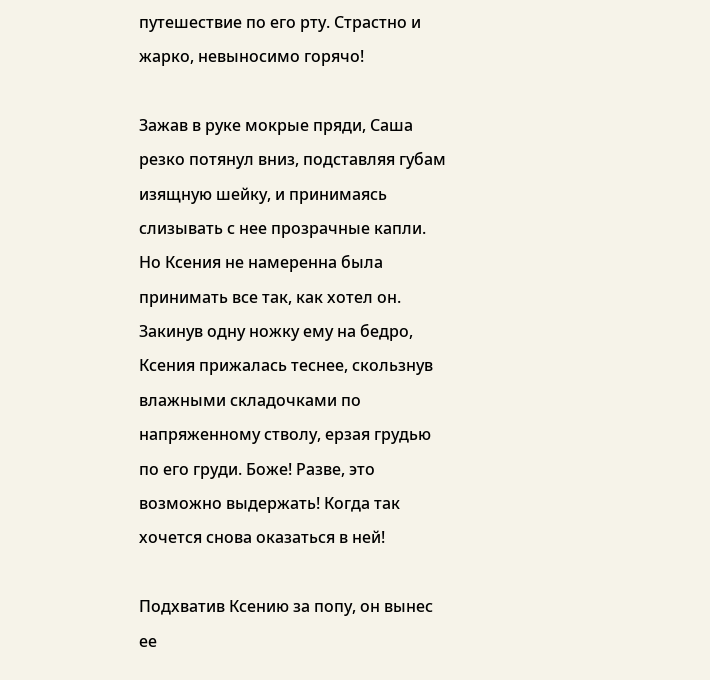путешествие по его рту. Страстно и жарко, невыносимо горячо!

Зажав в руке мокрые пряди, Саша резко потянул вниз, подставляя губам изящную шейку, и принимаясь слизывать с нее прозрачные капли. Но Ксения не намеренна была принимать все так, как хотел он. Закинув одну ножку ему на бедро, Ксения прижалась теснее, скользнув влажными складочками по напряженному стволу, ерзая грудью по его груди. Боже! Разве, это возможно выдержать! Когда так хочется снова оказаться в ней!

Подхватив Ксению за попу, он вынес ее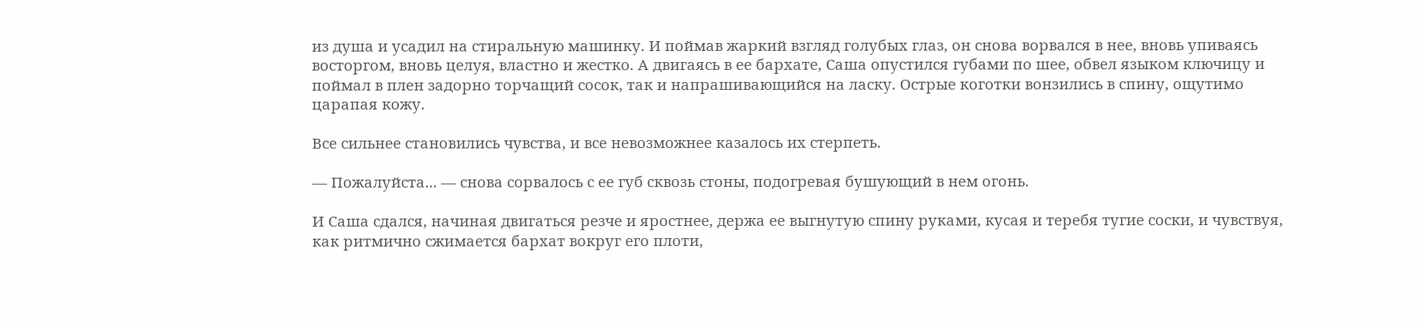из душа и усадил на стиральную машинку. И поймав жаркий взгляд голубых глаз, он снова ворвался в нее, вновь упиваясь восторгом, вновь целуя, властно и жестко. А двигаясь в ее бархате, Саша опустился губами по шее, обвел языком ключицу и поймал в плен задорно торчащий сосок, так и напрашивающийся на ласку. Острые коготки вонзились в спину, ощутимо царапая кожу.

Все сильнее становились чувства, и все невозможнее казалось их стерпеть.

— Пожалуйста... — снова сорвалось с ее губ сквозь стоны, подогревая бушующий в нем огонь.

И Саша сдался, начиная двигаться резче и яростнее, держа ее выгнутую спину руками, кусая и теребя тугие соски, и чувствуя, как ритмично сжимается бархат вокруг его плоти,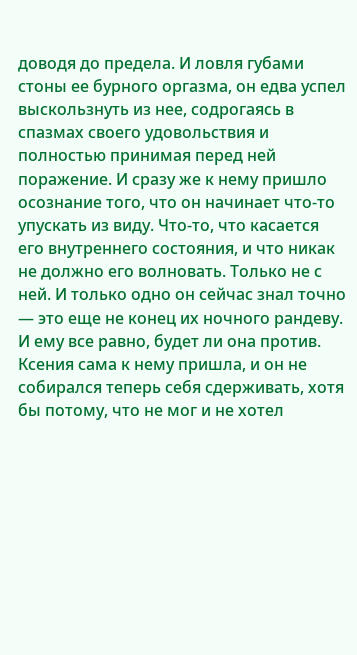доводя до предела. И ловля губами стоны ее бурного оргазма, он едва успел выскользнуть из нее, содрогаясь в спазмах своего удовольствия и полностью принимая перед ней поражение. И сразу же к нему пришло осознание того, что он начинает что-то упускать из виду. Что-то, что касается его внутреннего состояния, и что никак не должно его волновать. Только не с ней. И только одно он сейчас знал точно — это еще не конец их ночного рандеву. И ему все равно, будет ли она против. Ксения сама к нему пришла, и он не собирался теперь себя сдерживать, хотя бы потому, что не мог и не хотел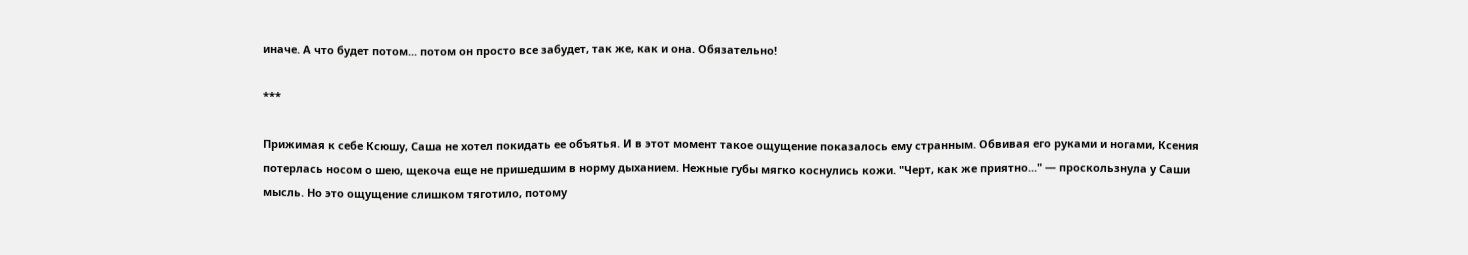иначе. А что будет потом... потом он просто все забудет, так же, как и она. Обязательно!

***

Прижимая к себе Ксюшу, Саша не хотел покидать ее объятья. И в этот момент такое ощущение показалось ему странным. Обвивая его руками и ногами, Ксения потерлась носом о шею, щекоча еще не пришедшим в норму дыханием. Нежные губы мягко коснулись кожи. "Черт, как же приятно..." — проскользнула у Саши мысль. Но это ощущение слишком тяготило, потому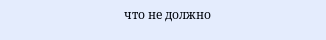что не должно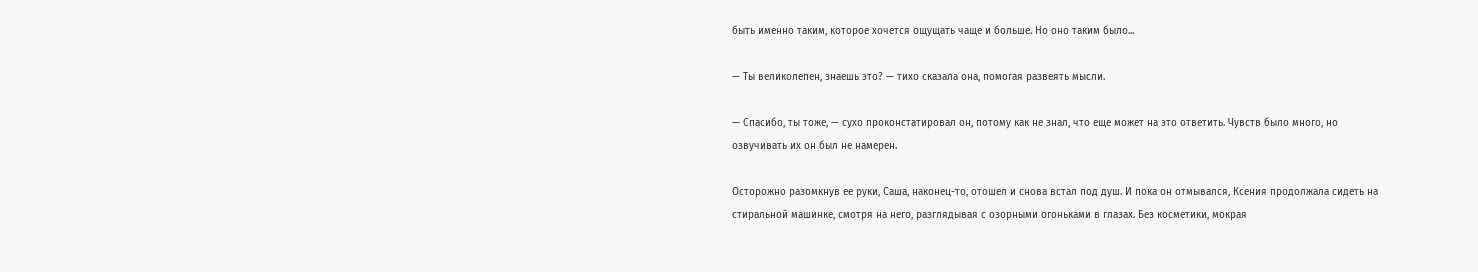быть именно таким, которое хочется ощущать чаще и больше. Но оно таким было...

— Ты великолепен, знаешь это? — тихо сказала она, помогая развеять мысли.

— Спасибо, ты тоже, — сухо проконстатировал он, потому как не знал, что еще может на это ответить. Чувств было много, но озвучивать их он был не намерен.

Осторожно разомкнув ее руки, Саша, наконец-то, отошел и снова встал под душ. И пока он отмывался, Ксения продолжала сидеть на стиральной машинке, смотря на него, разглядывая с озорными огоньками в глазах. Без косметики, мокрая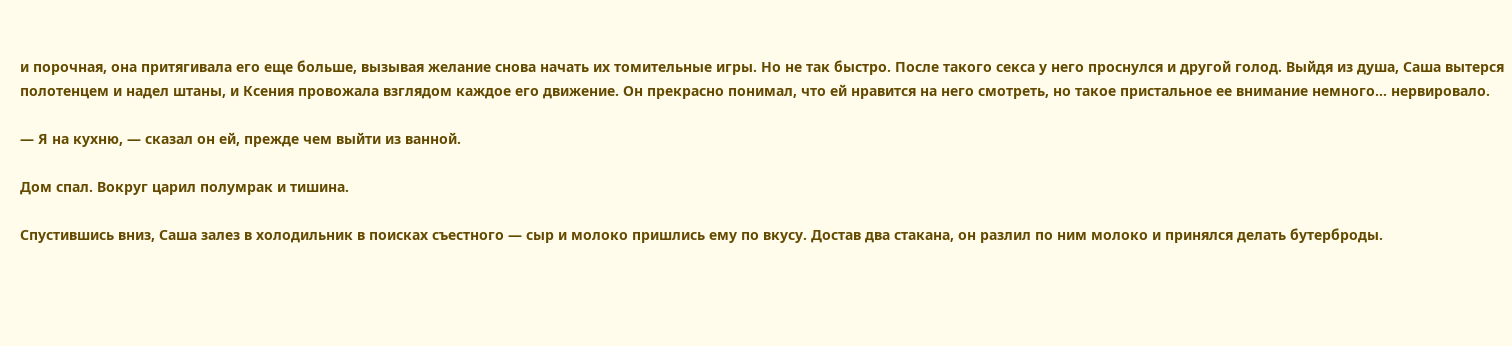и порочная, она притягивала его еще больше, вызывая желание снова начать их томительные игры. Но не так быстро. После такого секса у него проснулся и другой голод. Выйдя из душа, Саша вытерся полотенцем и надел штаны, и Ксения провожала взглядом каждое его движение. Он прекрасно понимал, что ей нравится на него смотреть, но такое пристальное ее внимание немного... нервировало.

— Я на кухню, — сказал он ей, прежде чем выйти из ванной.

Дом спал. Вокруг царил полумрак и тишина.

Спустившись вниз, Саша залез в холодильник в поисках съестного — сыр и молоко пришлись ему по вкусу. Достав два стакана, он разлил по ним молоко и принялся делать бутерброды.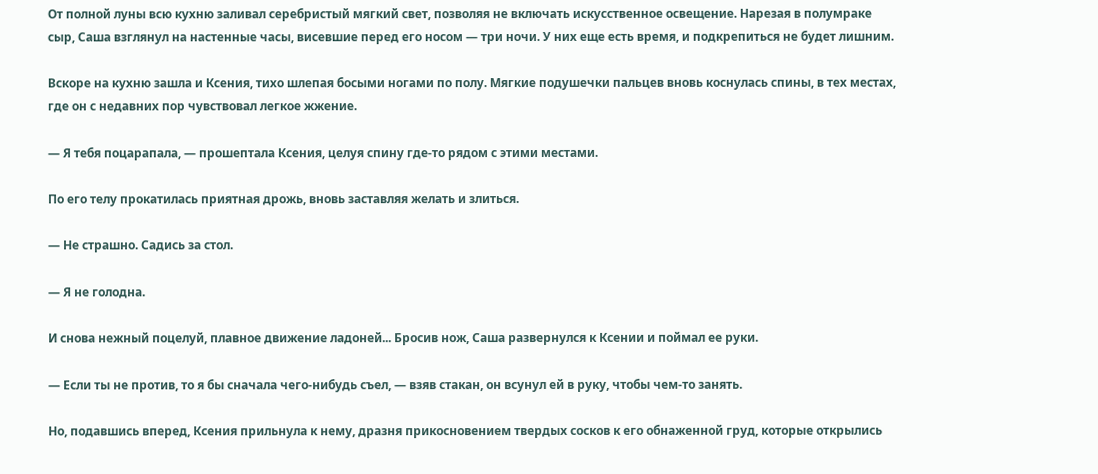От полной луны всю кухню заливал серебристый мягкий свет, позволяя не включать искусственное освещение. Нарезая в полумраке сыр, Саша взглянул на настенные часы, висевшие перед его носом — три ночи. У них еще есть время, и подкрепиться не будет лишним.

Вскоре на кухню зашла и Ксения, тихо шлепая босыми ногами по полу. Мягкие подушечки пальцев вновь коснулась спины, в тех местах, где он с недавних пор чувствовал легкое жжение.

— Я тебя поцарапала, — прошептала Ксения, целуя спину где-то рядом с этими местами.

По его телу прокатилась приятная дрожь, вновь заставляя желать и злиться.

— Не страшно. Садись за стол.

— Я не голодна.

И снова нежный поцелуй, плавное движение ладоней... Бросив нож, Саша развернулся к Ксении и поймал ее руки.

— Если ты не против, то я бы сначала чего-нибудь съел, — взяв стакан, он всунул ей в руку, чтобы чем-то занять.

Но, подавшись вперед, Ксения прильнула к нему, дразня прикосновением твердых сосков к его обнаженной груд, которые открылись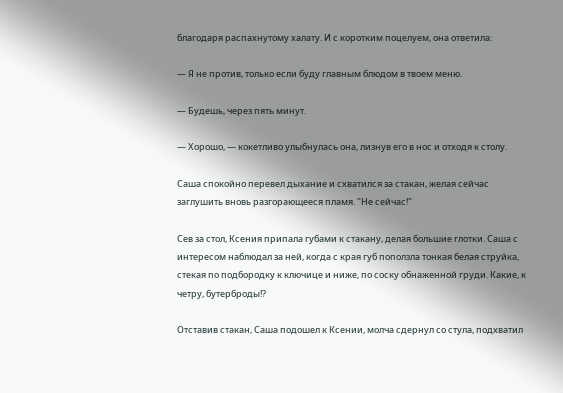благодаря распахнутому халату. И с коротким поцелуем, она ответила:

— Я не против, только если буду главным блюдом в твоем меню.

— Будешь, через пять минут.

— Хорошо, — кокетливо улыбнулась она, лизнув его в нос и отходя к столу.

Саша спокойно перевел дыхание и схватился за стакан, желая сейчас заглушить вновь разгорающееся пламя. "Не сейчас!"

Сев за стол, Ксения припала губами к стакану, делая большие глотки. Саша с интересом наблюдал за ней, когда с края губ поползла тонкая белая струйка, стекая по подбородку к ключице и ниже, по соску обнаженной груди. Какие, к четру, бутерброды!?

Отставив стакан, Саша подошел к Ксении, молча сдернул со стула, подхватил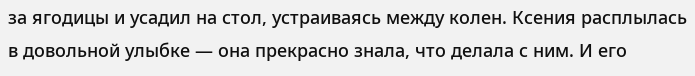за ягодицы и усадил на стол, устраиваясь между колен. Ксения расплылась в довольной улыбке — она прекрасно знала, что делала с ним. И его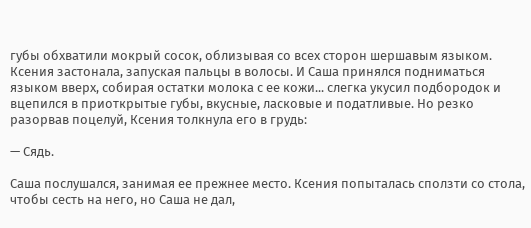губы обхватили мокрый сосок, облизывая со всех сторон шершавым языком. Ксения застонала, запуская пальцы в волосы. И Саша принялся подниматься языком вверх, собирая остатки молока с ее кожи... слегка укусил подбородок и вцепился в приоткрытые губы, вкусные, ласковые и податливые. Но резко разорвав поцелуй, Ксения толкнула его в грудь:

— Сядь.

Саша послушался, занимая ее прежнее место. Ксения попыталась сползти со стола, чтобы сесть на него, но Саша не дал,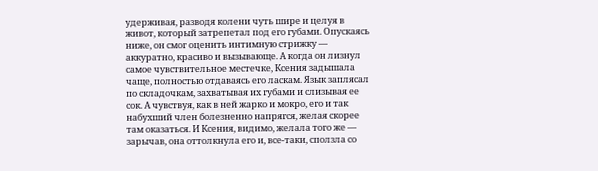удерживая, разводя колени чуть шире и целуя в живот, который затрепетал под его губами. Опускаясь ниже, он смог оценить интимную стрижку — аккуратно, красиво и вызывающе. А когда он лизнул самое чувствительное местечке, Ксения задышала чаще, полностью отдаваясь его ласкам. Язык заплясал по складочкам, захватывая их губами и слизывая ее сок. А чувствуя, как в ней жарко и мокро, его и так набухший член болезненно напрягся, желая скорее там оказаться. И Ксения, видимо, желала того же — зарычав, она оттолкнула его и, все-таки, сползла со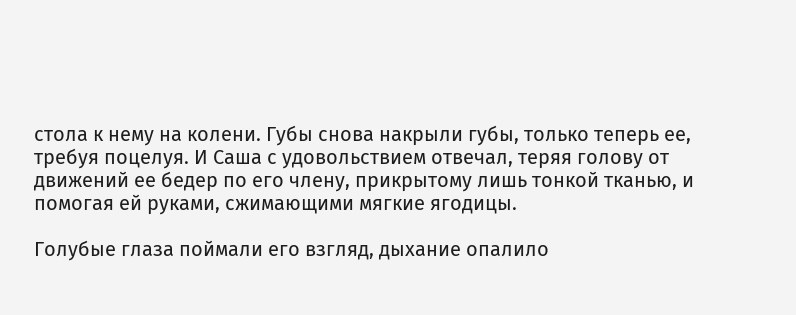стола к нему на колени. Губы снова накрыли губы, только теперь ее, требуя поцелуя. И Саша с удовольствием отвечал, теряя голову от движений ее бедер по его члену, прикрытому лишь тонкой тканью, и помогая ей руками, сжимающими мягкие ягодицы.

Голубые глаза поймали его взгляд, дыхание опалило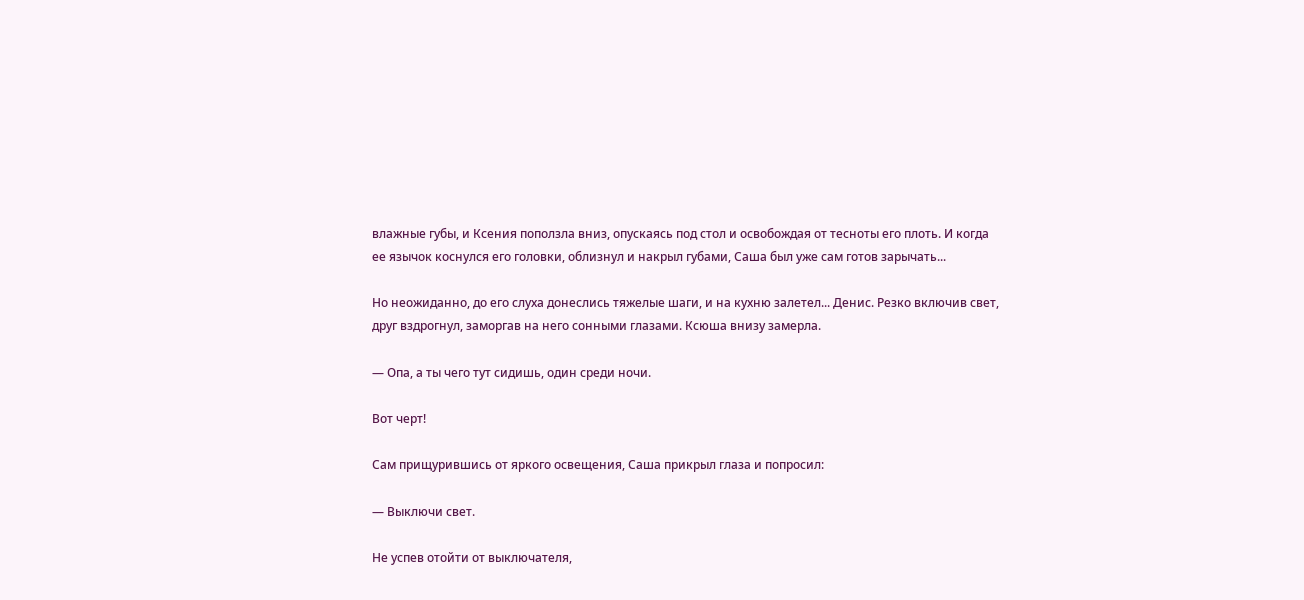влажные губы, и Ксения поползла вниз, опускаясь под стол и освобождая от тесноты его плоть. И когда ее язычок коснулся его головки, облизнул и накрыл губами, Саша был уже сам готов зарычать...

Но неожиданно, до его слуха донеслись тяжелые шаги, и на кухню залетел... Денис. Резко включив свет, друг вздрогнул, заморгав на него сонными глазами. Ксюша внизу замерла.

— Опа, а ты чего тут сидишь, один среди ночи.

Вот черт!

Сам прищурившись от яркого освещения, Саша прикрыл глаза и попросил:

— Выключи свет.

Не успев отойти от выключателя,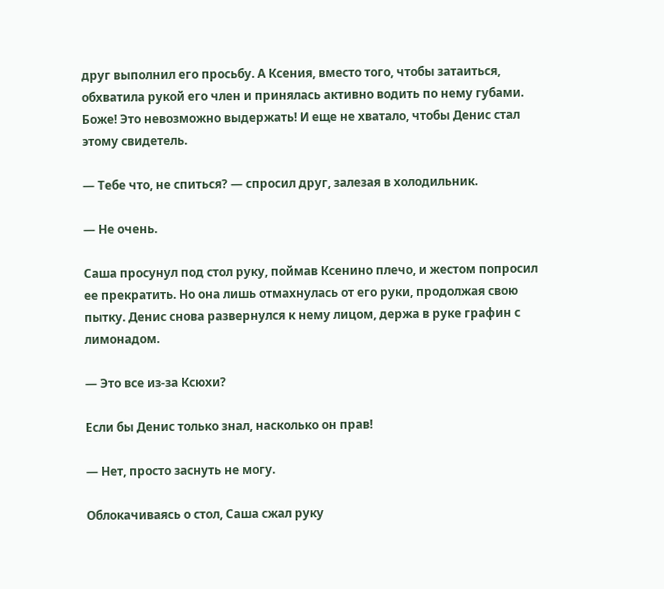друг выполнил его просьбу. А Ксения, вместо того, чтобы затаиться, обхватила рукой его член и принялась активно водить по нему губами. Боже! Это невозможно выдержать! И еще не хватало, чтобы Денис стал этому свидетель.

— Тебе что, не спиться? — спросил друг, залезая в холодильник.

— Не очень.

Саша просунул под стол руку, поймав Ксенино плечо, и жестом попросил ее прекратить. Но она лишь отмахнулась от его руки, продолжая свою пытку. Денис снова развернулся к нему лицом, держа в руке графин с лимонадом.

— Это все из-за Ксюхи?

Если бы Денис только знал, насколько он прав!

— Нет, просто заснуть не могу.

Облокачиваясь о стол, Саша сжал руку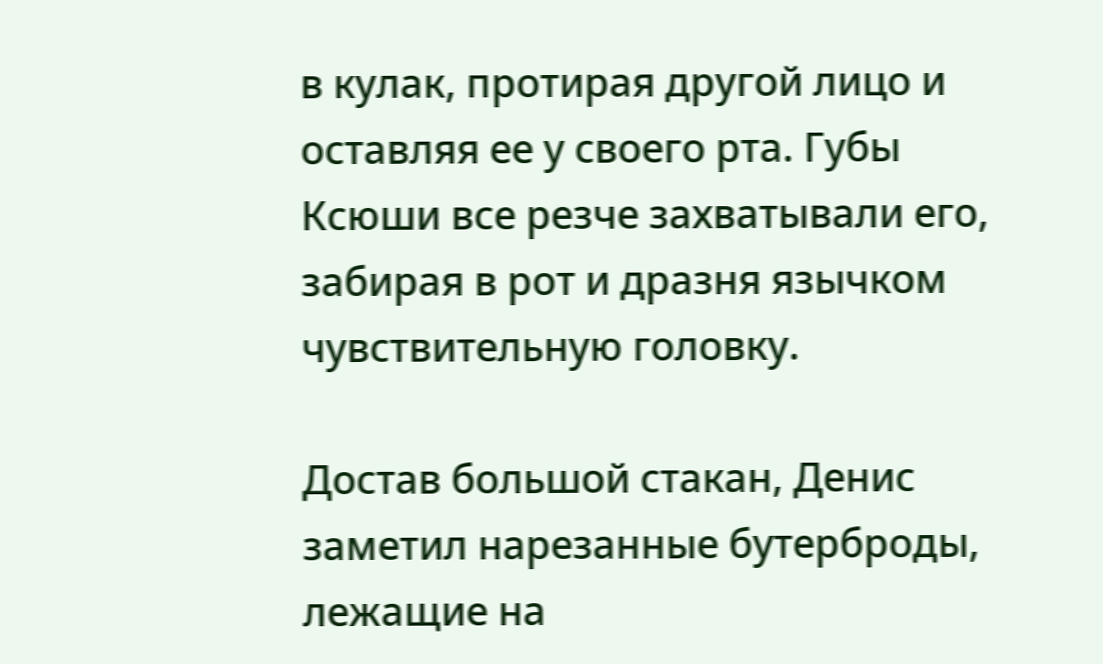в кулак, протирая другой лицо и оставляя ее у своего рта. Губы Ксюши все резче захватывали его, забирая в рот и дразня язычком чувствительную головку.

Достав большой стакан, Денис заметил нарезанные бутерброды, лежащие на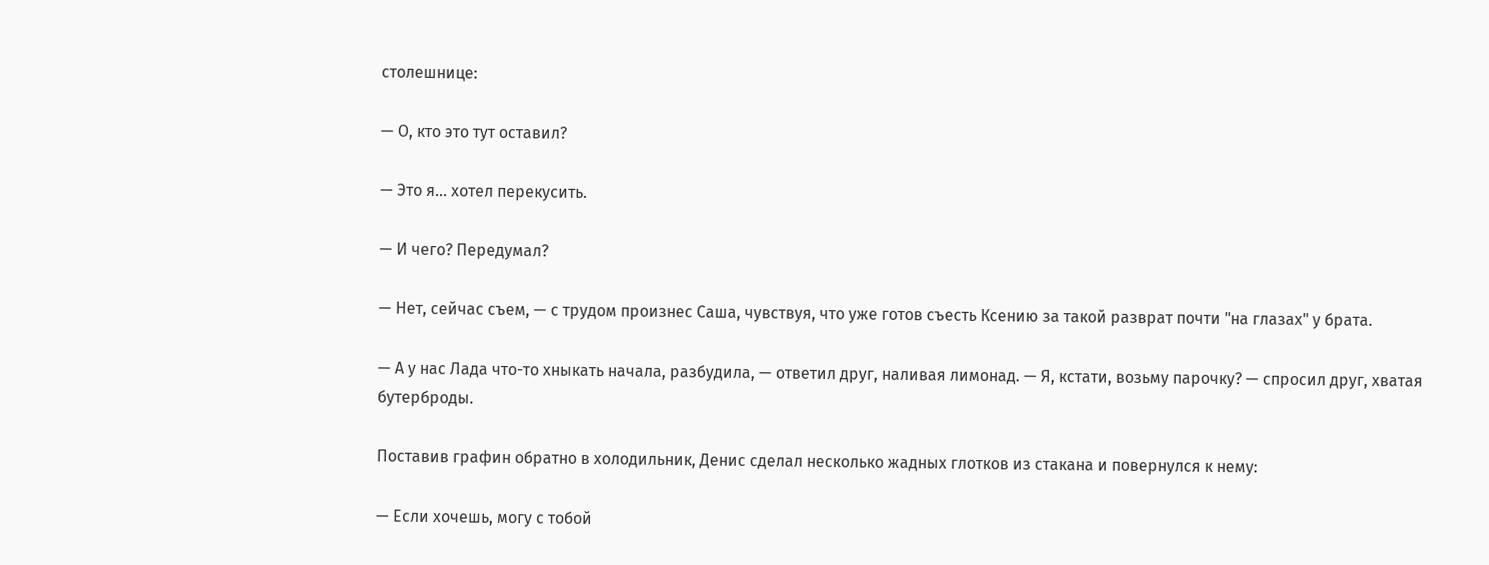столешнице:

— О, кто это тут оставил?

— Это я... хотел перекусить.

— И чего? Передумал?

— Нет, сейчас съем, — с трудом произнес Саша, чувствуя, что уже готов съесть Ксению за такой разврат почти "на глазах" у брата.

— А у нас Лада что-то хныкать начала, разбудила, — ответил друг, наливая лимонад. — Я, кстати, возьму парочку? — спросил друг, хватая бутерброды.

Поставив графин обратно в холодильник, Денис сделал несколько жадных глотков из стакана и повернулся к нему:

— Если хочешь, могу с тобой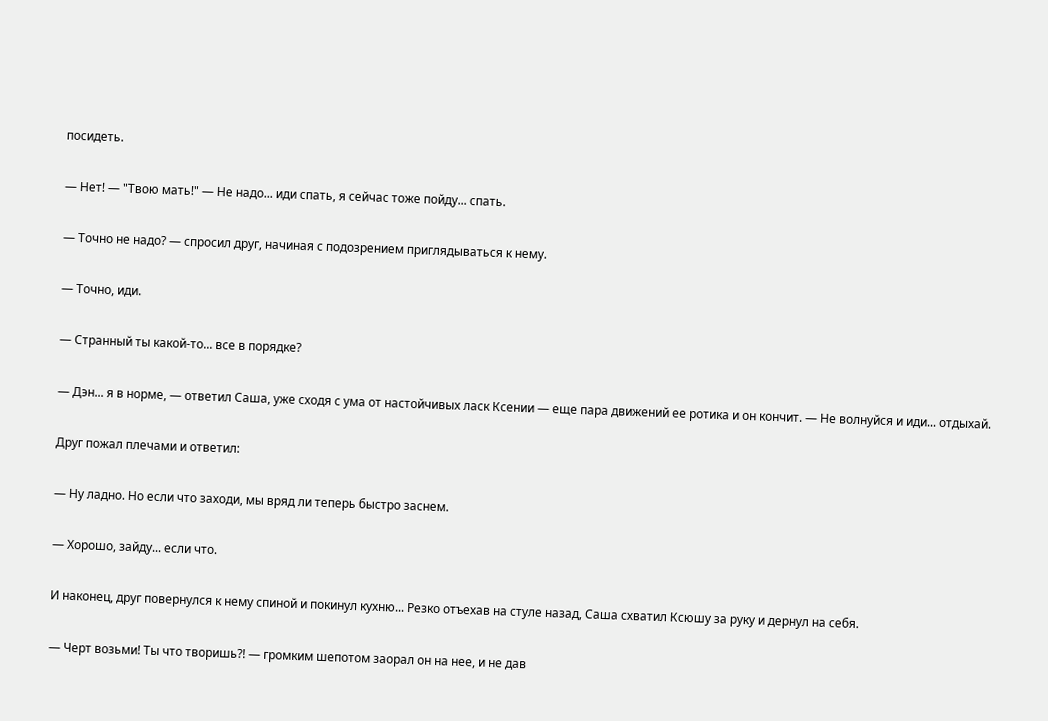посидеть.

— Нет! — "Твою мать!" — Не надо... иди спать, я сейчас тоже пойду... спать.

— Точно не надо? — спросил друг, начиная с подозрением приглядываться к нему.

— Точно, иди.

— Странный ты какой-то... все в порядке?

— Дэн... я в норме, — ответил Саша, уже сходя с ума от настойчивых ласк Ксении — еще пара движений ее ротика и он кончит. — Не волнуйся и иди... отдыхай.

Друг пожал плечами и ответил:

— Ну ладно. Но если что заходи, мы вряд ли теперь быстро заснем.

— Хорошо, зайду... если что.

И наконец, друг повернулся к нему спиной и покинул кухню... Резко отъехав на стуле назад, Саша схватил Ксюшу за руку и дернул на себя.

— Черт возьми! Ты что творишь?! — громким шепотом заорал он на нее, и не дав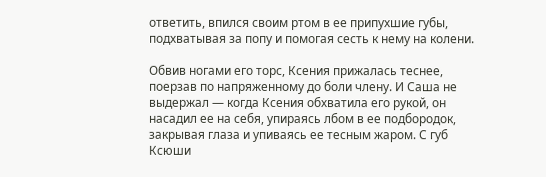ответить, впился своим ртом в ее припухшие губы, подхватывая за попу и помогая сесть к нему на колени.

Обвив ногами его торс, Ксения прижалась теснее, поерзав по напряженному до боли члену. И Саша не выдержал — когда Ксения обхватила его рукой, он насадил ее на себя, упираясь лбом в ее подбородок, закрывая глаза и упиваясь ее тесным жаром. С губ Ксюши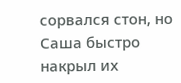сорвался стон, но Саша быстро накрыл их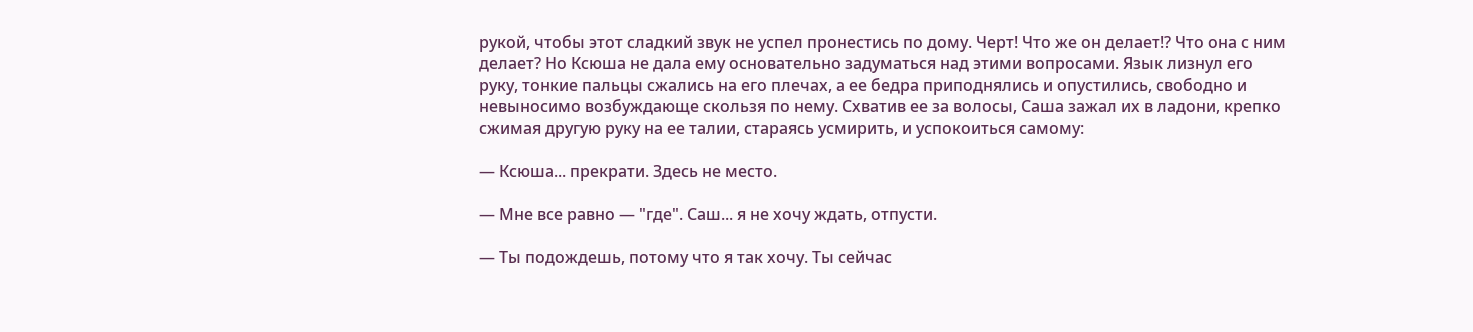рукой, чтобы этот сладкий звук не успел пронестись по дому. Черт! Что же он делает!? Что она с ним делает? Но Ксюша не дала ему основательно задуматься над этими вопросами. Язык лизнул его руку, тонкие пальцы сжались на его плечах, а ее бедра приподнялись и опустились, свободно и невыносимо возбуждающе скользя по нему. Схватив ее за волосы, Саша зажал их в ладони, крепко сжимая другую руку на ее талии, стараясь усмирить, и успокоиться самому:

— Ксюша... прекрати. Здесь не место.

— Мне все равно — "где". Саш... я не хочу ждать, отпусти.

— Ты подождешь, потому что я так хочу. Ты сейчас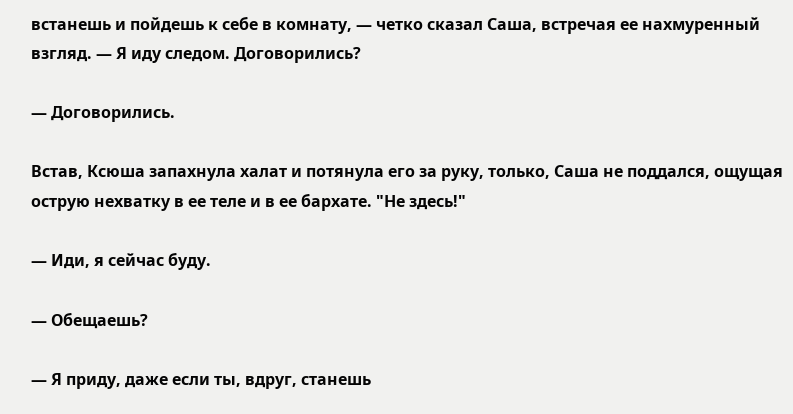встанешь и пойдешь к себе в комнату, — четко сказал Саша, встречая ее нахмуренный взгляд. — Я иду следом. Договорились?

— Договорились.

Встав, Ксюша запахнула халат и потянула его за руку, только, Саша не поддался, ощущая острую нехватку в ее теле и в ее бархате. "Не здесь!"

— Иди, я сейчас буду.

— Обещаешь?

— Я приду, даже если ты, вдруг, станешь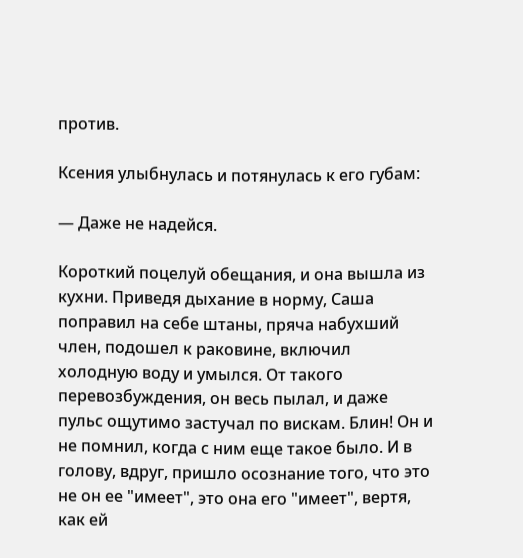против.

Ксения улыбнулась и потянулась к его губам:

— Даже не надейся.

Короткий поцелуй обещания, и она вышла из кухни. Приведя дыхание в норму, Саша поправил на себе штаны, пряча набухший член, подошел к раковине, включил холодную воду и умылся. От такого перевозбуждения, он весь пылал, и даже пульс ощутимо застучал по вискам. Блин! Он и не помнил, когда с ним еще такое было. И в голову, вдруг, пришло осознание того, что это не он ее "имеет", это она его "имеет", вертя, как ей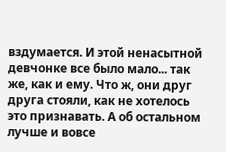вздумается. И этой ненасытной девчонке все было мало... так же, как и ему. Что ж, они друг друга стояли, как не хотелось это признавать. А об остальном лучше и вовсе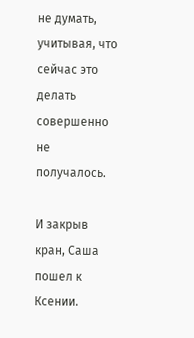не думать, учитывая, что сейчас это делать совершенно не получалось.

И закрыв кран, Саша пошел к Ксении.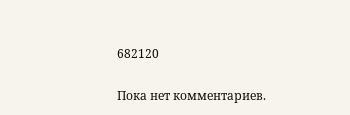682120

Пока нет комментариев.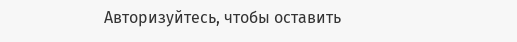Авторизуйтесь, чтобы оставить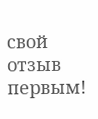свой отзыв первым!